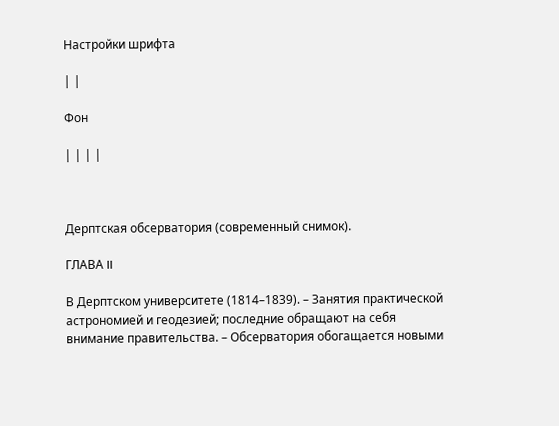Настройки шрифта

| |

Фон

| | | |



Дерптская обсерватория (современный снимок).

ГЛАВА II

В Дерптском университете (1814–1839). – Занятия практической астрономией и геодезией; последние обращают на себя внимание правительства. – Обсерватория обогащается новыми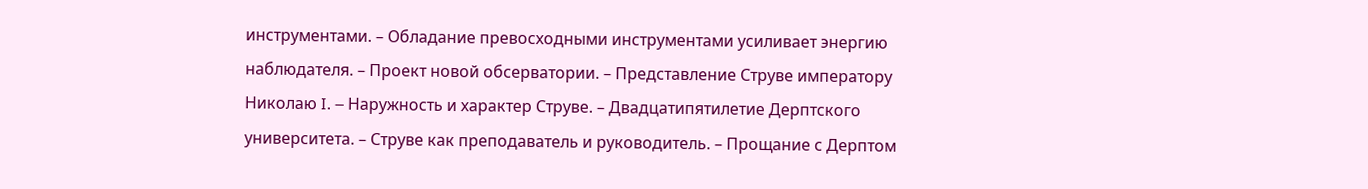инструментами. – Обладание превосходными инструментами усиливает энергию наблюдателя. – Проект новой обсерватории. – Представление Струве императору Николаю I. – Наружность и характер Струве. – Двадцатипятилетие Дерптского университета. – Струве как преподаватель и руководитель. – Прощание с Дерптом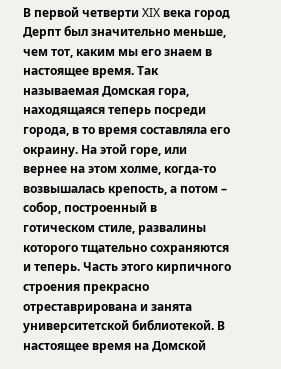В первой четверти XIX века город Дерпт был значительно меньше, чем тот, каким мы его знаем в настоящее время. Так называемая Домская гора, находящаяся теперь посреди города, в то время составляла его окраину. На этой горе, или вернее на этом холме, когда-то возвышалась крепость, а потом – собор, построенный в готическом стиле, развалины которого тщательно сохраняются и теперь. Часть этого кирпичного строения прекрасно отреставрирована и занята университетской библиотекой. В настоящее время на Домской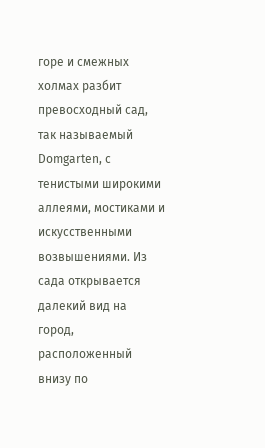горе и смежных холмах разбит превосходный сад, так называемый Domgarten, с тенистыми широкими аллеями, мостиками и искусственными возвышениями. Из сада открывается далекий вид на город, расположенный внизу по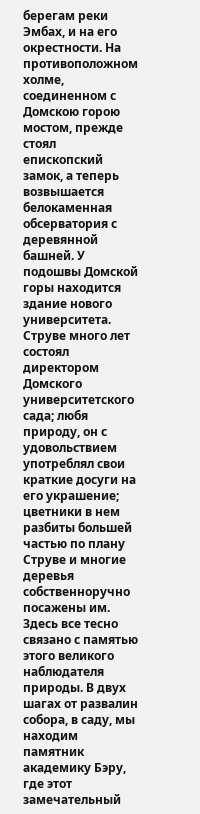берегам реки Эмбах, и на его окрестности. На противоположном холме, соединенном с Домскою горою мостом, прежде стоял епископский замок, а теперь возвышается белокаменная обсерватория с деревянной башней. У подошвы Домской горы находится здание нового университета. Струве много лет состоял директором Домского университетского сада; любя природу, он с удовольствием употреблял свои краткие досуги на его украшение; цветники в нем разбиты большей частью по плану Струве и многие деревья собственноручно посажены им. Здесь все тесно связано с памятью этого великого наблюдателя природы. В двух шагах от развалин собора, в саду, мы находим памятник академику Бэру, где этот замечательный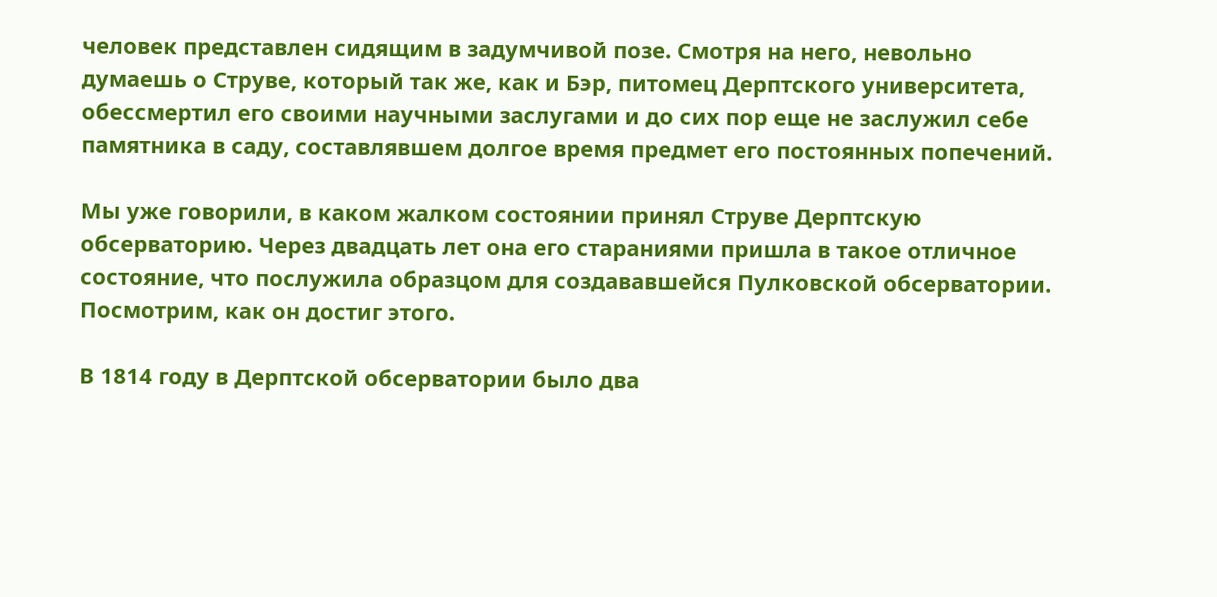человек представлен сидящим в задумчивой позе. Смотря на него, невольно думаешь о Струве, который так же, как и Бэр, питомец Дерптского университета, обессмертил его своими научными заслугами и до сих пор еще не заслужил себе памятника в саду, составлявшем долгое время предмет его постоянных попечений.

Мы уже говорили, в каком жалком состоянии принял Струве Дерптскую обсерваторию. Через двадцать лет она его стараниями пришла в такое отличное состояние, что послужила образцом для создававшейся Пулковской обсерватории. Посмотрим, как он достиг этого.

В 1814 году в Дерптской обсерватории было два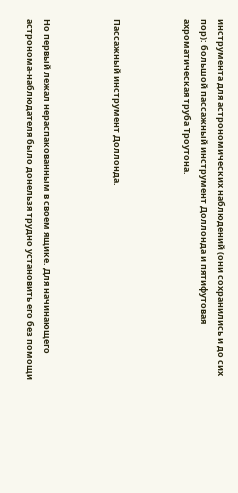инструмента для астрономических наблюдений (они сохранились и до сих пор): большой пассажный инструмент Доллонда и пятифутовая ахроматическая труба Троутона.



Пассажный инструмент Доллонда.



Но первый лежал нераспакованным в своем ящике. Для начинающего астронома-наблюдателя было донельзя трудно установить его без помощи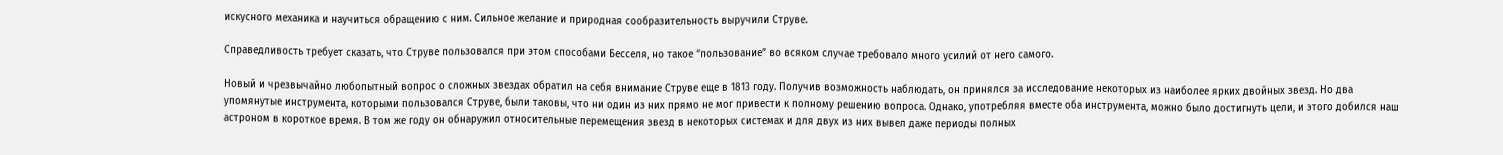искусного механика и научиться обращению с ним. Сильное желание и природная сообразительность выручили Струве.

Справедливость требует сказать, что Струве пользовался при этом способами Бесселя, но такое “пользование” во всяком случае требовало много усилий от него самого.

Новый и чрезвычайно любопытный вопрос о сложных звездах обратил на себя внимание Струве еще в 1813 году. Получив возможность наблюдать, он принялся за исследование некоторых из наиболее ярких двойных звезд. Но два упомянутые инструмента, которыми пользовался Струве, были таковы, что ни один из них прямо не мог привести к полному решению вопроса. Однако, употребляя вместе оба инструмента, можно было достигнуть цели, и этого добился наш астроном в короткое время. В том же году он обнаружил относительные перемещения звезд в некоторых системах и для двух из них вывел даже периоды полных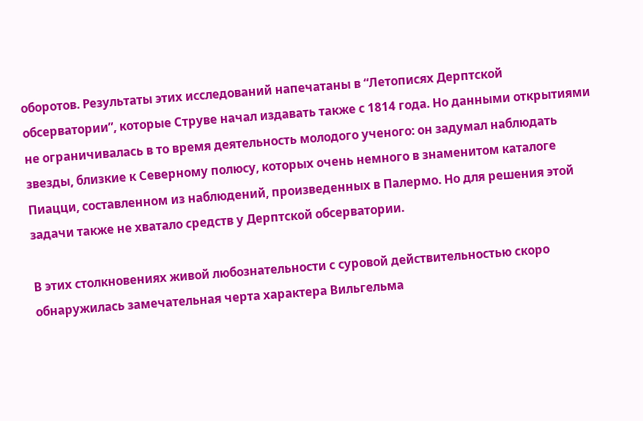оборотов. Результаты этих исследований напечатаны в “Летописях Дерптской обсерватории”, которые Струве начал издавать также с 1814 года. Но данными открытиями не ограничивалась в то время деятельность молодого ученого: он задумал наблюдать звезды, близкие к Северному полюсу, которых очень немного в знаменитом каталоге Пиацци, составленном из наблюдений, произведенных в Палермо. Но для решения этой задачи также не хватало средств у Дерптской обсерватории.

В этих столкновениях живой любознательности с суровой действительностью скоро обнаружилась замечательная черта характера Вильгельма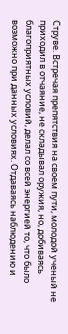Струве. Встречая препятствия на своем пути, молодой ученый не приходил в отчаяние, не складывал оружия, но, добиваясь благоприятных условий, делал со всей энергией то, что было возможно при данных условиях. Отдаваясь наблюдению и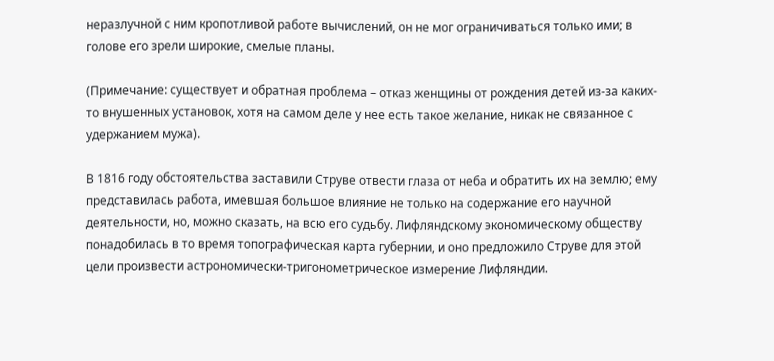неразлучной с ним кропотливой работе вычислений, он не мог ограничиваться только ими; в голове его зрели широкие, смелые планы.

(Примечание: существует и обратная проблема – отказ женщины от рождения детей из-за каких-то внушенных установок, хотя на самом деле у нее есть такое желание, никак не связанное с удержанием мужа).

В 1816 году обстоятельства заставили Струве отвести глаза от неба и обратить их на землю; ему представилась работа, имевшая большое влияние не только на содержание его научной деятельности, но, можно сказать, на всю его судьбу. Лифляндскому экономическому обществу понадобилась в то время топографическая карта губернии, и оно предложило Струве для этой цели произвести астрономически-тригонометрическое измерение Лифляндии.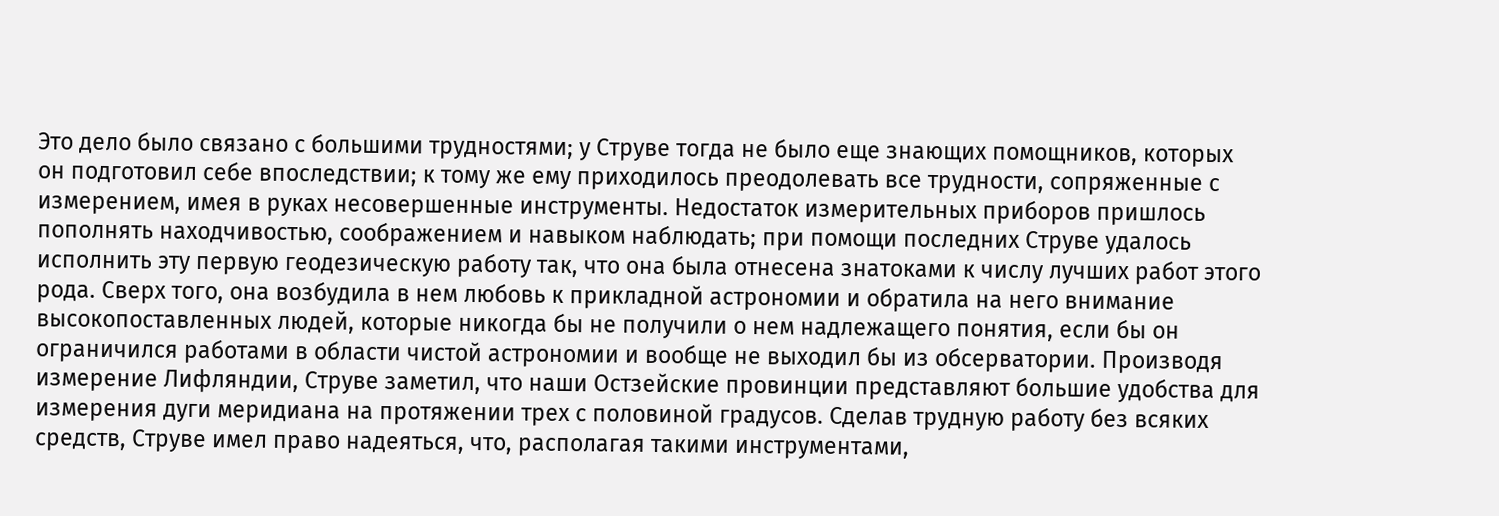Это дело было связано с большими трудностями; у Струве тогда не было еще знающих помощников, которых он подготовил себе впоследствии; к тому же ему приходилось преодолевать все трудности, сопряженные с измерением, имея в руках несовершенные инструменты. Недостаток измерительных приборов пришлось пополнять находчивостью, соображением и навыком наблюдать; при помощи последних Струве удалось исполнить эту первую геодезическую работу так, что она была отнесена знатоками к числу лучших работ этого рода. Сверх того, она возбудила в нем любовь к прикладной астрономии и обратила на него внимание высокопоставленных людей, которые никогда бы не получили о нем надлежащего понятия, если бы он ограничился работами в области чистой астрономии и вообще не выходил бы из обсерватории. Производя измерение Лифляндии, Струве заметил, что наши Остзейские провинции представляют большие удобства для измерения дуги меридиана на протяжении трех с половиной градусов. Сделав трудную работу без всяких средств, Струве имел право надеяться, что, располагая такими инструментами,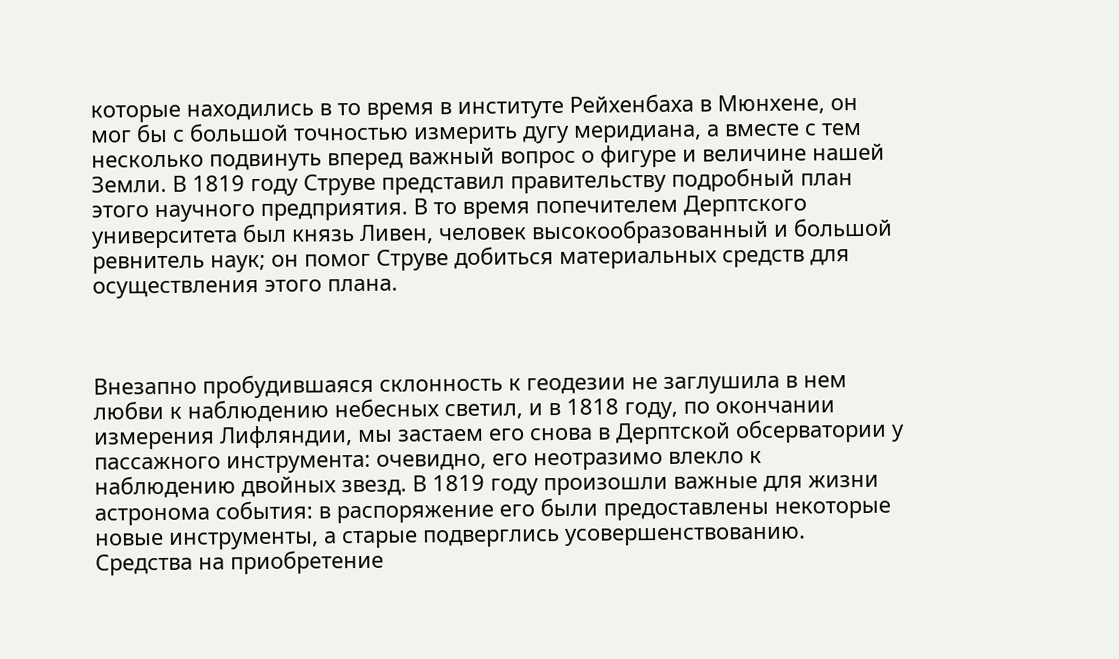которые находились в то время в институте Рейхенбаха в Мюнхене, он мог бы с большой точностью измерить дугу меридиана, а вместе с тем несколько подвинуть вперед важный вопрос о фигуре и величине нашей Земли. В 1819 году Струве представил правительству подробный план этого научного предприятия. В то время попечителем Дерптского университета был князь Ливен, человек высокообразованный и большой ревнитель наук; он помог Струве добиться материальных средств для осуществления этого плана.



Внезапно пробудившаяся склонность к геодезии не заглушила в нем любви к наблюдению небесных светил, и в 1818 году, по окончании измерения Лифляндии, мы застаем его снова в Дерптской обсерватории у пассажного инструмента: очевидно, его неотразимо влекло к наблюдению двойных звезд. В 1819 году произошли важные для жизни астронома события: в распоряжение его были предоставлены некоторые новые инструменты, а старые подверглись усовершенствованию. Средства на приобретение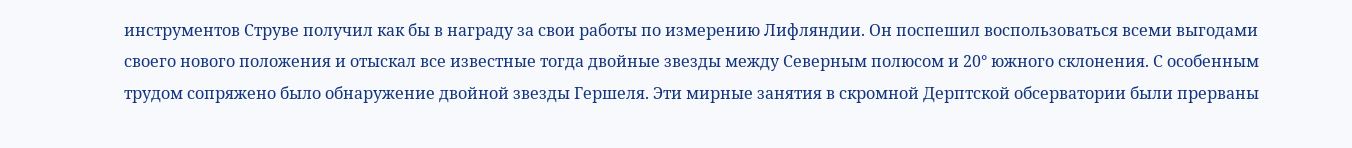инструментов Струве получил как бы в награду за свои работы по измерению Лифляндии. Он поспешил воспользоваться всеми выгодами своего нового положения и отыскал все известные тогда двойные звезды между Северным полюсом и 20° южного склонения. С особенным трудом сопряжено было обнаружение двойной звезды Гершеля. Эти мирные занятия в скромной Дерптской обсерватории были прерваны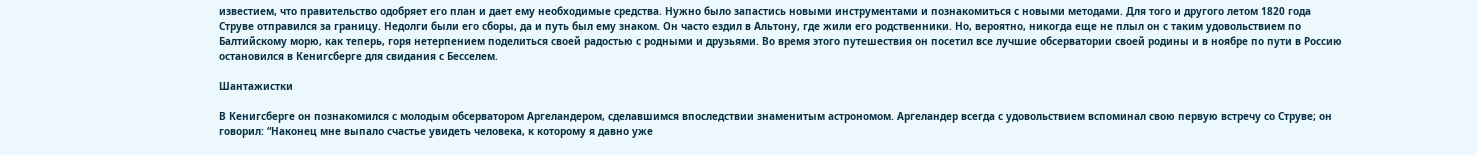известием, что правительство одобряет его план и дает ему необходимые средства. Нужно было запастись новыми инструментами и познакомиться с новыми методами. Для того и другого летом 1820 года Струве отправился за границу. Недолги были его сборы, да и путь был ему знаком. Он часто ездил в Альтону, где жили его родственники. Но, вероятно, никогда еще не плыл он с таким удовольствием по Балтийскому морю, как теперь, горя нетерпением поделиться своей радостью с родными и друзьями. Во время этого путешествия он посетил все лучшие обсерватории своей родины и в ноябре по пути в Россию остановился в Кенигсберге для свидания с Бесселем.

Шантажистки

В Кенигсберге он познакомился с молодым обсерватором Аргеландером, сделавшимся впоследствии знаменитым астрономом. Аргеландер всегда с удовольствием вспоминал свою первую встречу со Струве; он говорил: “Наконец мне выпало счастье увидеть человека, к которому я давно уже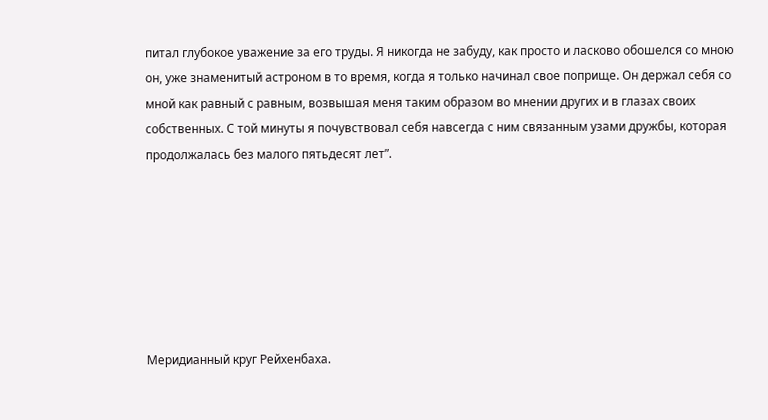питал глубокое уважение за его труды. Я никогда не забуду, как просто и ласково обошелся со мною он, уже знаменитый астроном в то время, когда я только начинал свое поприще. Он держал себя со мной как равный с равным, возвышая меня таким образом во мнении других и в глазах своих собственных. С той минуты я почувствовал себя навсегда с ним связанным узами дружбы, которая продолжалась без малого пятьдесят лет”.







Меридианный круг Рейхенбаха.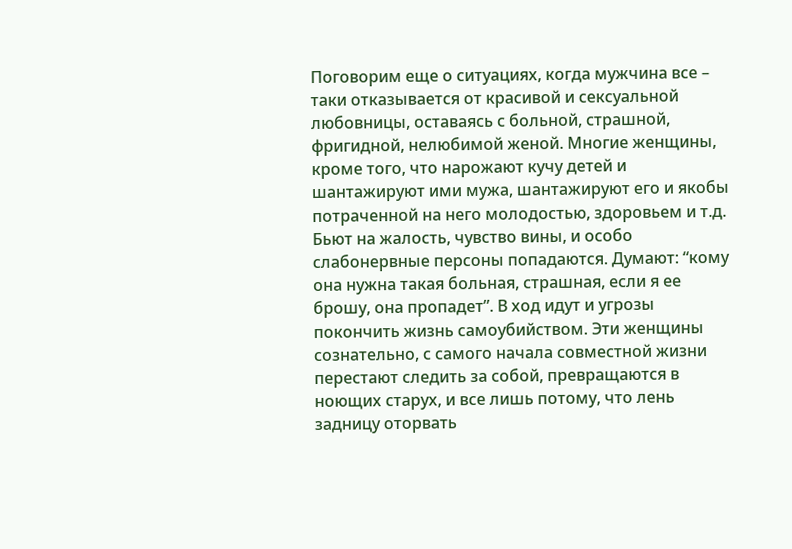Поговорим еще о ситуациях, когда мужчина все – таки отказывается от красивой и сексуальной любовницы, оставаясь с больной, страшной, фригидной, нелюбимой женой. Многие женщины, кроме того, что нарожают кучу детей и шантажируют ими мужа, шантажируют его и якобы потраченной на него молодостью, здоровьем и т.д. Бьют на жалость, чувство вины, и особо слабонервные персоны попадаются. Думают: “кому она нужна такая больная, страшная, если я ее брошу, она пропадет”. В ход идут и угрозы покончить жизнь самоубийством. Эти женщины сознательно, с самого начала совместной жизни перестают следить за собой, превращаются в ноющих старух, и все лишь потому, что лень задницу оторвать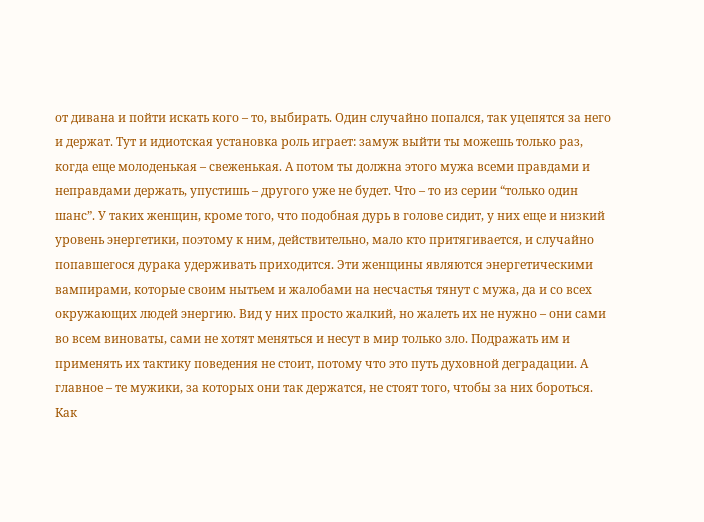от дивана и пойти искать кого – то, выбирать. Один случайно попался, так уцепятся за него и держат. Тут и идиотская установка роль играет: замуж выйти ты можешь только раз, когда еще молоденькая – свеженькая. А потом ты должна этого мужа всеми правдами и неправдами держать, упустишь – другого уже не будет. Что – то из серии “только один шанс”. У таких женщин, кроме того, что подобная дурь в голове сидит, у них еще и низкий уровень энергетики, поэтому к ним, действительно, мало кто притягивается, и случайно попавшегося дурака удерживать приходится. Эти женщины являются энергетическими вампирами, которые своим нытьем и жалобами на несчастья тянут с мужа, да и со всех окружающих людей энергию. Вид у них просто жалкий, но жалеть их не нужно – они сами во всем виноваты, сами не хотят меняться и несут в мир только зло. Подражать им и применять их тактику поведения не стоит, потому что это путь духовной деградации. А главное – те мужики, за которых они так держатся, не стоят того, чтобы за них бороться. Как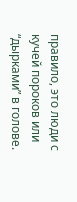правило, это люди с кучей пороков или “дырками” в голове.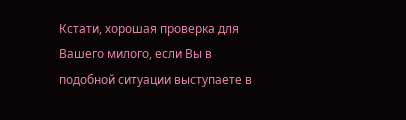Кстати, хорошая проверка для Вашего милого, если Вы в подобной ситуации выступаете в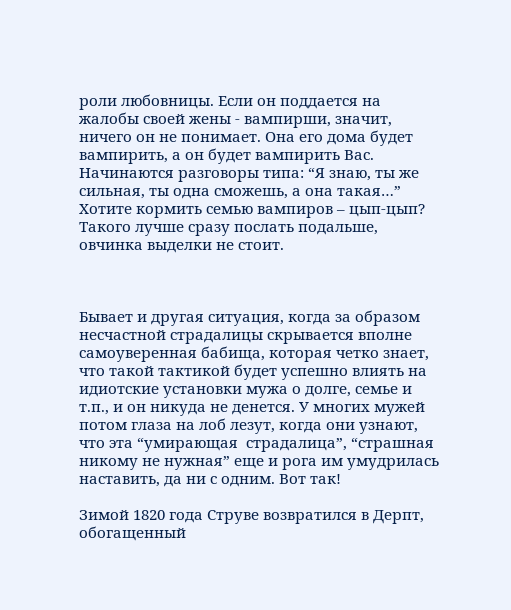роли любовницы. Если он поддается на жалобы своей жены - вампирши, значит, ничего он не понимает. Она его дома будет вампирить, а он будет вампирить Вас. Начинаются разговоры типа: “Я знаю, ты же сильная, ты одна сможешь, а она такая…” Хотите кормить семью вампиров – цып-цып? Такого лучше сразу послать подальше, овчинка выделки не стоит.



Бывает и другая ситуация, когда за образом несчастной страдалицы скрывается вполне самоуверенная бабища, которая четко знает, что такой тактикой будет успешно влиять на идиотские установки мужа о долге, семье и т.п., и он никуда не денется. У многих мужей потом глаза на лоб лезут, когда они узнают, что эта “умирающая  страдалица”, “страшная никому не нужная” еще и рога им умудрилась наставить, да ни с одним. Вот так!

Зимой 1820 года Струве возвратился в Дерпт, обогащенный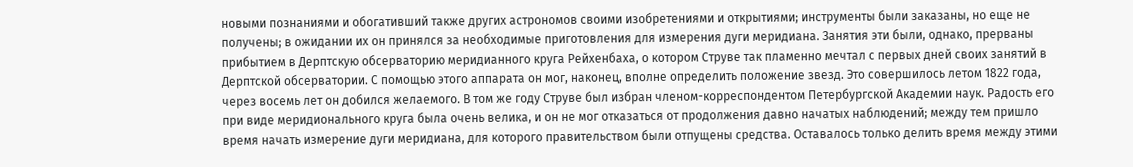новыми познаниями и обогативший также других астрономов своими изобретениями и открытиями; инструменты были заказаны, но еще не получены; в ожидании их он принялся за необходимые приготовления для измерения дуги меридиана. Занятия эти были, однако, прерваны прибытием в Дерптскую обсерваторию меридианного круга Рейхенбаха, о котором Струве так пламенно мечтал с первых дней своих занятий в Дерптской обсерватории. С помощью этого аппарата он мог, наконец, вполне определить положение звезд. Это совершилось летом 1822 года, через восемь лет он добился желаемого. В том же году Струве был избран членом-корреспондентом Петербургской Академии наук. Радость его при виде меридионального круга была очень велика, и он не мог отказаться от продолжения давно начатых наблюдений; между тем пришло время начать измерение дуги меридиана, для которого правительством были отпущены средства. Оставалось только делить время между этими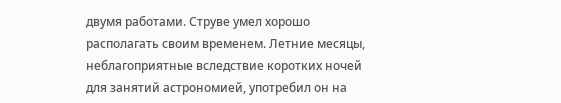двумя работами. Струве умел хорошо располагать своим временем. Летние месяцы, неблагоприятные вследствие коротких ночей для занятий астрономией, употребил он на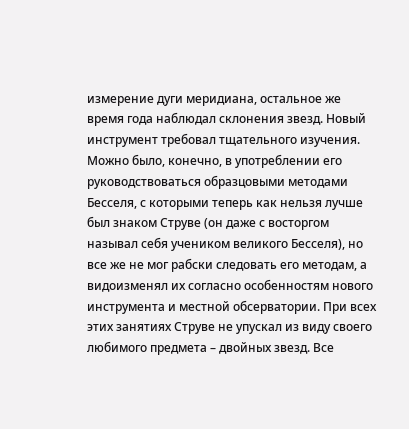измерение дуги меридиана, остальное же время года наблюдал склонения звезд. Новый инструмент требовал тщательного изучения. Можно было, конечно, в употреблении его руководствоваться образцовыми методами Бесселя, с которыми теперь как нельзя лучше был знаком Струве (он даже с восторгом называл себя учеником великого Бесселя), но все же не мог рабски следовать его методам, а видоизменял их согласно особенностям нового инструмента и местной обсерватории. При всех этих занятиях Струве не упускал из виду своего любимого предмета – двойных звезд. Все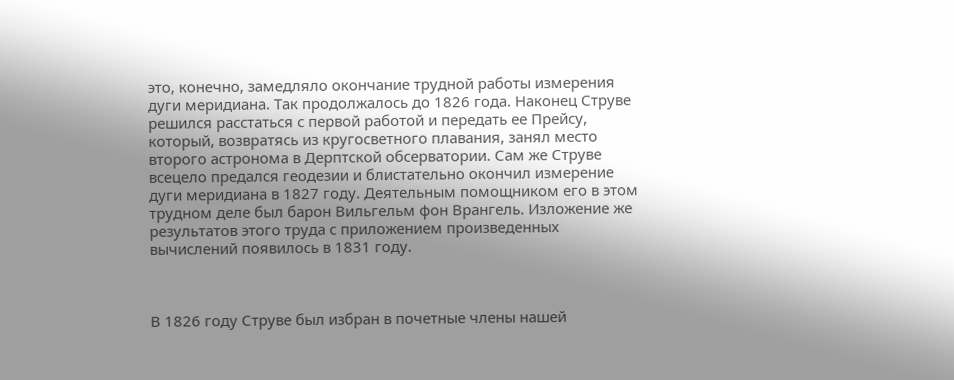это, конечно, замедляло окончание трудной работы измерения дуги меридиана. Так продолжалось до 1826 года. Наконец Струве решился расстаться с первой работой и передать ее Прейсу, который, возвратясь из кругосветного плавания, занял место второго астронома в Дерптской обсерватории. Сам же Струве всецело предался геодезии и блистательно окончил измерение дуги меридиана в 1827 году. Деятельным помощником его в этом трудном деле был барон Вильгельм фон Врангель. Изложение же результатов этого труда с приложением произведенных вычислений появилось в 1831 году.



В 1826 году Струве был избран в почетные члены нашей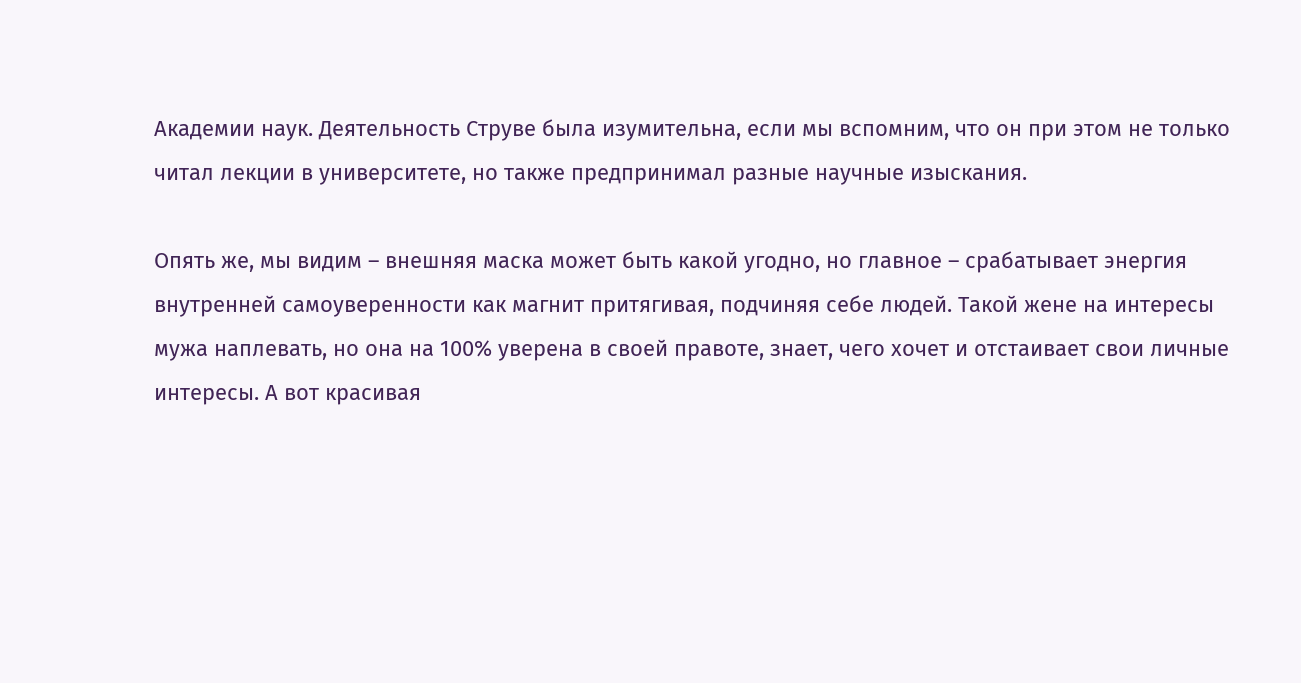Академии наук. Деятельность Струве была изумительна, если мы вспомним, что он при этом не только читал лекции в университете, но также предпринимал разные научные изыскания.

Опять же, мы видим – внешняя маска может быть какой угодно, но главное – срабатывает энергия внутренней самоуверенности как магнит притягивая, подчиняя себе людей. Такой жене на интересы мужа наплевать, но она на 100% уверена в своей правоте, знает, чего хочет и отстаивает свои личные интересы. А вот красивая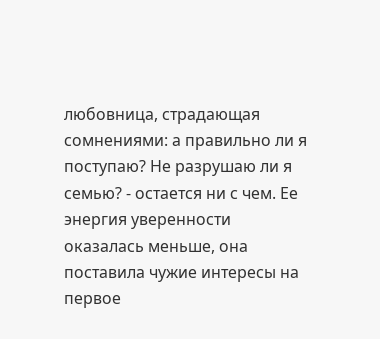любовница, страдающая сомнениями: а правильно ли я поступаю? Не разрушаю ли я семью? - остается ни с чем. Ее энергия уверенности оказалась меньше, она поставила чужие интересы на первое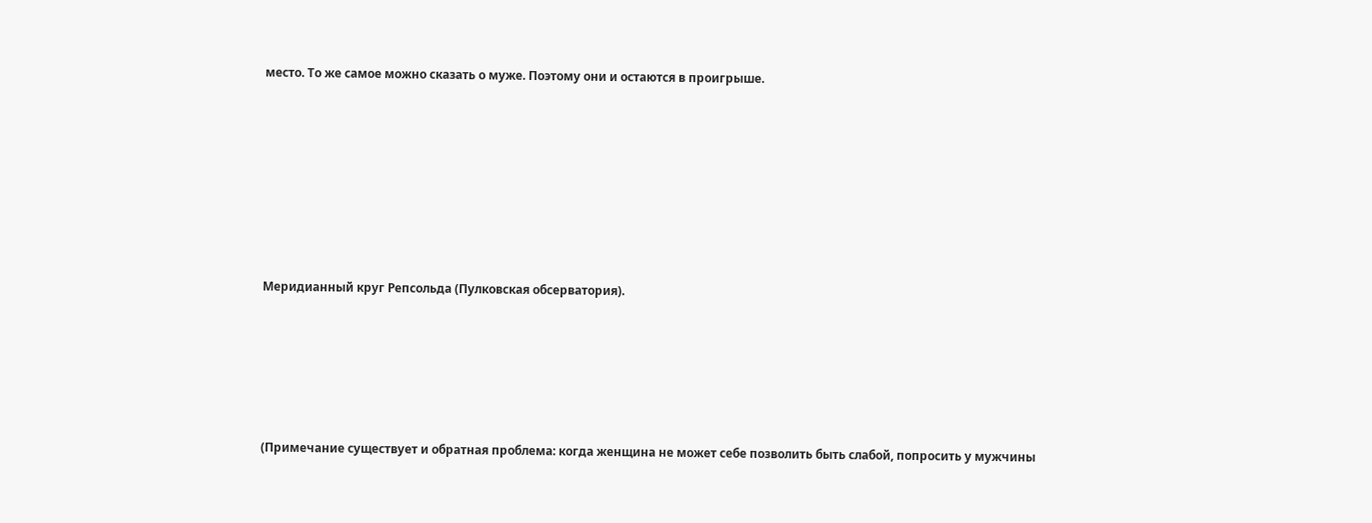место. То же самое можно сказать о муже. Поэтому они и остаются в проигрыше.







Меридианный круг Репсольда (Пулковская обсерватория).





(Примечание существует и обратная проблема: когда женщина не может себе позволить быть слабой, попросить у мужчины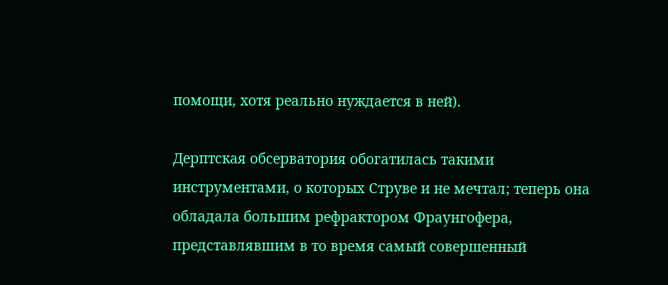помощи, хотя реально нуждается в ней).

Дерптская обсерватория обогатилась такими инструментами, о которых Струве и не мечтал; теперь она обладала большим рефрактором Фраунгофера, представлявшим в то время самый совершенный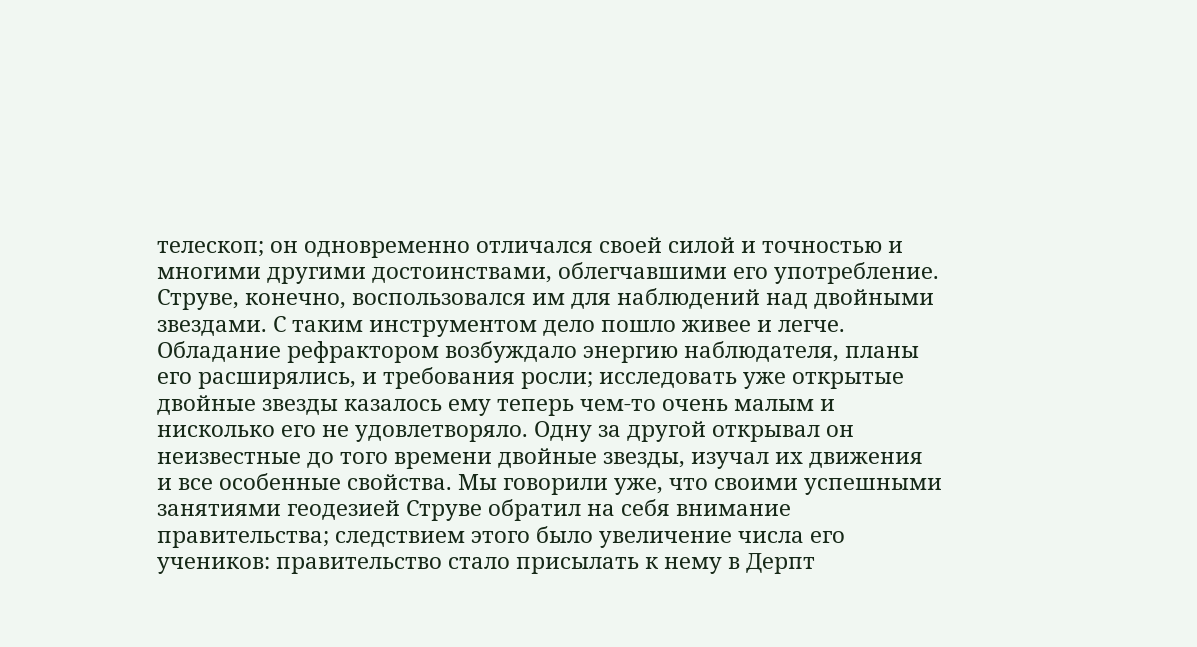телескоп; он одновременно отличался своей силой и точностью и многими другими достоинствами, облегчавшими его употребление. Струве, конечно, воспользовался им для наблюдений над двойными звездами. С таким инструментом дело пошло живее и легче. Обладание рефрактором возбуждало энергию наблюдателя, планы его расширялись, и требования росли; исследовать уже открытые двойные звезды казалось ему теперь чем-то очень малым и нисколько его не удовлетворяло. Одну за другой открывал он неизвестные до того времени двойные звезды, изучал их движения и все особенные свойства. Мы говорили уже, что своими успешными занятиями геодезией Струве обратил на себя внимание правительства; следствием этого было увеличение числа его учеников: правительство стало присылать к нему в Дерпт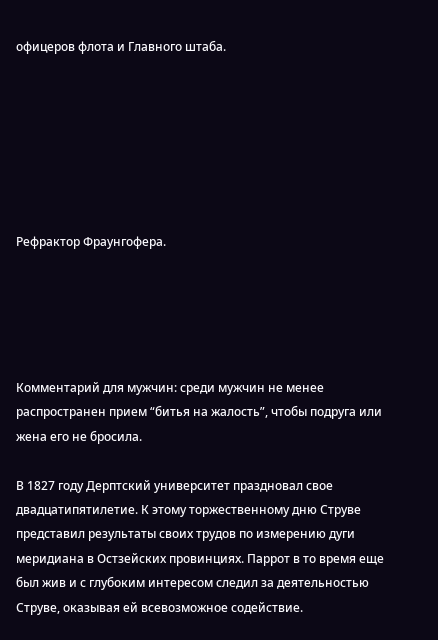офицеров флота и Главного штаба.







Рефрактор Фраунгофера.





Комментарий для мужчин: среди мужчин не менее распространен прием “битья на жалость”, чтобы подруга или жена его не бросила.

В 1827 году Дерптский университет праздновал свое двадцатипятилетие. К этому торжественному дню Струве представил результаты своих трудов по измерению дуги меридиана в Остзейских провинциях. Паррот в то время еще был жив и с глубоким интересом следил за деятельностью Струве, оказывая ей всевозможное содействие.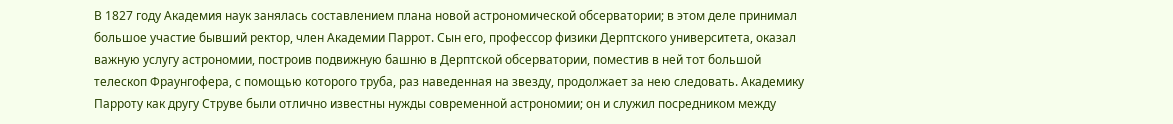В 1827 году Академия наук занялась составлением плана новой астрономической обсерватории; в этом деле принимал большое участие бывший ректор, член Академии Паррот. Сын его, профессор физики Дерптского университета, оказал важную услугу астрономии, построив подвижную башню в Дерптской обсерватории, поместив в ней тот большой телескоп Фраунгофера, с помощью которого труба, раз наведенная на звезду, продолжает за нею следовать. Академику Парроту как другу Струве были отлично известны нужды современной астрономии; он и служил посредником между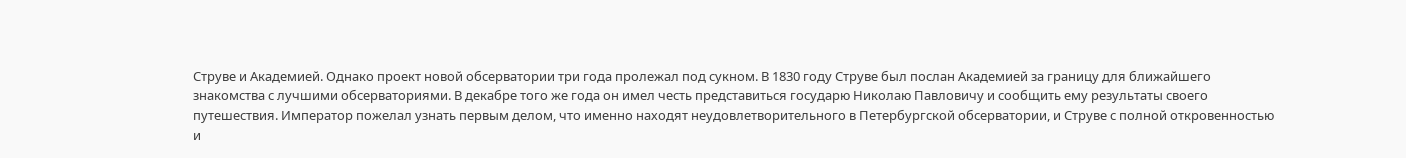Струве и Академией. Однако проект новой обсерватории три года пролежал под сукном. В 1830 году Струве был послан Академией за границу для ближайшего знакомства с лучшими обсерваториями. В декабре того же года он имел честь представиться государю Николаю Павловичу и сообщить ему результаты своего путешествия. Император пожелал узнать первым делом, что именно находят неудовлетворительного в Петербургской обсерватории, и Струве с полной откровенностью и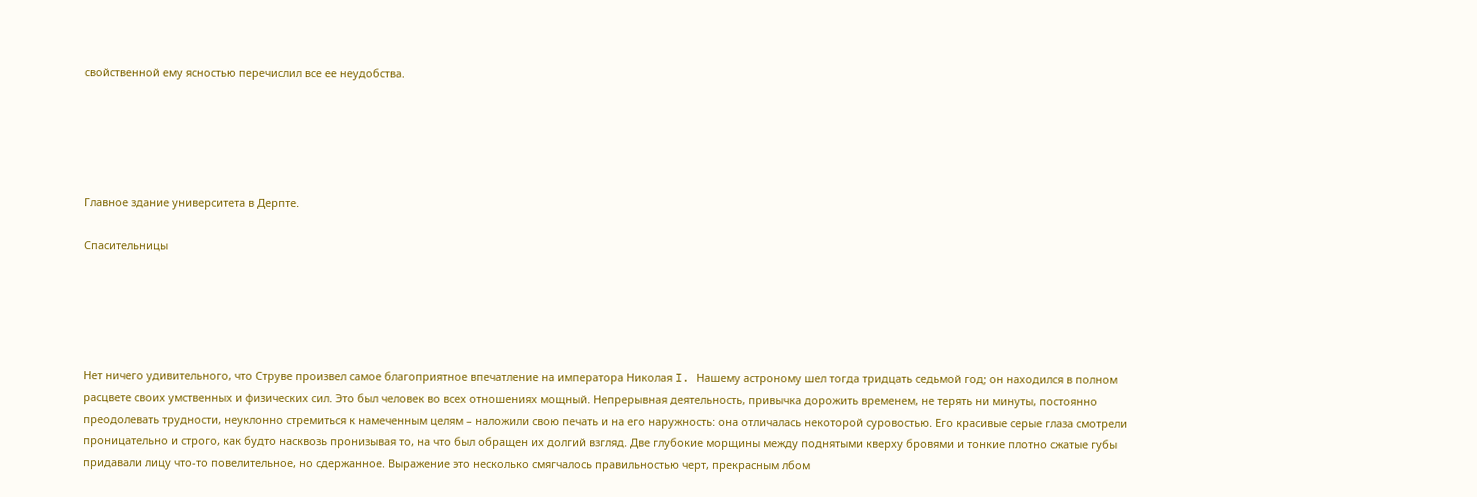свойственной ему ясностью перечислил все ее неудобства.





Главное здание университета в Дерпте.

Спасительницы





Нет ничего удивительного, что Струве произвел самое благоприятное впечатление на императора Николая I. Нашему астроному шел тогда тридцать седьмой год; он находился в полном расцвете своих умственных и физических сил. Это был человек во всех отношениях мощный. Непрерывная деятельность, привычка дорожить временем, не терять ни минуты, постоянно преодолевать трудности, неуклонно стремиться к намеченным целям – наложили свою печать и на его наружность: она отличалась некоторой суровостью. Его красивые серые глаза смотрели проницательно и строго, как будто насквозь пронизывая то, на что был обращен их долгий взгляд. Две глубокие морщины между поднятыми кверху бровями и тонкие плотно сжатые губы придавали лицу что-то повелительное, но сдержанное. Выражение это несколько смягчалось правильностью черт, прекрасным лбом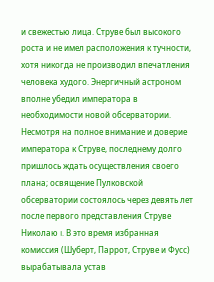и свежестью лица. Струве был высокого роста и не имел расположения к тучности, хотя никогда не производил впечатления человека худого. Энергичный астроном вполне убедил императора в необходимости новой обсерватории. Несмотря на полное внимание и доверие императора к Струве, последнему долго пришлось ждать осуществления своего плана; освящение Пулковской обсерватории состоялось через девять лет после первого представления Струве Николаю I. В это время избранная комиссия (Шуберт, Паррот, Струве и Фусс) вырабатывала устав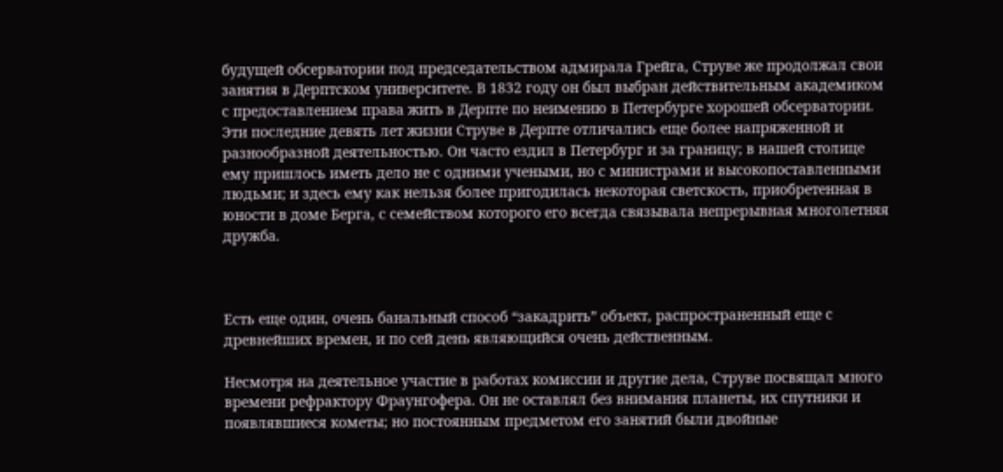будущей обсерватории под председательством адмирала Грейга, Струве же продолжал свои занятия в Дерптском университете. В 1832 году он был выбран действительным академиком с предоставлением права жить в Дерпте по неимению в Петербурге хорошей обсерватории. Эти последние девять лет жизни Струве в Дерпте отличались еще более напряженной и разнообразной деятельностью. Он часто ездил в Петербург и за границу; в нашей столице ему пришлось иметь дело не с одними учеными, но с министрами и высокопоставленными людьми; и здесь ему как нельзя более пригодилась некоторая светскость, приобретенная в юности в доме Берга, с семейством которого его всегда связывала непрерывная многолетняя дружба.



Есть еще один, очень банальный способ “закадрить” объект, распространенный еще с древнейших времен, и по сей день являющийся очень действенным.

Несмотря на деятельное участие в работах комиссии и другие дела, Струве посвящал много времени рефрактору Фраунгофера. Он не оставлял без внимания планеты, их спутники и появлявшиеся кометы; но постоянным предметом его занятий были двойные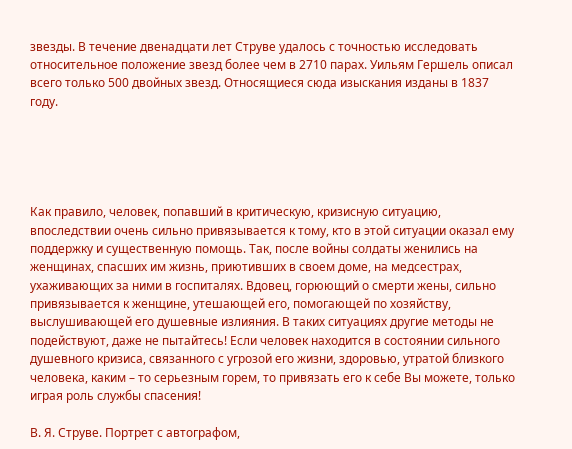звезды. В течение двенадцати лет Струве удалось с точностью исследовать относительное положение звезд более чем в 2710 парах. Уильям Гершель описал всего только 500 двойных звезд. Относящиеся сюда изыскания изданы в 1837 году.





Как правило, человек, попавший в критическую, кризисную ситуацию, впоследствии очень сильно привязывается к тому, кто в этой ситуации оказал ему поддержку и существенную помощь. Так, после войны солдаты женились на женщинах, спасших им жизнь, приютивших в своем доме, на медсестрах, ухаживающих за ними в госпиталях. Вдовец, горюющий о смерти жены, сильно привязывается к женщине, утешающей его, помогающей по хозяйству, выслушивающей его душевные излияния. В таких ситуациях другие методы не подействуют, даже не пытайтесь! Если человек находится в состоянии сильного душевного кризиса, связанного с угрозой его жизни, здоровью, утратой близкого человека, каким – то серьезным горем, то привязать его к себе Вы можете, только играя роль службы спасения!

В. Я. Струве. Портрет с автографом,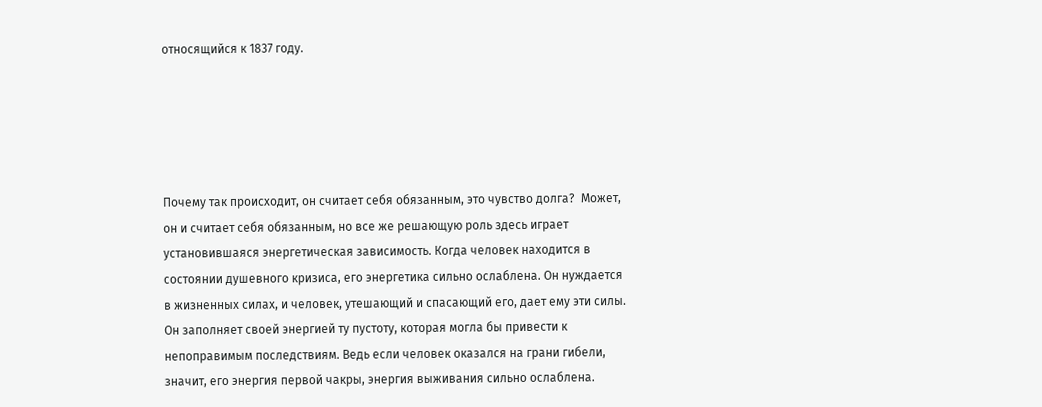относящийся к 1837 году.





Почему так происходит, он считает себя обязанным, это чувство долга?  Может, он и считает себя обязанным, но все же решающую роль здесь играет установившаяся энергетическая зависимость. Когда человек находится в состоянии душевного кризиса, его энергетика сильно ослаблена. Он нуждается в жизненных силах, и человек, утешающий и спасающий его, дает ему эти силы. Он заполняет своей энергией ту пустоту, которая могла бы привести к непоправимым последствиям. Ведь если человек оказался на грани гибели, значит, его энергия первой чакры, энергия выживания сильно ослаблена.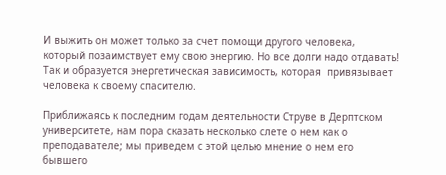И выжить он может только за счет помощи другого человека, который позаимствует ему свою энергию. Но все долги надо отдавать! Так и образуется энергетическая зависимость, которая  привязывает человека к своему спасителю.

Приближаясь к последним годам деятельности Струве в Дерптском университете, нам пора сказать несколько слете о нем как о преподавателе; мы приведем с этой целью мнение о нем его бывшего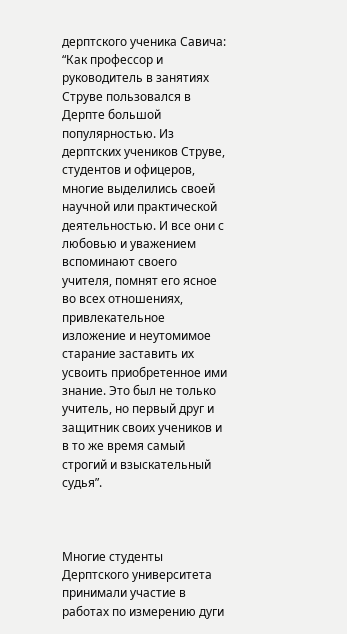дерптского ученика Савича: “Как профессор и руководитель в занятиях Струве пользовался в Дерпте большой популярностью. Из дерптских учеников Струве, студентов и офицеров, многие выделились своей научной или практической деятельностью. И все они с любовью и уважением вспоминают своего учителя, помнят его ясное во всех отношениях, привлекательное изложение и неутомимое старание заставить их усвоить приобретенное ими знание. Это был не только учитель, но первый друг и защитник своих учеников и в то же время самый строгий и взыскательный судья”.



Многие студенты Дерптского университета принимали участие в работах по измерению дуги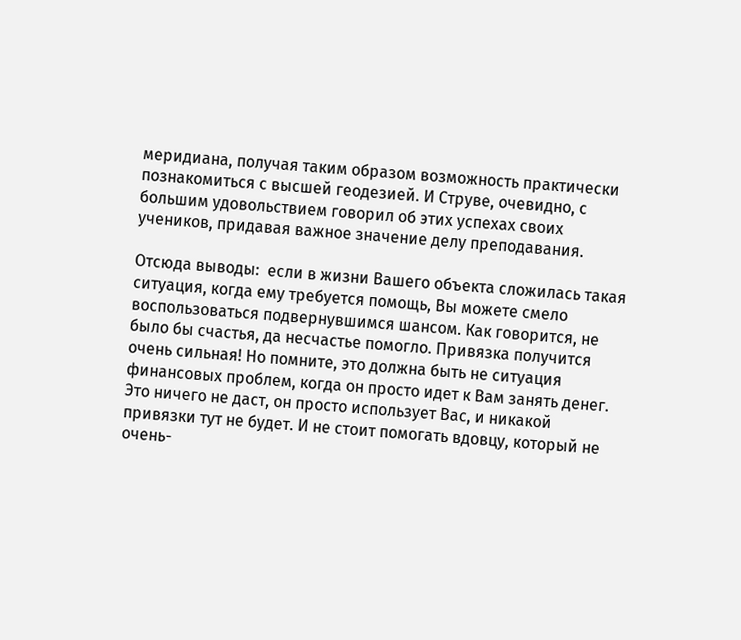меридиана, получая таким образом возможность практически познакомиться с высшей геодезией. И Струве, очевидно, с большим удовольствием говорил об этих успехах своих учеников, придавая важное значение делу преподавания.

Отсюда выводы:  если в жизни Вашего объекта сложилась такая ситуация, когда ему требуется помощь, Вы можете смело воспользоваться подвернувшимся шансом. Как говорится, не было бы счастья, да несчастье помогло. Привязка получится очень сильная! Но помните, это должна быть не ситуация финансовых проблем, когда он просто идет к Вам занять денег. Это ничего не даст, он просто использует Вас, и никакой привязки тут не будет. И не стоит помогать вдовцу, который не очень-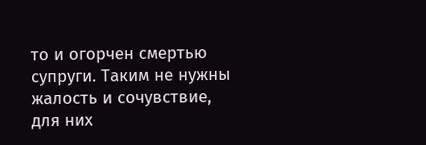то и огорчен смертью супруги. Таким не нужны жалость и сочувствие, для них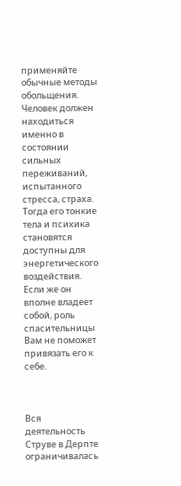применяйте обычные методы обольщения. Человек должен находиться именно в состоянии сильных переживаний, испытанного стресса, страха. Тогда его тонкие тела и психика становятся доступны для энергетического воздействия. Если же он вполне владеет собой, роль спасительницы Вам не поможет привязать его к себе.



Вся деятельность Струве в Дерпте ограничивалась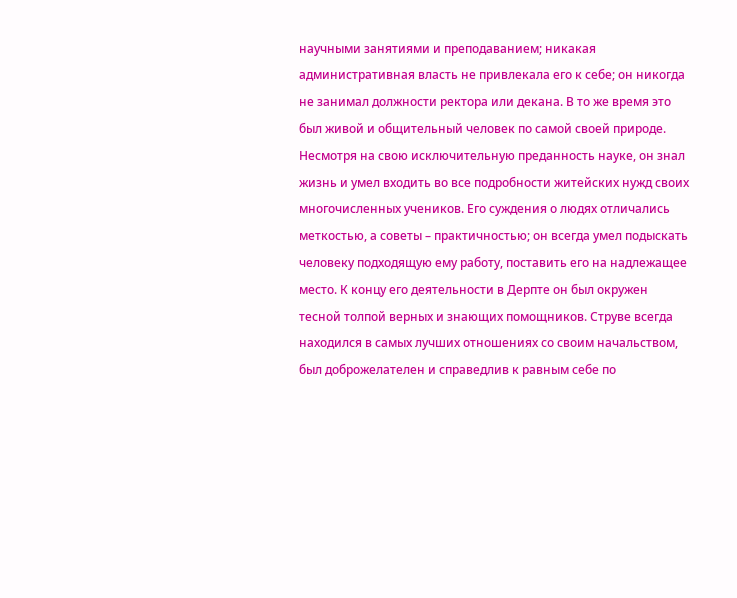научными занятиями и преподаванием; никакая административная власть не привлекала его к себе; он никогда не занимал должности ректора или декана. В то же время это был живой и общительный человек по самой своей природе. Несмотря на свою исключительную преданность науке, он знал жизнь и умел входить во все подробности житейских нужд своих многочисленных учеников. Его суждения о людях отличались меткостью, а советы – практичностью; он всегда умел подыскать человеку подходящую ему работу, поставить его на надлежащее место. К концу его деятельности в Дерпте он был окружен тесной толпой верных и знающих помощников. Струве всегда находился в самых лучших отношениях со своим начальством, был доброжелателен и справедлив к равным себе по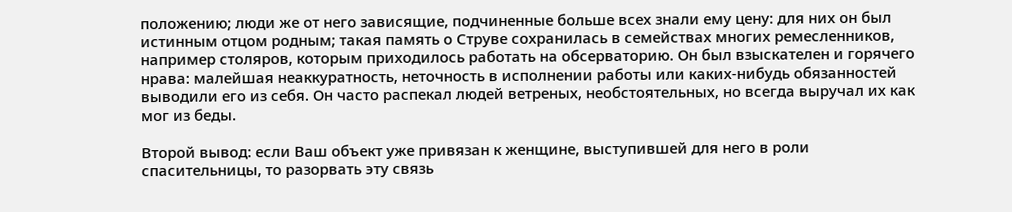положению; люди же от него зависящие, подчиненные больше всех знали ему цену: для них он был истинным отцом родным; такая память о Струве сохранилась в семействах многих ремесленников, например столяров, которым приходилось работать на обсерваторию. Он был взыскателен и горячего нрава: малейшая неаккуратность, неточность в исполнении работы или каких-нибудь обязанностей выводили его из себя. Он часто распекал людей ветреных, необстоятельных, но всегда выручал их как мог из беды.

Второй вывод: если Ваш объект уже привязан к женщине, выступившей для него в роли спасительницы, то разорвать эту связь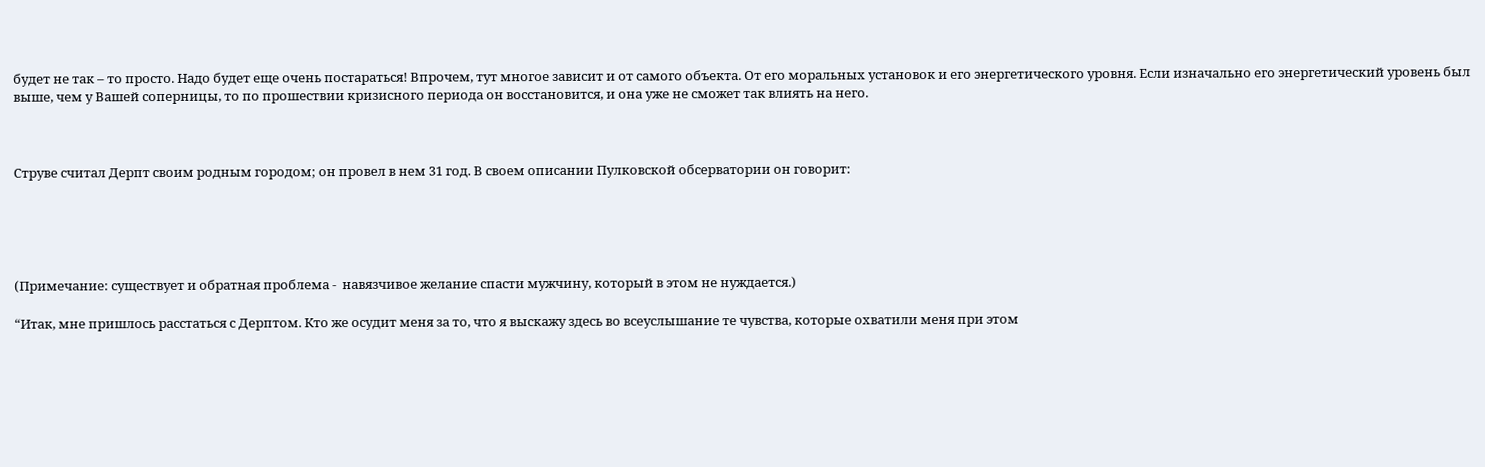будет не так – то просто. Надо будет еще очень постараться! Впрочем, тут многое зависит и от самого объекта. От его моральных установок и его энергетического уровня. Если изначально его энергетический уровень был выше, чем у Вашей соперницы, то по прошествии кризисного периода он восстановится, и она уже не сможет так влиять на него.



Струве считал Дерпт своим родным городом; он провел в нем 31 год. В своем описании Пулковской обсерватории он говорит:





(Примечание: существует и обратная проблема -  навязчивое желание спасти мужчину, который в этом не нуждается.)

“Итак, мне пришлось расстаться с Дерптом. Кто же осудит меня за то, что я выскажу здесь во всеуслышание те чувства, которые охватили меня при этом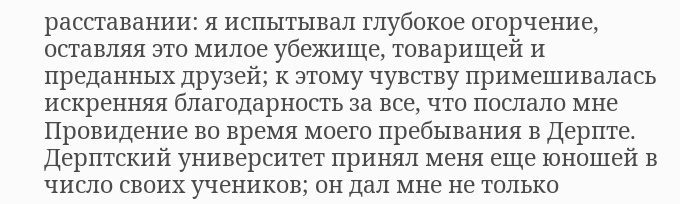расставании: я испытывал глубокое огорчение, оставляя это милое убежище, товарищей и преданных друзей; к этому чувству примешивалась искренняя благодарность за все, что послало мне Провидение во время моего пребывания в Дерпте. Дерптский университет принял меня еще юношей в число своих учеников; он дал мне не только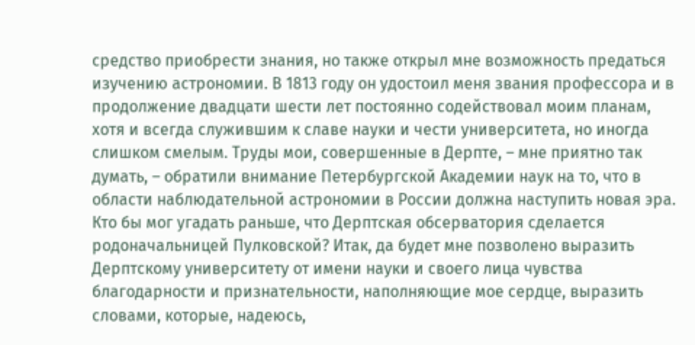средство приобрести знания, но также открыл мне возможность предаться изучению астрономии. В 1813 году он удостоил меня звания профессора и в продолжение двадцати шести лет постоянно содействовал моим планам, хотя и всегда служившим к славе науки и чести университета, но иногда слишком смелым. Труды мои, совершенные в Дерпте, – мне приятно так думать, – обратили внимание Петербургской Академии наук на то, что в области наблюдательной астрономии в России должна наступить новая эра. Кто бы мог угадать раньше, что Дерптская обсерватория сделается родоначальницей Пулковской? Итак, да будет мне позволено выразить Дерптскому университету от имени науки и своего лица чувства благодарности и признательности, наполняющие мое сердце, выразить словами, которые, надеюсь,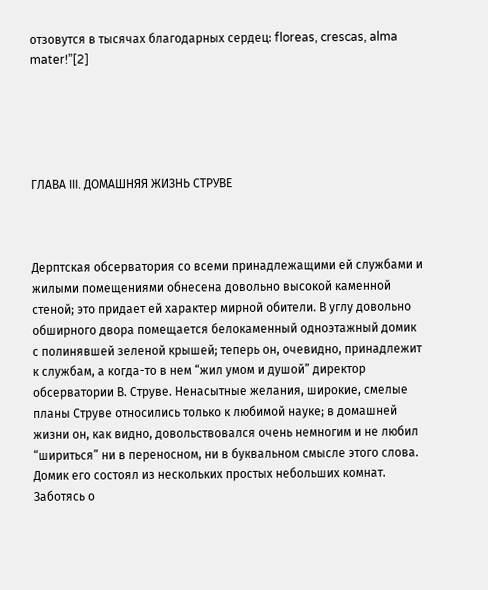отзовутся в тысячах благодарных сердец: floreas, crescas, alma mater!”[2]





ГЛАВА III. ДОМАШНЯЯ ЖИЗНЬ СТРУВЕ



Дерптская обсерватория со всеми принадлежащими ей службами и жилыми помещениями обнесена довольно высокой каменной стеной; это придает ей характер мирной обители. В углу довольно обширного двора помещается белокаменный одноэтажный домик с полинявшей зеленой крышей; теперь он, очевидно, принадлежит к службам, а когда-то в нем “жил умом и душой” директор обсерватории В. Струве. Ненасытные желания, широкие, смелые планы Струве относились только к любимой науке; в домашней жизни он, как видно, довольствовался очень немногим и не любил “шириться” ни в переносном, ни в буквальном смысле этого слова. Домик его состоял из нескольких простых небольших комнат. Заботясь о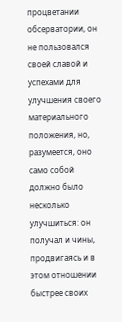процветании обсерватории, он не пользовался своей славой и успехами для улучшения своего материального положения, но, разумеется, оно само собой должно было несколько улучшиться: он получал и чины, продвигаясь и в этом отношении быстрее своих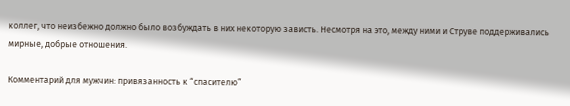коллег, что неизбежно должно было возбуждать в них некоторую зависть. Несмотря на это, между ними и Струве поддерживались мирные, добрые отношения.

Комментарий для мужчин: привязанность к “спасителю”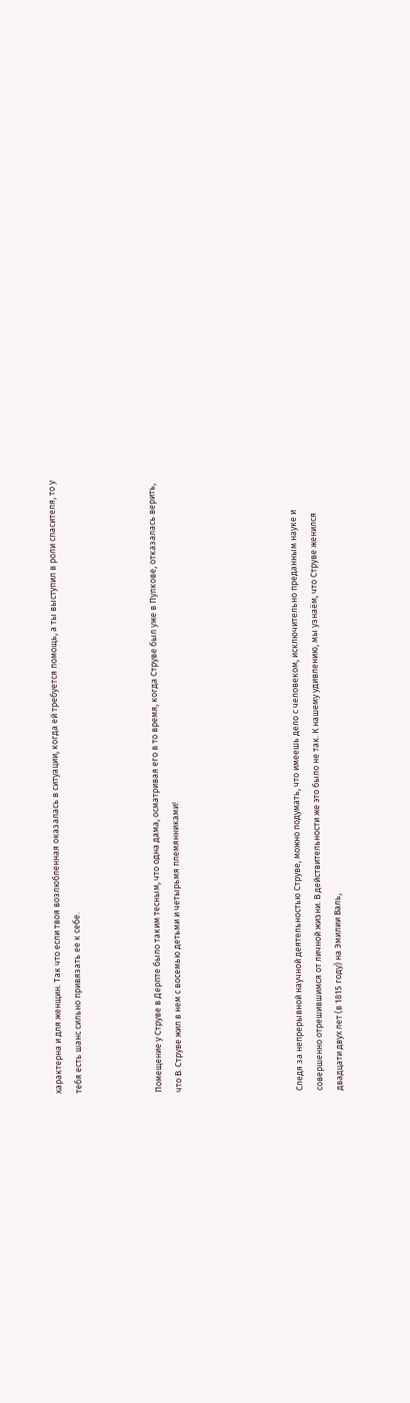характерна и для женщин. Так что если твоя возлюбленная оказалась в ситуации, когда ей требуется помощь, а ты выступил в роли спасителя, то у тебя есть шанс сильно привязать ее к себе.



Помещение у Струве в Дерпте было таким тесным, что одна дама, осматривая его в то время, когда Струве был уже в Пулкове, отказалась верить, что В. Струве жил в нем с восемью детьми и четырьмя племянниками!





Следя за непрерывной научной деятельностью Струве, можно подумать, что имеешь дело с человеком, исключительно преданным науке и совершенно отрешившимся от личной жизни. В действительности же это было не так. К нашему удивлению, мы узнаём, что Струве женился двадцати двух лет (в 1815 году) на Эмилии Валь,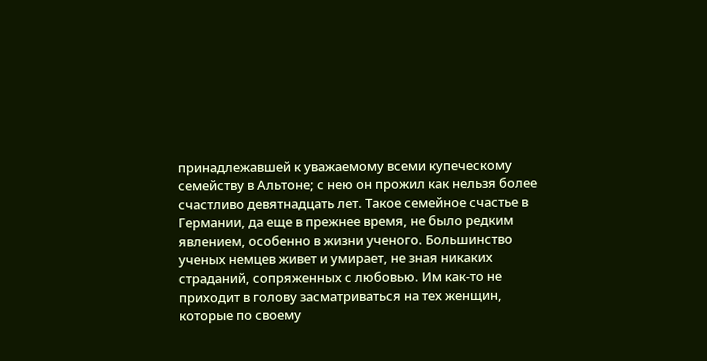принадлежавшей к уважаемому всеми купеческому семейству в Альтоне; с нею он прожил как нельзя более счастливо девятнадцать лет. Такое семейное счастье в Германии, да еще в прежнее время, не было редким явлением, особенно в жизни ученого. Большинство ученых немцев живет и умирает, не зная никаких страданий, сопряженных с любовью. Им как-то не приходит в голову засматриваться на тех женщин, которые по своему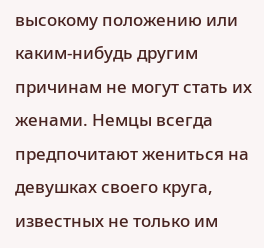высокому положению или каким-нибудь другим причинам не могут стать их женами. Немцы всегда предпочитают жениться на девушках своего круга, известных не только им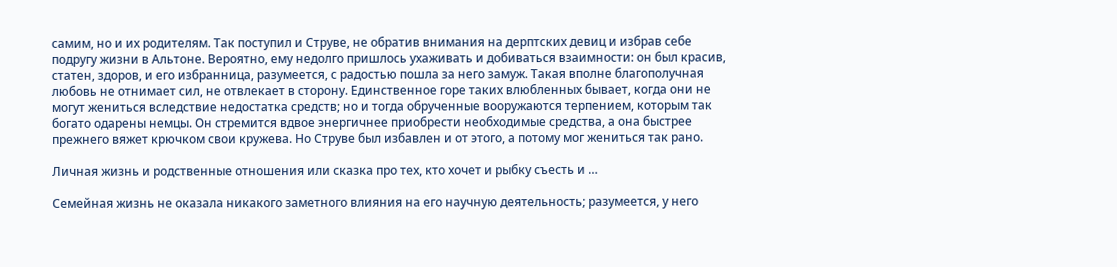самим, но и их родителям. Так поступил и Струве, не обратив внимания на дерптских девиц и избрав себе подругу жизни в Альтоне. Вероятно, ему недолго пришлось ухаживать и добиваться взаимности: он был красив, статен, здоров, и его избранница, разумеется, с радостью пошла за него замуж. Такая вполне благополучная любовь не отнимает сил, не отвлекает в сторону. Единственное горе таких влюбленных бывает, когда они не могут жениться вследствие недостатка средств; но и тогда обрученные вооружаются терпением, которым так богато одарены немцы. Он стремится вдвое энергичнее приобрести необходимые средства, а она быстрее прежнего вяжет крючком свои кружева. Но Струве был избавлен и от этого, а потому мог жениться так рано.

Личная жизнь и родственные отношения или сказка про тех, кто хочет и рыбку съесть и …

Семейная жизнь не оказала никакого заметного влияния на его научную деятельность; разумеется, у него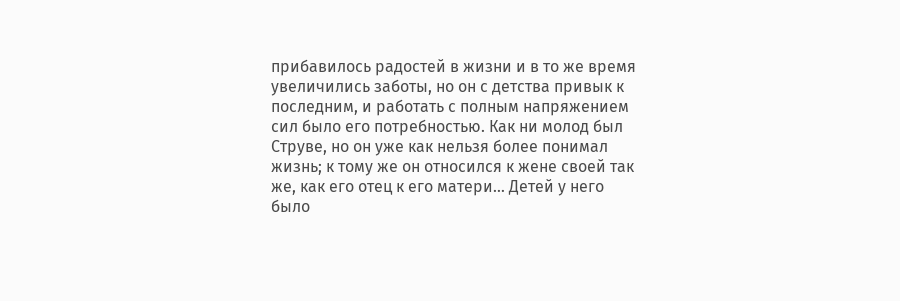прибавилось радостей в жизни и в то же время увеличились заботы, но он с детства привык к последним, и работать с полным напряжением сил было его потребностью. Как ни молод был Струве, но он уже как нельзя более понимал жизнь; к тому же он относился к жене своей так же, как его отец к его матери… Детей у него было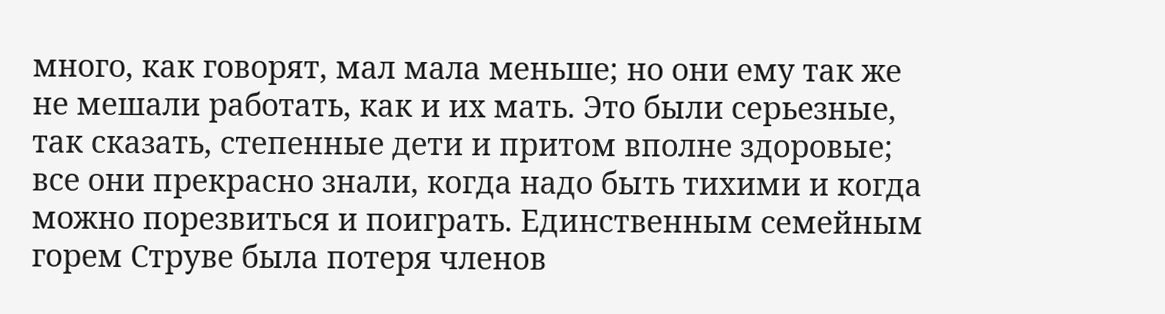много, как говорят, мал мала меньше; но они ему так же не мешали работать, как и их мать. Это были серьезные, так сказать, степенные дети и притом вполне здоровые; все они прекрасно знали, когда надо быть тихими и когда можно порезвиться и поиграть. Единственным семейным горем Струве была потеря членов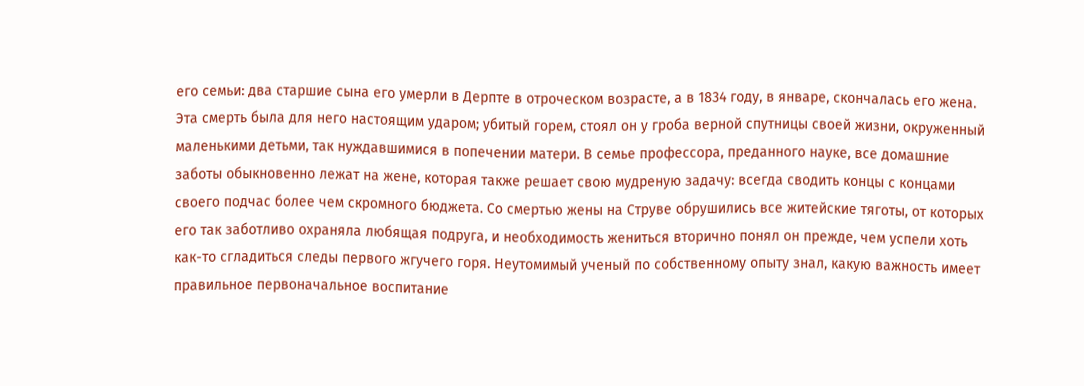его семьи: два старшие сына его умерли в Дерпте в отроческом возрасте, а в 1834 году, в январе, скончалась его жена. Эта смерть была для него настоящим ударом; убитый горем, стоял он у гроба верной спутницы своей жизни, окруженный маленькими детьми, так нуждавшимися в попечении матери. В семье профессора, преданного науке, все домашние заботы обыкновенно лежат на жене, которая также решает свою мудреную задачу: всегда сводить концы с концами своего подчас более чем скромного бюджета. Со смертью жены на Струве обрушились все житейские тяготы, от которых его так заботливо охраняла любящая подруга, и необходимость жениться вторично понял он прежде, чем успели хоть как-то сгладиться следы первого жгучего горя. Неутомимый ученый по собственному опыту знал, какую важность имеет правильное первоначальное воспитание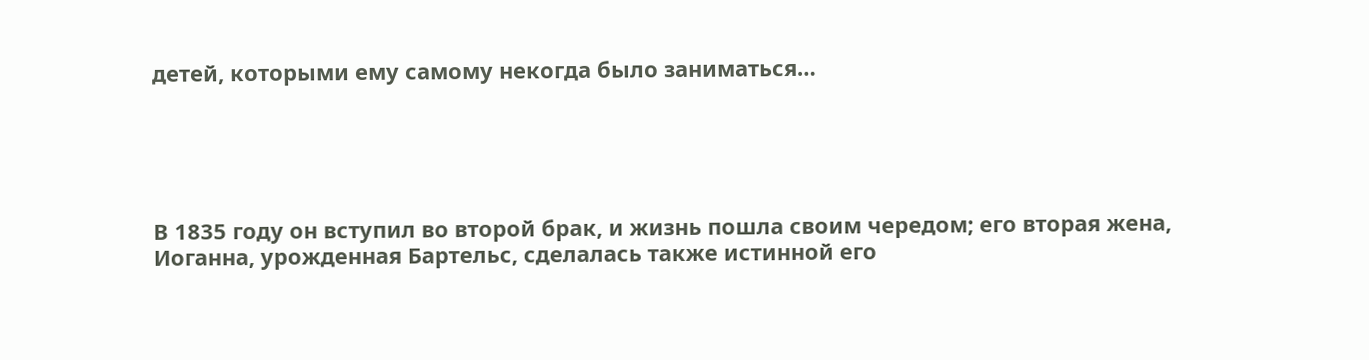детей, которыми ему самому некогда было заниматься…





В 1835 году он вступил во второй брак, и жизнь пошла своим чередом; его вторая жена, Иоганна, урожденная Бартельс, сделалась также истинной его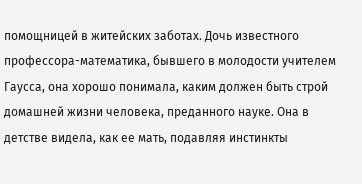помощницей в житейских заботах. Дочь известного профессора-математика, бывшего в молодости учителем Гаусса, она хорошо понимала, каким должен быть строй домашней жизни человека, преданного науке. Она в детстве видела, как ее мать, подавляя инстинкты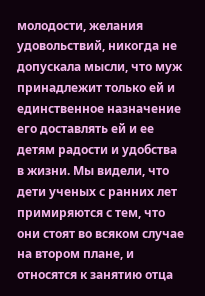молодости, желания удовольствий, никогда не допускала мысли, что муж принадлежит только ей и единственное назначение его доставлять ей и ее детям радости и удобства в жизни. Мы видели, что дети ученых с ранних лет примиряются с тем, что они стоят во всяком случае на втором плане, и относятся к занятию отца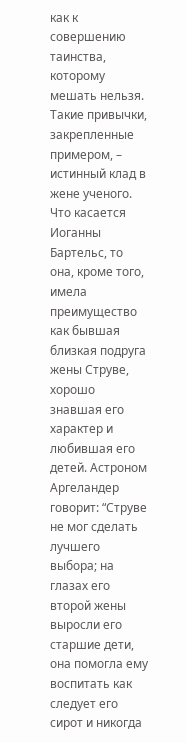как к совершению таинства, которому мешать нельзя. Такие привычки, закрепленные примером, – истинный клад в жене ученого. Что касается Иоганны Бартельс, то она, кроме того, имела преимущество как бывшая близкая подруга жены Струве, хорошо знавшая его характер и любившая его детей. Астроном Аргеландер говорит: “Струве не мог сделать лучшего выбора; на глазах его второй жены выросли его старшие дети, она помогла ему воспитать как следует его сирот и никогда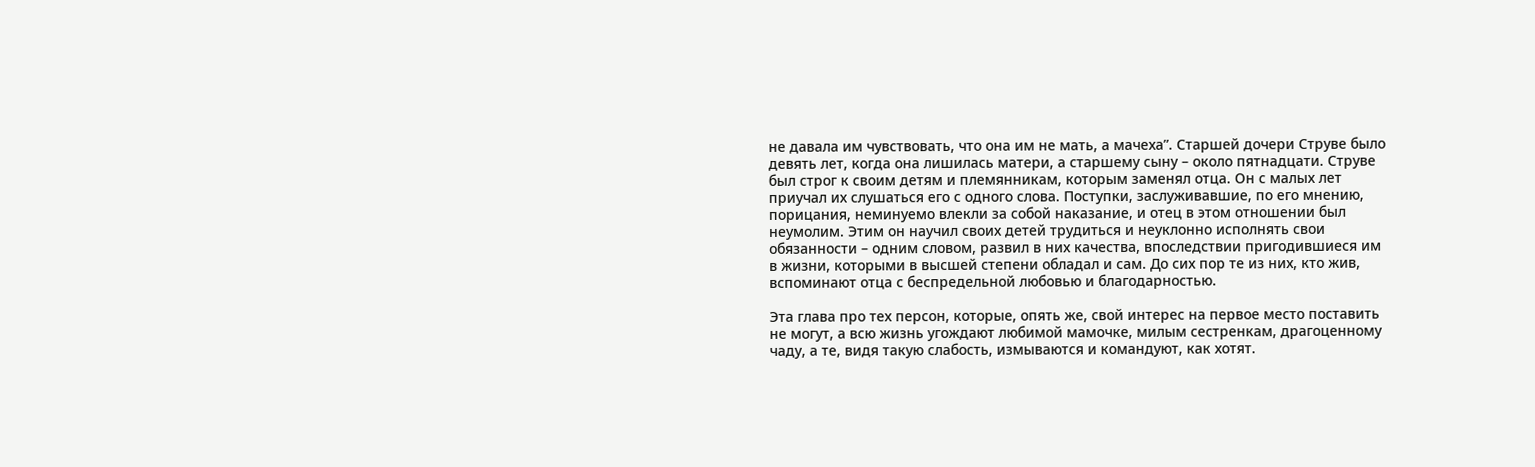не давала им чувствовать, что она им не мать, а мачеха”. Старшей дочери Струве было девять лет, когда она лишилась матери, а старшему сыну – около пятнадцати. Струве был строг к своим детям и племянникам, которым заменял отца. Он с малых лет приучал их слушаться его с одного слова. Поступки, заслуживавшие, по его мнению, порицания, неминуемо влекли за собой наказание, и отец в этом отношении был неумолим. Этим он научил своих детей трудиться и неуклонно исполнять свои обязанности – одним словом, развил в них качества, впоследствии пригодившиеся им в жизни, которыми в высшей степени обладал и сам. До сих пор те из них, кто жив, вспоминают отца с беспредельной любовью и благодарностью.

Эта глава про тех персон, которые, опять же, свой интерес на первое место поставить не могут, а всю жизнь угождают любимой мамочке, милым сестренкам, драгоценному чаду, а те, видя такую слабость, измываются и командуют, как хотят.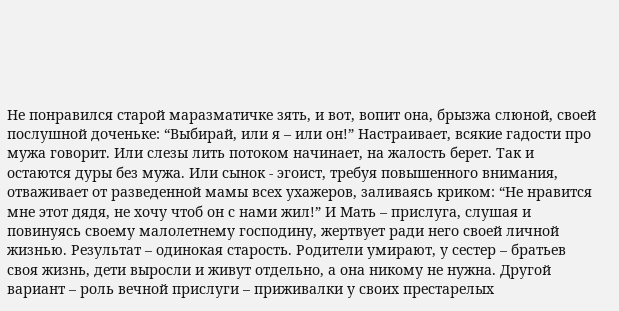Не понравился старой маразматичке зять, и вот, вопит она, брызжа слюной, своей послушной доченьке: “Выбирай, или я – или он!” Настраивает, всякие гадости про мужа говорит. Или слезы лить потоком начинает, на жалость берет. Так и остаются дуры без мужа. Или сынок - эгоист, требуя повышенного внимания, отваживает от разведенной мамы всех ухажеров, заливаясь криком: “Не нравится мне этот дядя, не хочу чтоб он с нами жил!” И Мать – прислуга, слушая и повинуясь своему малолетнему господину, жертвует ради него своей личной жизнью. Результат – одинокая старость. Родители умирают, у сестер – братьев своя жизнь, дети выросли и живут отдельно, а она никому не нужна. Другой вариант – роль вечной прислуги – приживалки у своих престарелых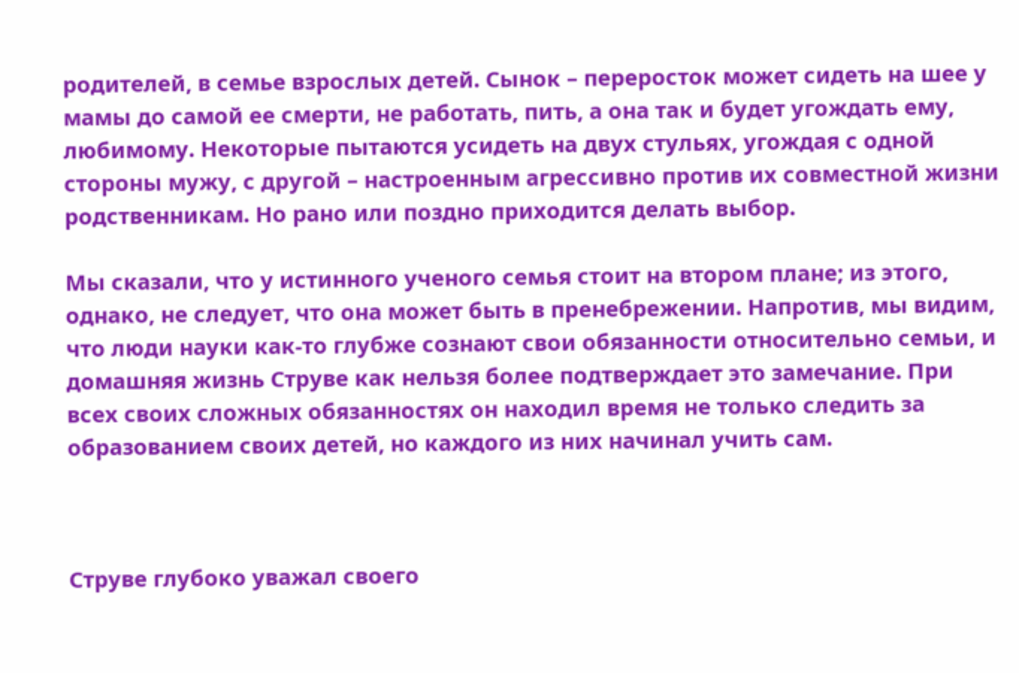родителей, в семье взрослых детей. Сынок – переросток может сидеть на шее у мамы до самой ее смерти, не работать, пить, а она так и будет угождать ему, любимому. Некоторые пытаются усидеть на двух стульях, угождая с одной стороны мужу, с другой – настроенным агрессивно против их совместной жизни родственникам. Но рано или поздно приходится делать выбор.

Мы сказали, что у истинного ученого семья стоит на втором плане; из этого, однако, не следует, что она может быть в пренебрежении. Напротив, мы видим, что люди науки как-то глубже сознают свои обязанности относительно семьи, и домашняя жизнь Струве как нельзя более подтверждает это замечание. При всех своих сложных обязанностях он находил время не только следить за образованием своих детей, но каждого из них начинал учить сам.



Струве глубоко уважал своего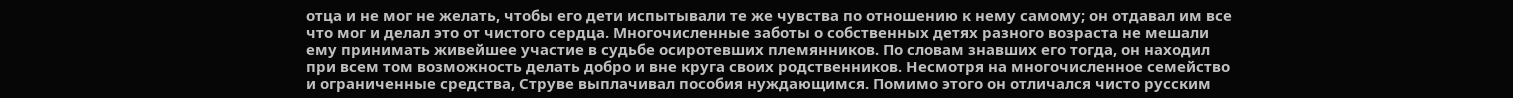отца и не мог не желать, чтобы его дети испытывали те же чувства по отношению к нему самому; он отдавал им все что мог и делал это от чистого сердца. Многочисленные заботы о собственных детях разного возраста не мешали ему принимать живейшее участие в судьбе осиротевших племянников. По словам знавших его тогда, он находил при всем том возможность делать добро и вне круга своих родственников. Несмотря на многочисленное семейство и ограниченные средства, Струве выплачивал пособия нуждающимся. Помимо этого он отличался чисто русским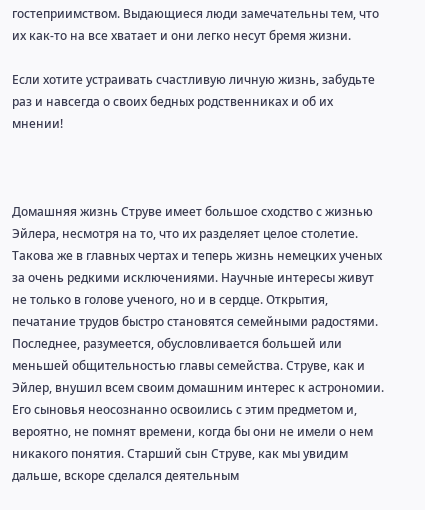гостеприимством. Выдающиеся люди замечательны тем, что их как-то на все хватает и они легко несут бремя жизни.

Если хотите устраивать счастливую личную жизнь, забудьте раз и навсегда о своих бедных родственниках и об их мнении!



Домашняя жизнь Струве имеет большое сходство с жизнью Эйлера, несмотря на то, что их разделяет целое столетие. Такова же в главных чертах и теперь жизнь немецких ученых за очень редкими исключениями. Научные интересы живут не только в голове ученого, но и в сердце. Открытия, печатание трудов быстро становятся семейными радостями. Последнее, разумеется, обусловливается большей или меньшей общительностью главы семейства. Струве, как и Эйлер, внушил всем своим домашним интерес к астрономии. Его сыновья неосознанно освоились с этим предметом и, вероятно, не помнят времени, когда бы они не имели о нем никакого понятия. Старший сын Струве, как мы увидим дальше, вскоре сделался деятельным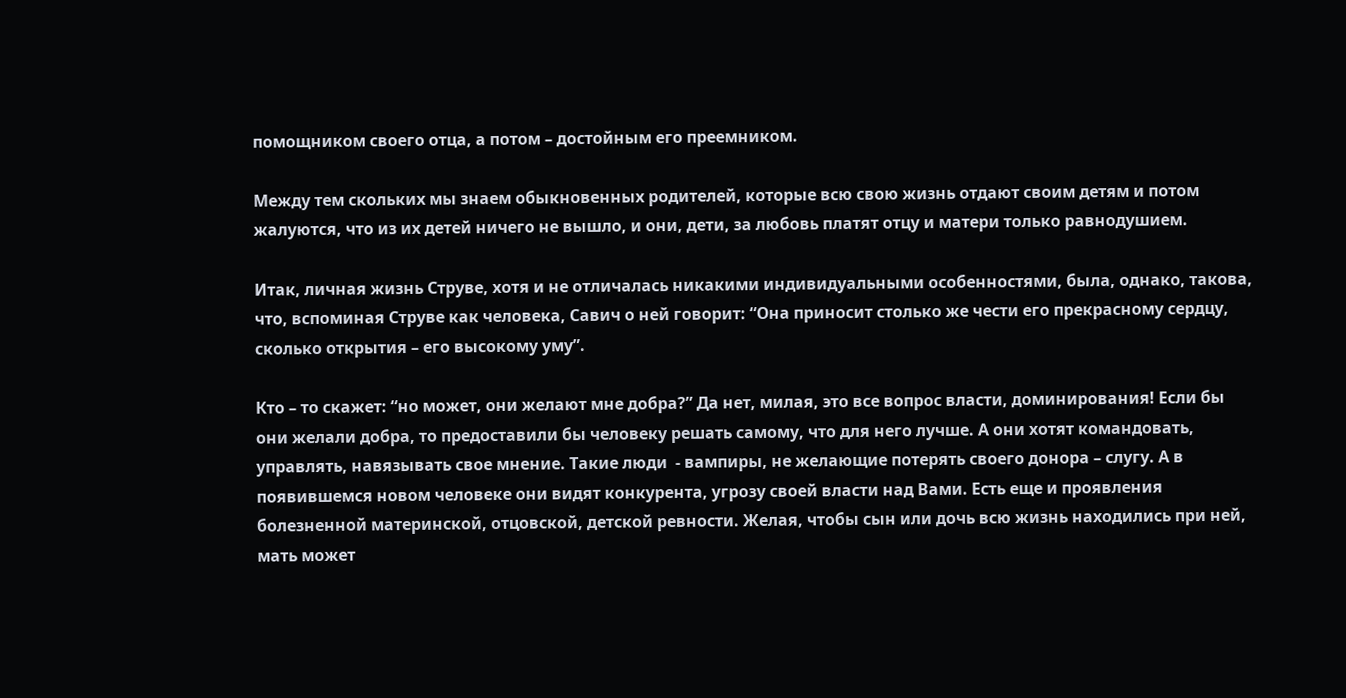помощником своего отца, а потом – достойным его преемником.

Между тем скольких мы знаем обыкновенных родителей, которые всю свою жизнь отдают своим детям и потом жалуются, что из их детей ничего не вышло, и они, дети, за любовь платят отцу и матери только равнодушием.

Итак, личная жизнь Струве, хотя и не отличалась никакими индивидуальными особенностями, была, однако, такова, что, вспоминая Струве как человека, Савич о ней говорит: “Она приносит столько же чести его прекрасному сердцу, сколько открытия – его высокому уму”.

Кто – то скажет: “но может, они желают мне добра?” Да нет, милая, это все вопрос власти, доминирования! Если бы они желали добра, то предоставили бы человеку решать самому, что для него лучше. А они хотят командовать, управлять, навязывать свое мнение. Такие люди  - вампиры, не желающие потерять своего донора – слугу. А в появившемся новом человеке они видят конкурента, угрозу своей власти над Вами. Есть еще и проявления болезненной материнской, отцовской, детской ревности. Желая, чтобы сын или дочь всю жизнь находились при ней, мать может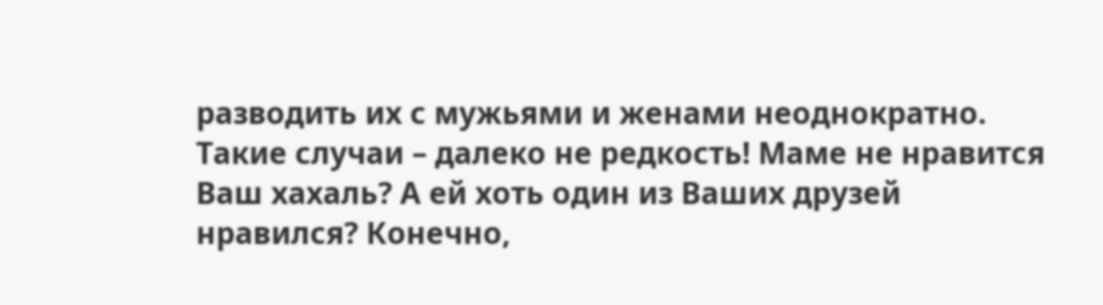разводить их с мужьями и женами неоднократно. Такие случаи – далеко не редкость! Маме не нравится Ваш хахаль? А ей хоть один из Ваших друзей нравился? Конечно,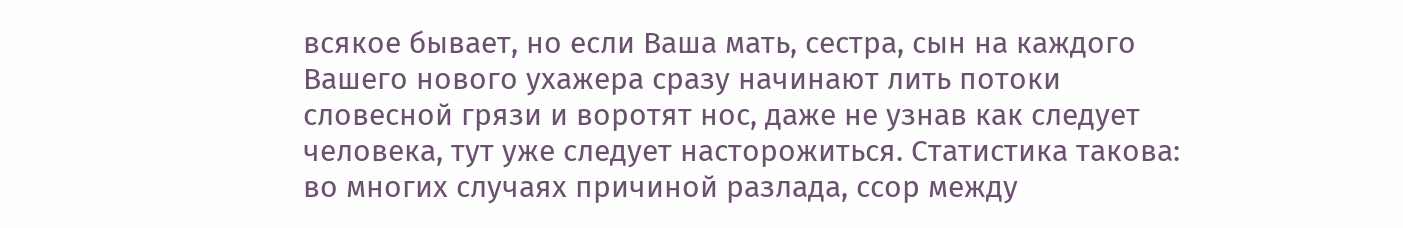всякое бывает, но если Ваша мать, сестра, сын на каждого Вашего нового ухажера сразу начинают лить потоки словесной грязи и воротят нос, даже не узнав как следует человека, тут уже следует насторожиться. Статистика такова: во многих случаях причиной разлада, ссор между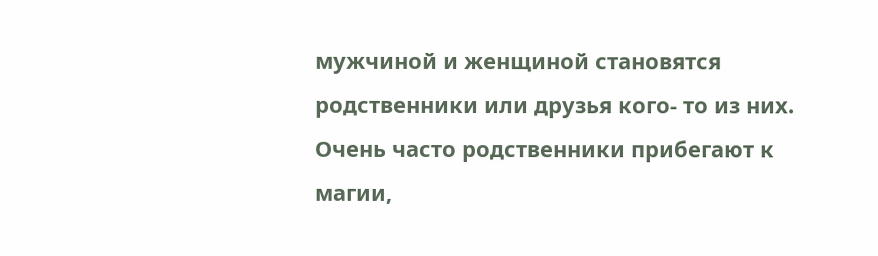мужчиной и женщиной становятся родственники или друзья кого- то из них. Очень часто родственники прибегают к магии,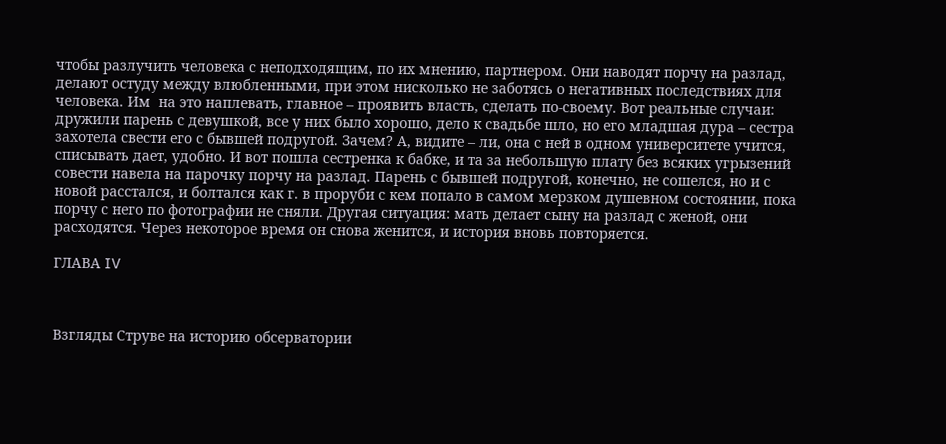чтобы разлучить человека с неподходящим, по их мнению, партнером. Они наводят порчу на разлад, делают остуду между влюбленными, при этом нисколько не заботясь о негативных последствиях для человека. Им  на это наплевать, главное – проявить власть, сделать по-своему. Вот реальные случаи: дружили парень с девушкой, все у них было хорошо, дело к свадьбе шло, но его младшая дура – сестра захотела свести его с бывшей подругой. Зачем? А, видите – ли, она с ней в одном университете учится, списывать дает, удобно. И вот пошла сестренка к бабке, и та за небольшую плату без всяких угрызений совести навела на парочку порчу на разлад. Парень с бывшей подругой, конечно, не сошелся, но и с новой расстался, и болтался как г. в проруби с кем попало в самом мерзком душевном состоянии, пока порчу с него по фотографии не сняли. Другая ситуация: мать делает сыну на разлад с женой, они расходятся. Через некоторое время он снова женится, и история вновь повторяется.

ГЛАВА IV



Взгляды Струве на историю обсерватории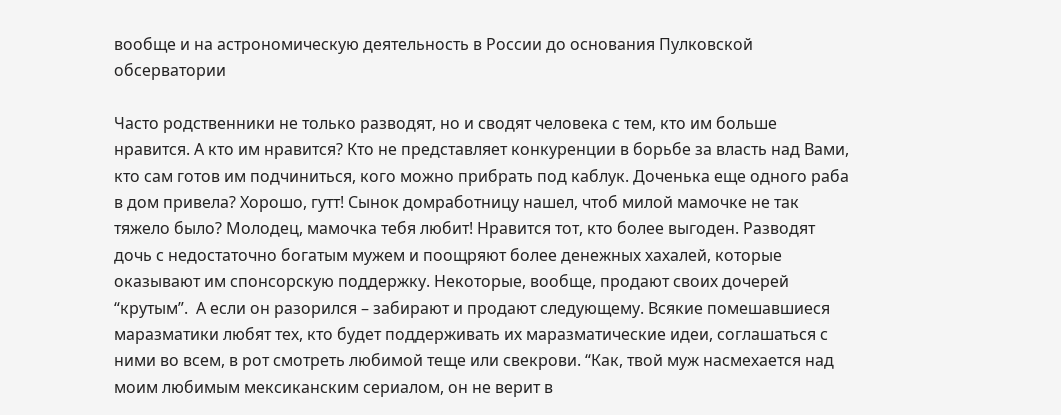вообще и на астрономическую деятельность в России до основания Пулковской обсерватории

Часто родственники не только разводят, но и сводят человека с тем, кто им больше нравится. А кто им нравится? Кто не представляет конкуренции в борьбе за власть над Вами, кто сам готов им подчиниться, кого можно прибрать под каблук. Доченька еще одного раба в дом привела? Хорошо, гутт! Сынок домработницу нашел, чтоб милой мамочке не так тяжело было? Молодец, мамочка тебя любит! Нравится тот, кто более выгоден. Разводят дочь с недостаточно богатым мужем и поощряют более денежных хахалей, которые оказывают им спонсорскую поддержку. Некоторые, вообще, продают своих дочерей “крутым”.  А если он разорился – забирают и продают следующему. Всякие помешавшиеся маразматики любят тех, кто будет поддерживать их маразматические идеи, соглашаться с ними во всем, в рот смотреть любимой теще или свекрови. “Как, твой муж насмехается над моим любимым мексиканским сериалом, он не верит в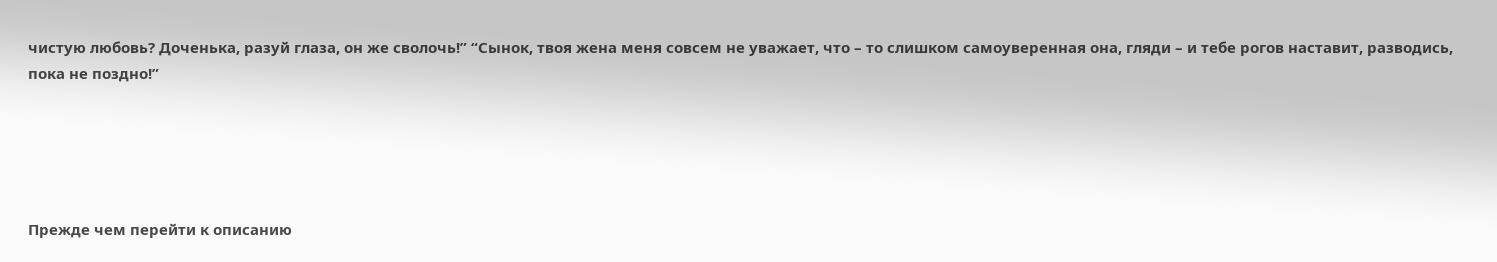чистую любовь? Доченька, разуй глаза, он же сволочь!” “Сынок, твоя жена меня совсем не уважает, что – то слишком самоуверенная она, гляди – и тебе рогов наставит, разводись, пока не поздно!”





Прежде чем перейти к описанию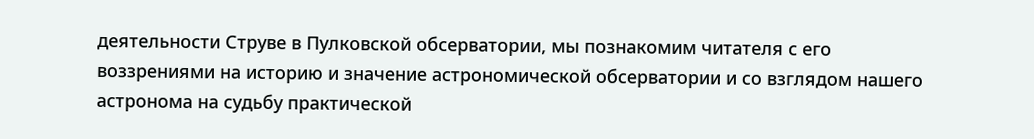деятельности Струве в Пулковской обсерватории, мы познакомим читателя с его воззрениями на историю и значение астрономической обсерватории и со взглядом нашего астронома на судьбу практической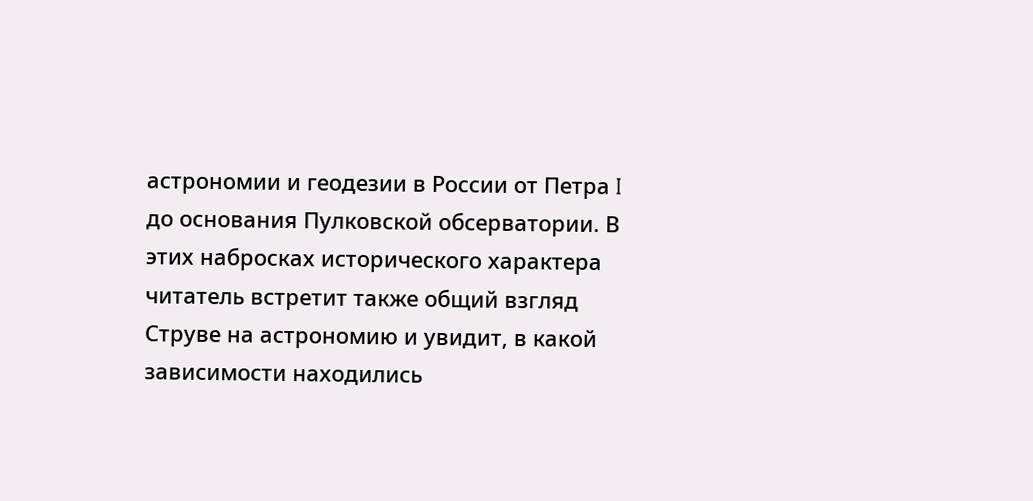астрономии и геодезии в России от Петра I до основания Пулковской обсерватории. В этих набросках исторического характера читатель встретит также общий взгляд Струве на астрономию и увидит, в какой зависимости находились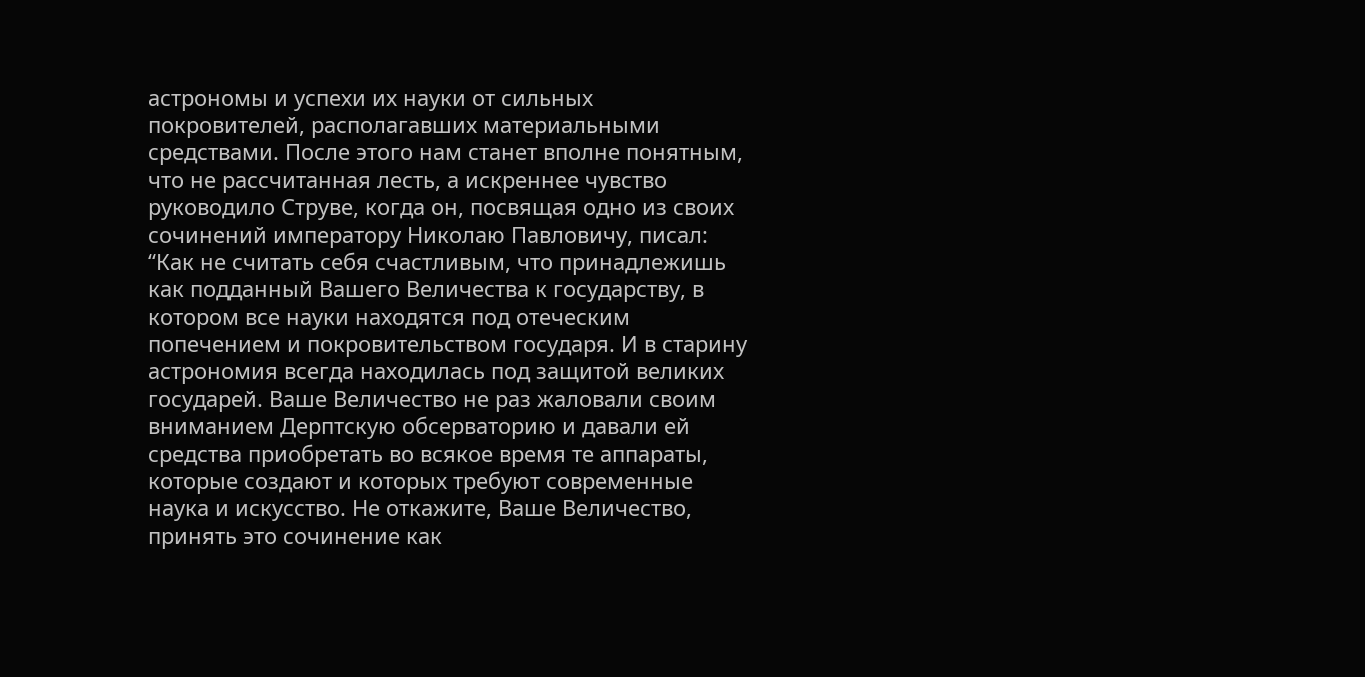астрономы и успехи их науки от сильных покровителей, располагавших материальными средствами. После этого нам станет вполне понятным, что не рассчитанная лесть, а искреннее чувство руководило Струве, когда он, посвящая одно из своих сочинений императору Николаю Павловичу, писал: “Как не считать себя счастливым, что принадлежишь как подданный Вашего Величества к государству, в котором все науки находятся под отеческим попечением и покровительством государя. И в старину астрономия всегда находилась под защитой великих государей. Ваше Величество не раз жаловали своим вниманием Дерптскую обсерваторию и давали ей средства приобретать во всякое время те аппараты, которые создают и которых требуют современные наука и искусство. Не откажите, Ваше Величество, принять это сочинение как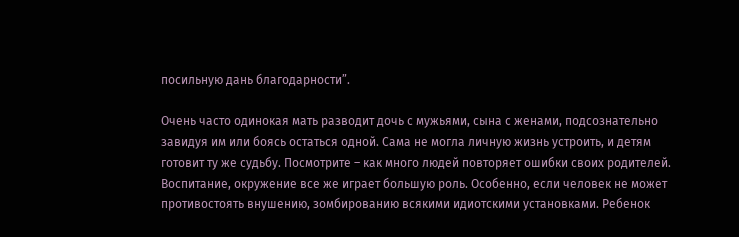посильную дань благодарности”.

Очень часто одинокая мать разводит дочь с мужьями, сына с женами, подсознательно завидуя им или боясь остаться одной. Сама не могла личную жизнь устроить, и детям готовит ту же судьбу. Посмотрите – как много людей повторяет ошибки своих родителей. Воспитание, окружение все же играет большую роль. Особенно, если человек не может противостоять внушению, зомбированию всякими идиотскими установками. Ребенок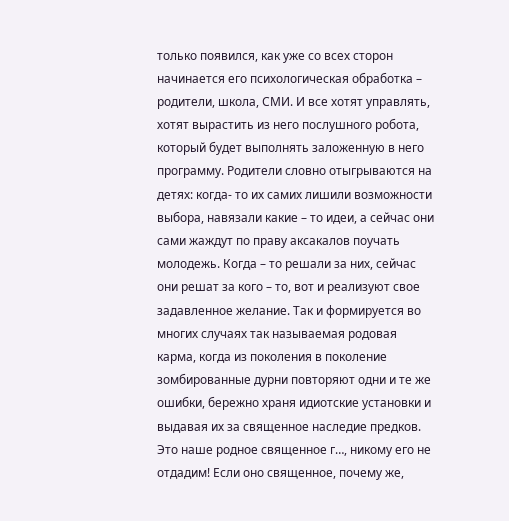только появился, как уже со всех сторон начинается его психологическая обработка – родители, школа, СМИ. И все хотят управлять, хотят вырастить из него послушного робота, который будет выполнять заложенную в него программу. Родители словно отыгрываются на детях: когда- то их самих лишили возможности выбора, навязали какие – то идеи, а сейчас они сами жаждут по праву аксакалов поучать молодежь. Когда – то решали за них, сейчас они решат за кого – то, вот и реализуют свое задавленное желание. Так и формируется во многих случаях так называемая родовая карма, когда из поколения в поколение зомбированные дурни повторяют одни и те же ошибки, бережно храня идиотские установки и выдавая их за священное наследие предков. Это наше родное священное г…, никому его не отдадим! Если оно священное, почему же,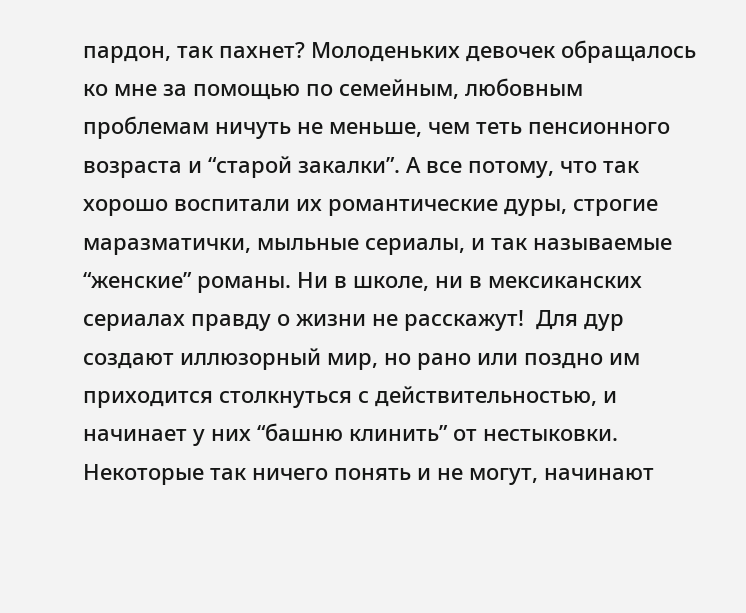пардон, так пахнет? Молоденьких девочек обращалось ко мне за помощью по семейным, любовным проблемам ничуть не меньше, чем теть пенсионного возраста и “старой закалки”. А все потому, что так хорошо воспитали их романтические дуры, строгие маразматички, мыльные сериалы, и так называемые “женские” романы. Ни в школе, ни в мексиканских сериалах правду о жизни не расскажут!  Для дур создают иллюзорный мир, но рано или поздно им приходится столкнуться с действительностью, и начинает у них “башню клинить” от нестыковки. Некоторые так ничего понять и не могут, начинают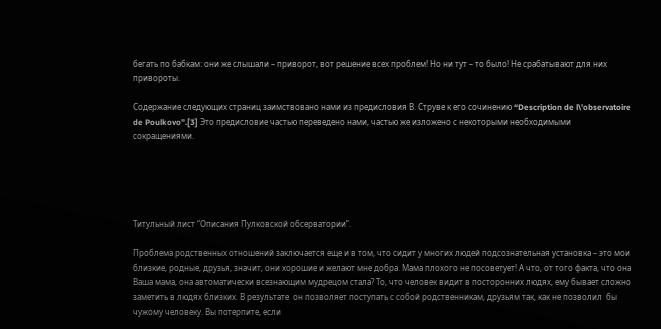бегать по бабкам: они же слышали – приворот, вот решение всех проблем! Но ни тут – то было! Не срабатывают для них привороты.

Содержание следующих страниц заимствовано нами из предисловия В. Струве к его сочинению “Description de l\'observatoire de Poulkovo”.[3] Это предисловие частью переведено нами, частью же изложено с некоторыми необходимыми сокращениями.





Титульный лист “Описания Пулковской обсерватории”.

Проблема родственных отношений заключается еще и в том, что сидит у многих людей подсознательная установка – это мои близкие, родные, друзья, значит, они хорошие и желают мне добра. Мама плохого не посоветует! А что, от того факта, что она Ваша мама, она автоматически всезнающим мудрецом стала? То, что человек видит в посторонних людях, ему бывает сложно заметить в людях близких. В результате  он позволяет поступать с собой родственникам, друзьям так, как не позволил  бы чужому человеку. Вы потерпите, если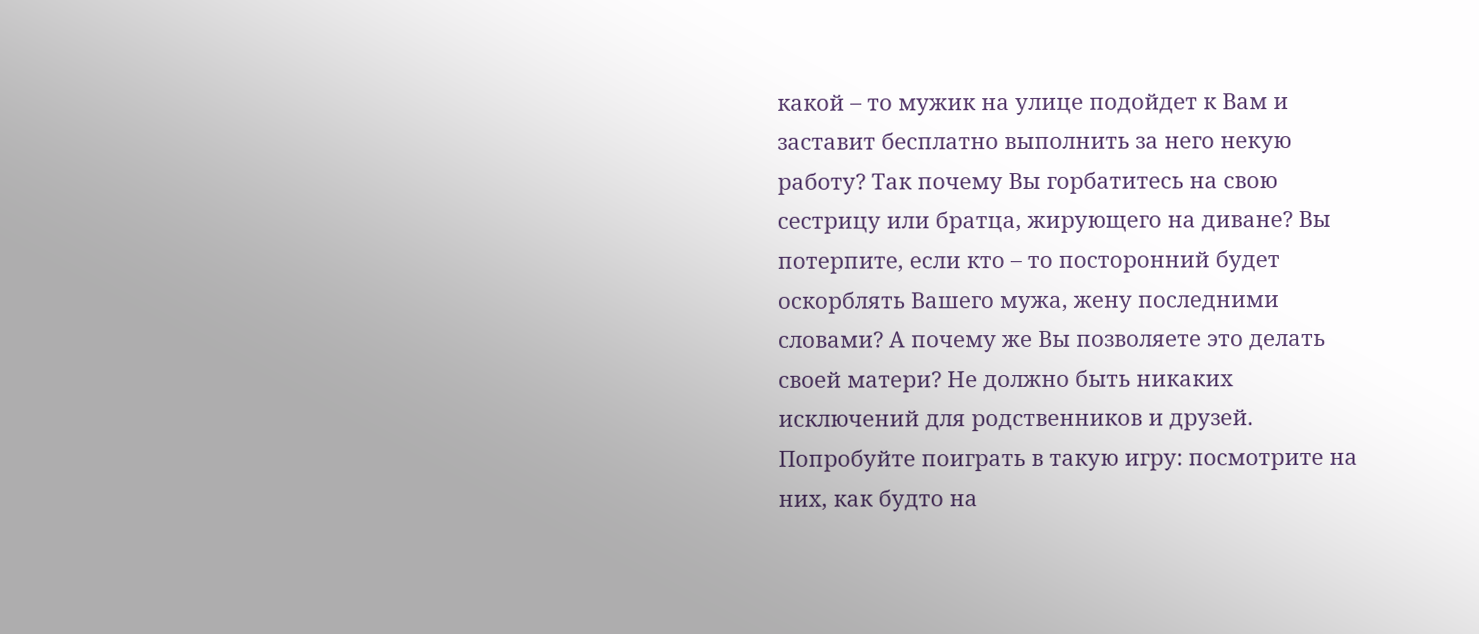какой – то мужик на улице подойдет к Вам и заставит бесплатно выполнить за него некую работу? Так почему Вы горбатитесь на свою сестрицу или братца, жирующего на диване? Вы потерпите, если кто – то посторонний будет оскорблять Вашего мужа, жену последними словами? А почему же Вы позволяете это делать своей матери? Не должно быть никаких исключений для родственников и друзей. Попробуйте поиграть в такую игру: посмотрите на них, как будто на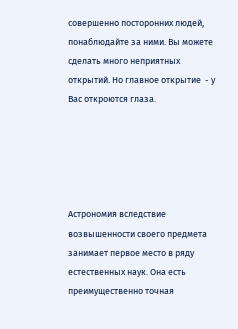совершенно посторонних людей, понаблюдайте за ними. Вы можете сделать много неприятных открытий. Но главное открытие  - у Вас откроются глаза.





Астрономия вследствие возвышенности своего предмета занимает первое место в ряду естественных наук. Она есть преимущественно точная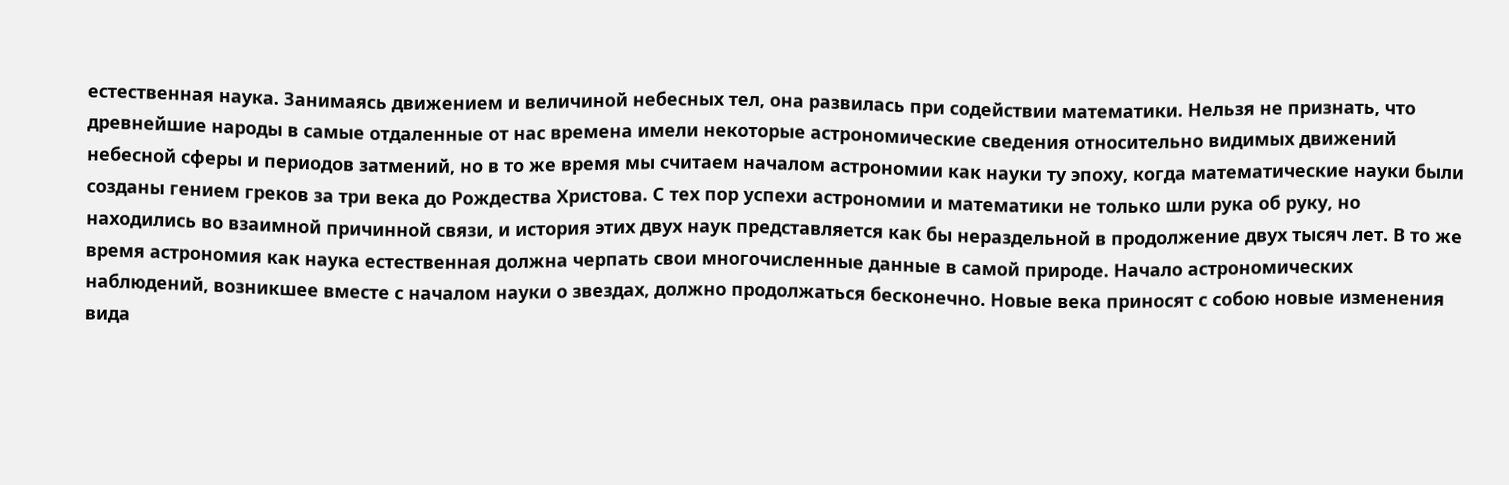естественная наука. Занимаясь движением и величиной небесных тел, она развилась при содействии математики. Нельзя не признать, что древнейшие народы в самые отдаленные от нас времена имели некоторые астрономические сведения относительно видимых движений небесной сферы и периодов затмений, но в то же время мы считаем началом астрономии как науки ту эпоху, когда математические науки были созданы гением греков за три века до Рождества Христова. С тех пор успехи астрономии и математики не только шли рука об руку, но находились во взаимной причинной связи, и история этих двух наук представляется как бы нераздельной в продолжение двух тысяч лет. В то же время астрономия как наука естественная должна черпать свои многочисленные данные в самой природе. Начало астрономических наблюдений, возникшее вместе с началом науки о звездах, должно продолжаться бесконечно. Новые века приносят с собою новые изменения вида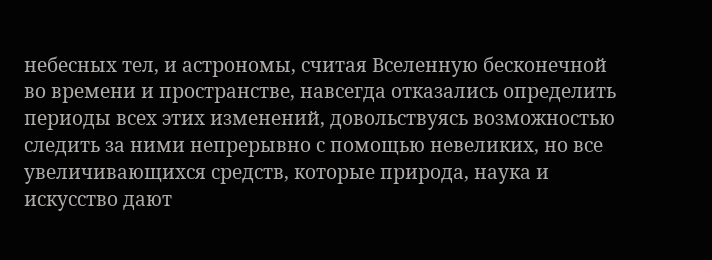небесных тел, и астрономы, считая Вселенную бесконечной во времени и пространстве, навсегда отказались определить периоды всех этих изменений, довольствуясь возможностью следить за ними непрерывно с помощью невеликих, но все увеличивающихся средств, которые природа, наука и искусство дают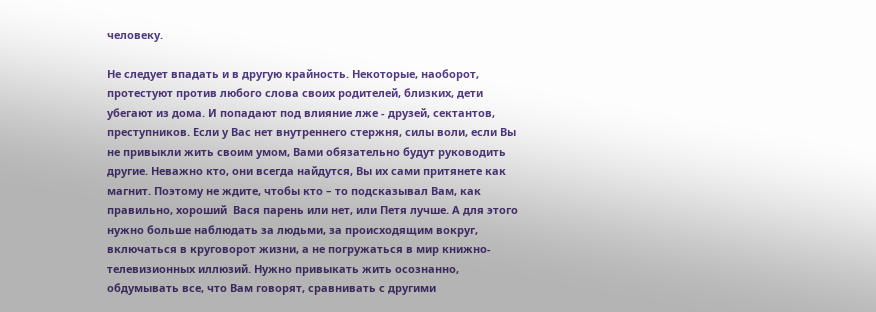человеку.

Не следует впадать и в другую крайность. Некоторые, наоборот, протестуют против любого слова своих родителей, близких, дети убегают из дома. И попадают под влияние лже - друзей, сектантов, преступников. Если у Вас нет внутреннего стержня, силы воли, если Вы не привыкли жить своим умом, Вами обязательно будут руководить другие. Неважно кто, они всегда найдутся, Вы их сами притянете как магнит. Поэтому не ждите, чтобы кто – то подсказывал Вам, как правильно, хороший  Вася парень или нет, или Петя лучше. А для этого нужно больше наблюдать за людьми, за происходящим вокруг, включаться в круговорот жизни, а не погружаться в мир книжно- телевизионных иллюзий. Нужно привыкать жить осознанно, обдумывать все, что Вам говорят, сравнивать с другими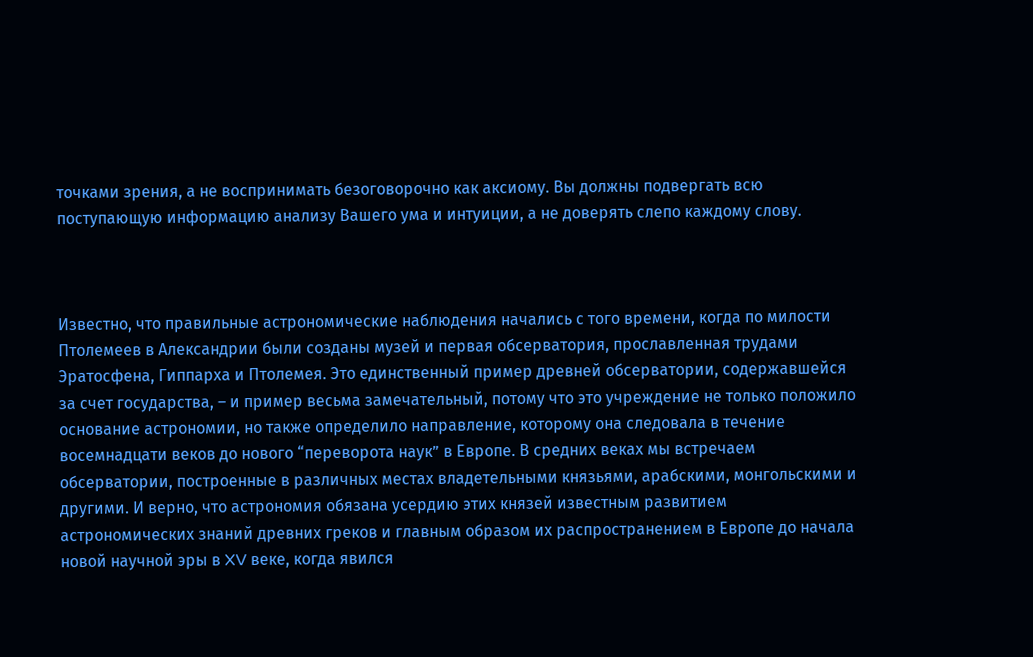точками зрения, а не воспринимать безоговорочно как аксиому. Вы должны подвергать всю поступающую информацию анализу Вашего ума и интуиции, а не доверять слепо каждому слову.



Известно, что правильные астрономические наблюдения начались с того времени, когда по милости Птолемеев в Александрии были созданы музей и первая обсерватория, прославленная трудами Эратосфена, Гиппарха и Птолемея. Это единственный пример древней обсерватории, содержавшейся за счет государства, – и пример весьма замечательный, потому что это учреждение не только положило основание астрономии, но также определило направление, которому она следовала в течение восемнадцати веков до нового “переворота наук” в Европе. В средних веках мы встречаем обсерватории, построенные в различных местах владетельными князьями, арабскими, монгольскими и другими. И верно, что астрономия обязана усердию этих князей известным развитием астрономических знаний древних греков и главным образом их распространением в Европе до начала новой научной эры в XV веке, когда явился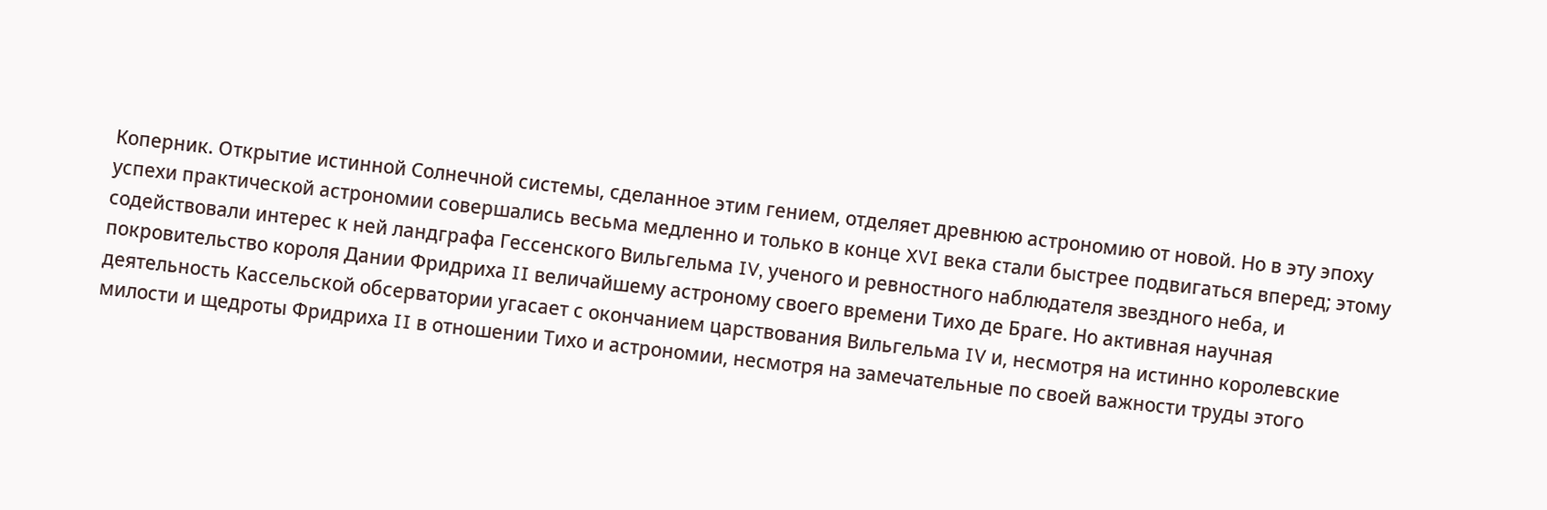Коперник. Открытие истинной Солнечной системы, сделанное этим гением, отделяет древнюю астрономию от новой. Но в эту эпоху успехи практической астрономии совершались весьма медленно и только в конце XVI века стали быстрее подвигаться вперед; этому содействовали интерес к ней ландграфа Гессенского Вильгельма IV, ученого и ревностного наблюдателя звездного неба, и покровительство короля Дании Фридриха II величайшему астроному своего времени Тихо де Браге. Но активная научная деятельность Кассельской обсерватории угасает с окончанием царствования Вильгельма IV и, несмотря на истинно королевские милости и щедроты Фридриха II в отношении Тихо и астрономии, несмотря на замечательные по своей важности труды этого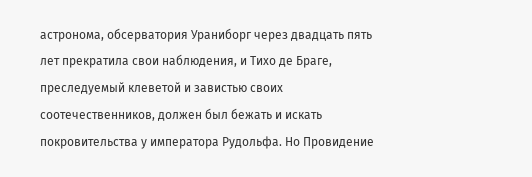астронома, обсерватория Ураниборг через двадцать пять лет прекратила свои наблюдения, и Тихо де Браге, преследуемый клеветой и завистью своих соотечественников, должен был бежать и искать покровительства у императора Рудольфа. Но Провидение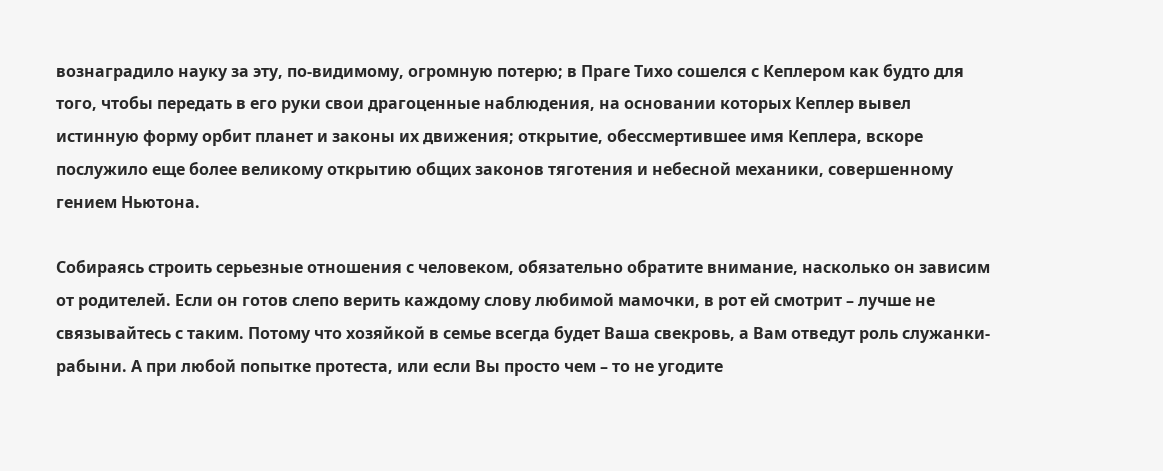вознаградило науку за эту, по-видимому, огромную потерю; в Праге Тихо сошелся с Кеплером как будто для того, чтобы передать в его руки свои драгоценные наблюдения, на основании которых Кеплер вывел истинную форму орбит планет и законы их движения; открытие, обессмертившее имя Кеплера, вскоре послужило еще более великому открытию общих законов тяготения и небесной механики, совершенному гением Ньютона.

Собираясь строить серьезные отношения с человеком, обязательно обратите внимание, насколько он зависим от родителей. Если он готов слепо верить каждому слову любимой мамочки, в рот ей смотрит – лучше не связывайтесь с таким. Потому что хозяйкой в семье всегда будет Ваша свекровь, а Вам отведут роль служанки-рабыни. А при любой попытке протеста, или если Вы просто чем – то не угодите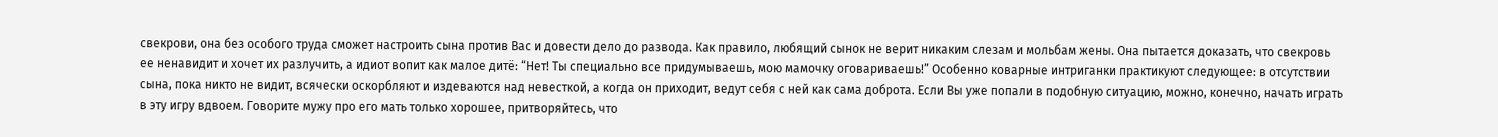свекрови, она без особого труда сможет настроить сына против Вас и довести дело до развода. Как правило, любящий сынок не верит никаким слезам и мольбам жены. Она пытается доказать, что свекровь ее ненавидит и хочет их разлучить, а идиот вопит как малое дитё: “Нет! Ты специально все придумываешь, мою мамочку оговариваешь!” Особенно коварные интриганки практикуют следующее: в отсутствии сына, пока никто не видит, всячески оскорбляют и издеваются над невесткой, а когда он приходит, ведут себя с ней как сама доброта. Если Вы уже попали в подобную ситуацию, можно, конечно, начать играть в эту игру вдвоем. Говорите мужу про его мать только хорошее, притворяйтесь, что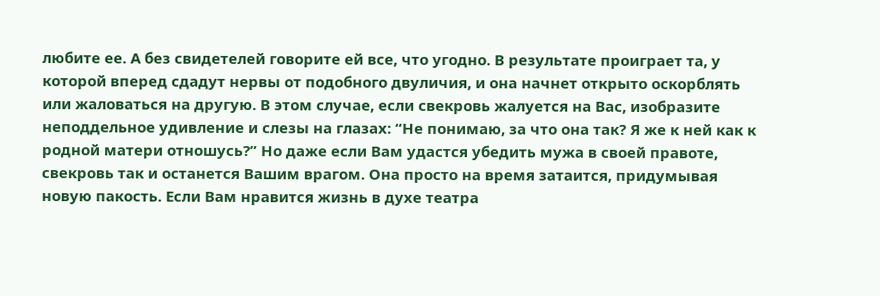любите ее. А без свидетелей говорите ей все, что угодно. В результате проиграет та, у которой вперед сдадут нервы от подобного двуличия, и она начнет открыто оскорблять или жаловаться на другую. В этом случае, если свекровь жалуется на Вас, изобразите неподдельное удивление и слезы на глазах: “Не понимаю, за что она так? Я же к ней как к родной матери отношусь?” Но даже если Вам удастся убедить мужа в своей правоте, свекровь так и останется Вашим врагом. Она просто на время затаится, придумывая новую пакость. Если Вам нравится жизнь в духе театра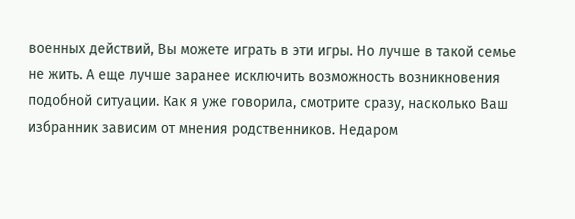военных действий, Вы можете играть в эти игры. Но лучше в такой семье не жить. А еще лучше заранее исключить возможность возникновения подобной ситуации. Как я уже говорила, смотрите сразу, насколько Ваш избранник зависим от мнения родственников. Недаром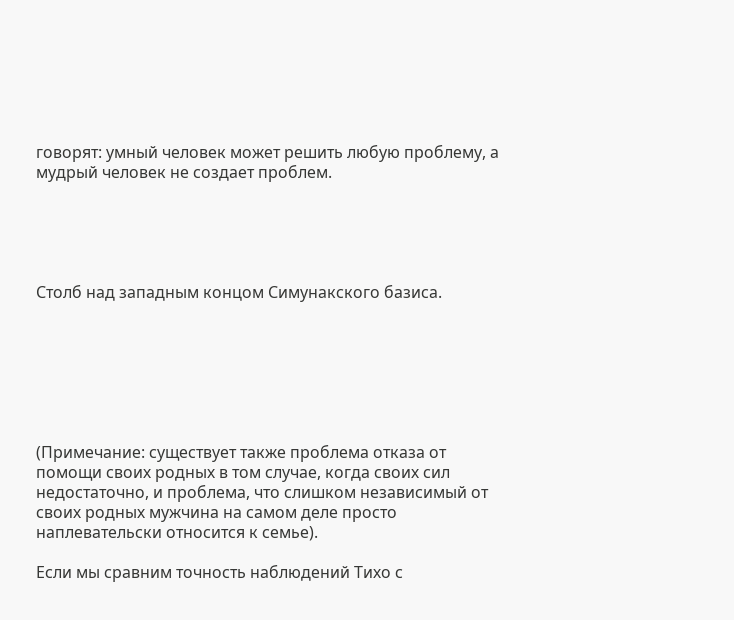говорят: умный человек может решить любую проблему, а мудрый человек не создает проблем.





Столб над западным концом Симунакского базиса.







(Примечание: существует также проблема отказа от помощи своих родных в том случае, когда своих сил недостаточно, и проблема, что слишком независимый от своих родных мужчина на самом деле просто наплевательски относится к семье).

Если мы сравним точность наблюдений Тихо с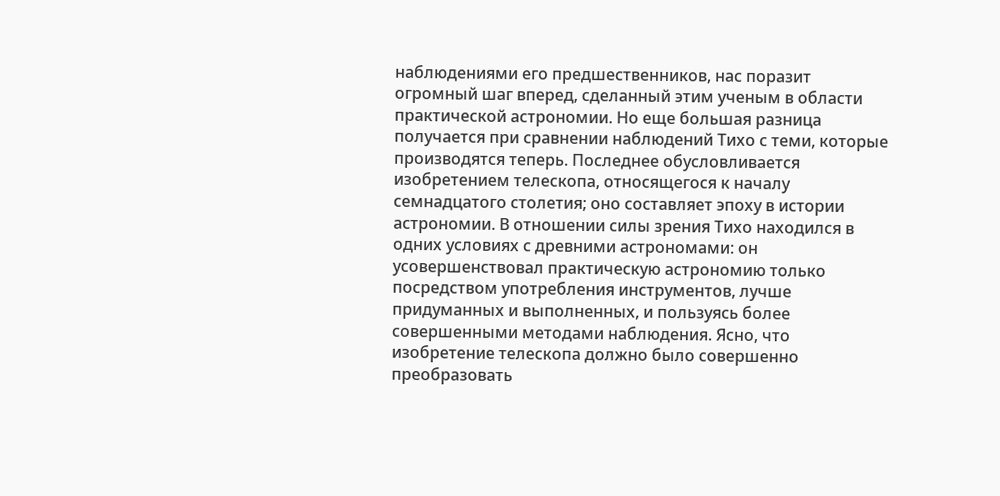наблюдениями его предшественников, нас поразит огромный шаг вперед, сделанный этим ученым в области практической астрономии. Но еще большая разница получается при сравнении наблюдений Тихо с теми, которые производятся теперь. Последнее обусловливается изобретением телескопа, относящегося к началу семнадцатого столетия; оно составляет эпоху в истории астрономии. В отношении силы зрения Тихо находился в одних условиях с древними астрономами: он усовершенствовал практическую астрономию только посредством употребления инструментов, лучше придуманных и выполненных, и пользуясь более совершенными методами наблюдения. Ясно, что изобретение телескопа должно было совершенно преобразовать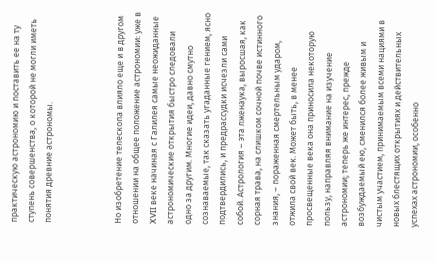практическую астрономию и поставить ее на ту ступень совершенства, о которой не могли иметь понятия древние астрономы.



Но изобретение телескопа влияло еще и в другом отношении на общее положение астрономии: уже в XVII веке начиная с Галилея самые неожиданные астрономические открытия быстро следовали одно за другим. Многие идеи, давно смутно сознаваемые, так сказать угаданные гением, ясно подтвердились, и предрассудки исчезли сами собой. Астрология – эта лженаука, выросшая, как сорная трава, на слишком сочной почве истинного знания, – пораженная смертельным ударом, отжила свой век. Может быть, в менее просвещенные века она приносила некоторую пользу, направляя внимание на изучение астрономии; теперь же интерес, прежде возбуждаемый ею, сменился более живым и чистым участием, принимаемым всеми нациями в новых блестящих открытиях и действительных успехах астрономии, особенно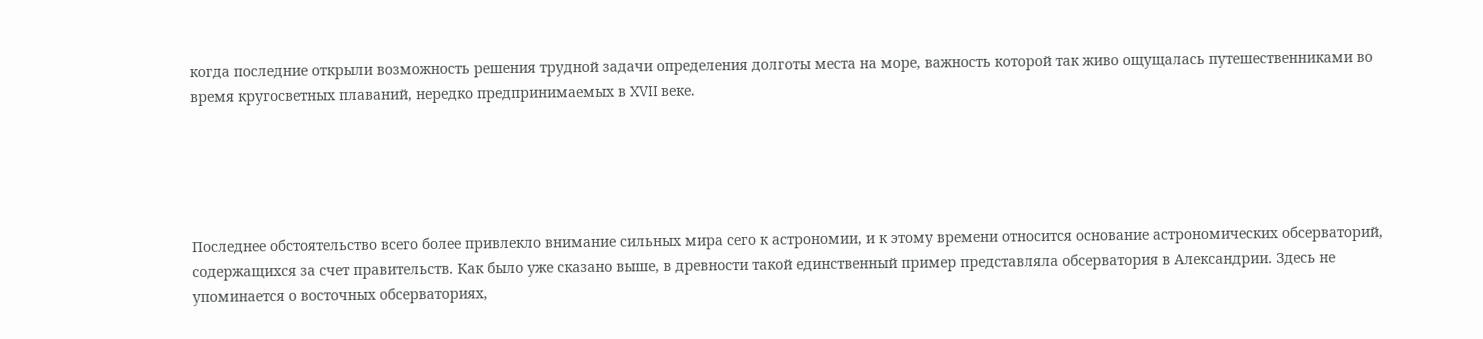когда последние открыли возможность решения трудной задачи определения долготы места на море, важность которой так живо ощущалась путешественниками во время кругосветных плаваний, нередко предпринимаемых в XVII веке.





Последнее обстоятельство всего более привлекло внимание сильных мира сего к астрономии, и к этому времени относится основание астрономических обсерваторий, содержащихся за счет правительств. Как было уже сказано выше, в древности такой единственный пример представляла обсерватория в Александрии. Здесь не упоминается о восточных обсерваториях,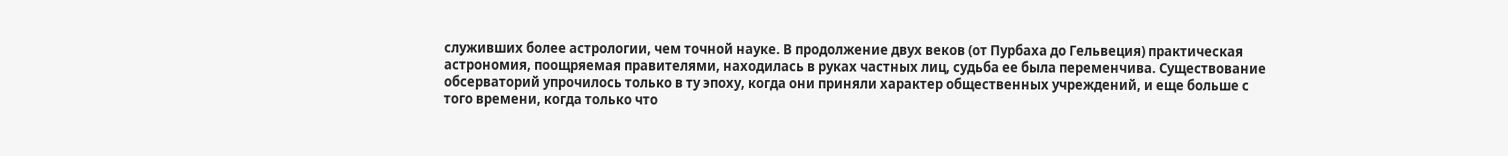служивших более астрологии, чем точной науке. В продолжение двух веков (от Пурбаха до Гельвеция) практическая астрономия, поощряемая правителями, находилась в руках частных лиц, судьба ее была переменчива. Существование обсерваторий упрочилось только в ту эпоху, когда они приняли характер общественных учреждений, и еще больше с того времени, когда только что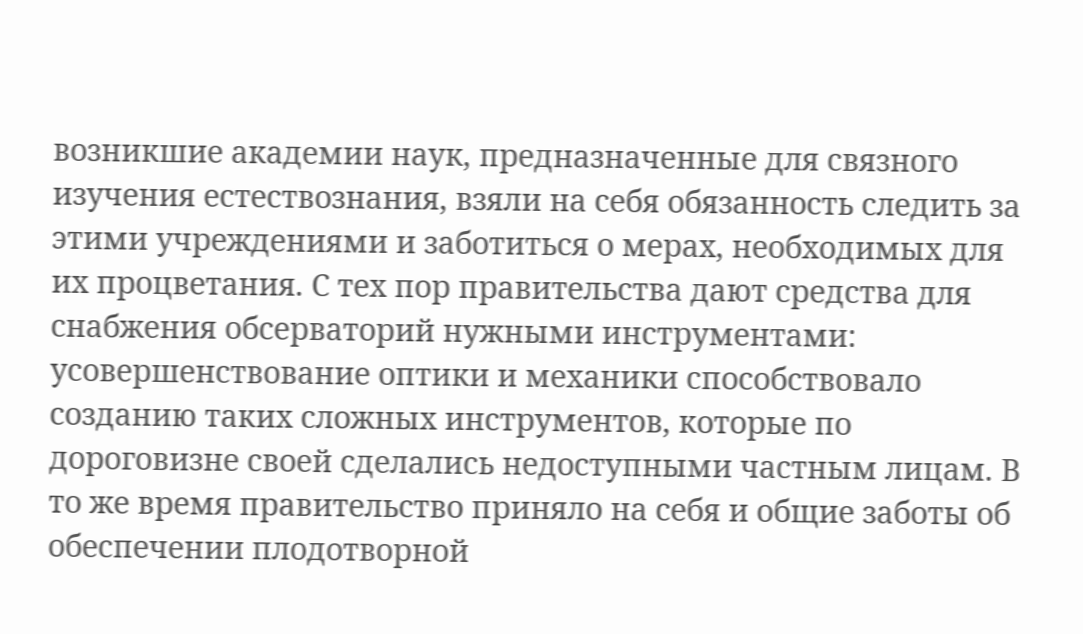возникшие академии наук, предназначенные для связного изучения естествознания, взяли на себя обязанность следить за этими учреждениями и заботиться о мерах, необходимых для их процветания. С тех пор правительства дают средства для снабжения обсерваторий нужными инструментами: усовершенствование оптики и механики способствовало созданию таких сложных инструментов, которые по дороговизне своей сделались недоступными частным лицам. В то же время правительство приняло на себя и общие заботы об обеспечении плодотворной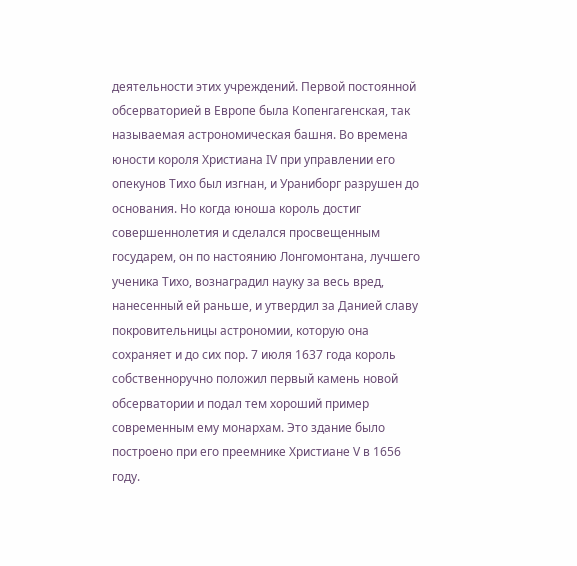деятельности этих учреждений. Первой постоянной обсерваторией в Европе была Копенгагенская, так называемая астрономическая башня. Во времена юности короля Христиана IV при управлении его опекунов Тихо был изгнан, и Ураниборг разрушен до основания. Но когда юноша король достиг совершеннолетия и сделался просвещенным государем, он по настоянию Лонгомонтана, лучшего ученика Тихо, вознаградил науку за весь вред, нанесенный ей раньше, и утвердил за Данией славу покровительницы астрономии, которую она сохраняет и до сих пор. 7 июля 1637 года король собственноручно положил первый камень новой обсерватории и подал тем хороший пример современным ему монархам. Это здание было построено при его преемнике Христиане V в 1656 году.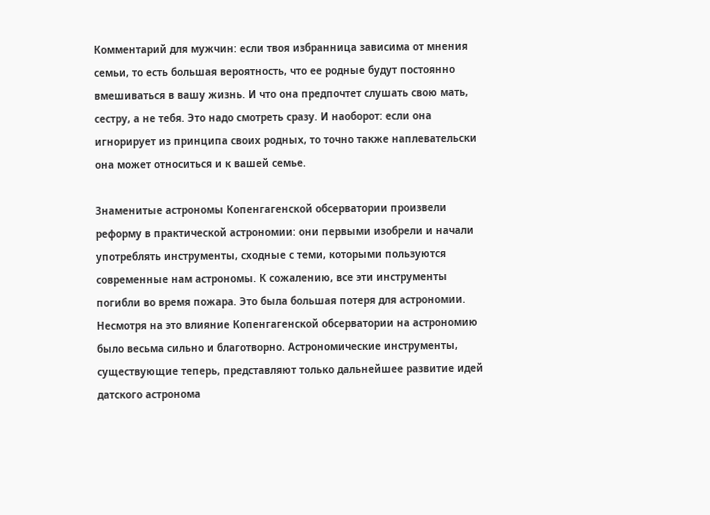Комментарий для мужчин: если твоя избранница зависима от мнения семьи, то есть большая вероятность, что ее родные будут постоянно вмешиваться в вашу жизнь. И что она предпочтет слушать свою мать, сестру, а не тебя. Это надо смотреть сразу. И наоборот: если она игнорирует из принципа своих родных, то точно также наплевательски она может относиться и к вашей семье.

Знаменитые астрономы Копенгагенской обсерватории произвели реформу в практической астрономии: они первыми изобрели и начали употреблять инструменты, сходные с теми, которыми пользуются современные нам астрономы. К сожалению, все эти инструменты погибли во время пожара. Это была большая потеря для астрономии. Несмотря на это влияние Копенгагенской обсерватории на астрономию было весьма сильно и благотворно. Астрономические инструменты, существующие теперь, представляют только дальнейшее развитие идей датского астронома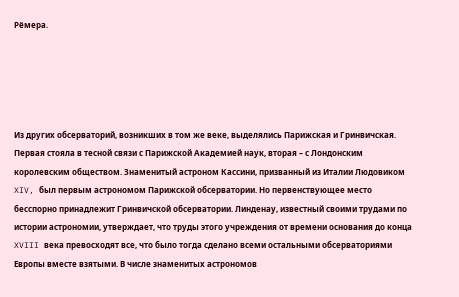Рёмера.





Из других обсерваторий, возникших в том же веке, выделялись Парижская и Гринвичская. Первая стояла в тесной связи с Парижской Академией наук, вторая – с Лондонским королевским обществом. Знаменитый астроном Кассини, призванный из Италии Людовиком XIV, был первым астрономом Парижской обсерватории. Но первенствующее место бесспорно принадлежит Гринвичской обсерватории. Линденау, известный своими трудами по истории астрономии, утверждает, что труды этого учреждения от времени основания до конца XVIII века превосходят все, что было тогда сделано всеми остальными обсерваториями Европы вместе взятыми. В числе знаменитых астрономов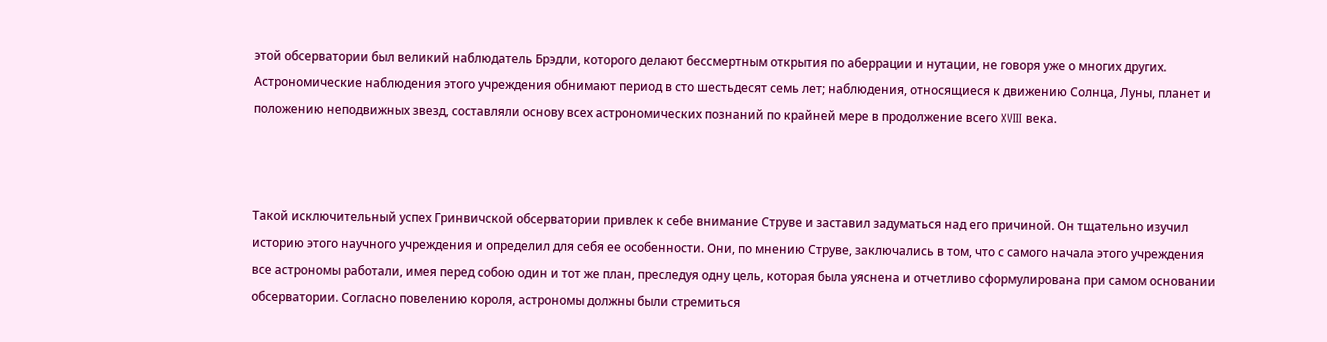этой обсерватории был великий наблюдатель Брэдли, которого делают бессмертным открытия по аберрации и нутации, не говоря уже о многих других. Астрономические наблюдения этого учреждения обнимают период в сто шестьдесят семь лет; наблюдения, относящиеся к движению Солнца, Луны, планет и положению неподвижных звезд, составляли основу всех астрономических познаний по крайней мере в продолжение всего XVIII века.



Такой исключительный успех Гринвичской обсерватории привлек к себе внимание Струве и заставил задуматься над его причиной. Он тщательно изучил историю этого научного учреждения и определил для себя ее особенности. Они, по мнению Струве, заключались в том, что с самого начала этого учреждения все астрономы работали, имея перед собою один и тот же план, преследуя одну цель, которая была уяснена и отчетливо сформулирована при самом основании обсерватории. Согласно повелению короля, астрономы должны были стремиться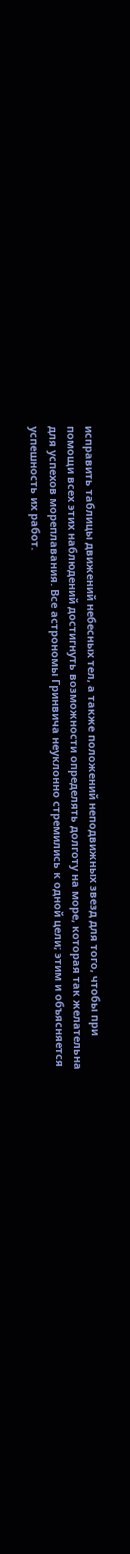исправить таблицы движений небесных тел, а также положений неподвижных звезд для того, чтобы при помощи всех этих наблюдений достигнуть возможности определять долготу на море, которая так желательна для успехов мореплавания. Все астрономы Гринвича неуклонно стремились к одной цели; этим и объясняется успешность их работ.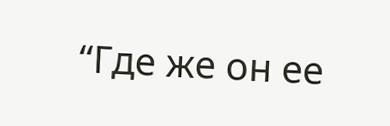“Где же он ее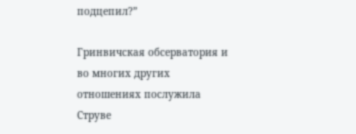подцепил?”

Гринвичская обсерватория и во многих других отношениях послужила Струве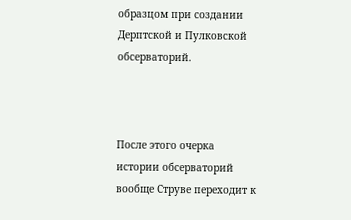образцом при создании Дерптской и Пулковской обсерваторий.



После этого очерка истории обсерваторий вообще Струве переходит к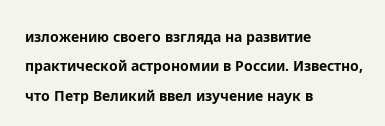изложению своего взгляда на развитие практической астрономии в России. Известно, что Петр Великий ввел изучение наук в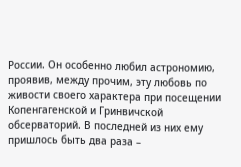России. Он особенно любил астрономию, проявив, между прочим, эту любовь по живости своего характера при посещении Копенгагенской и Гринвичской обсерваторий. В последней из них ему пришлось быть два раза –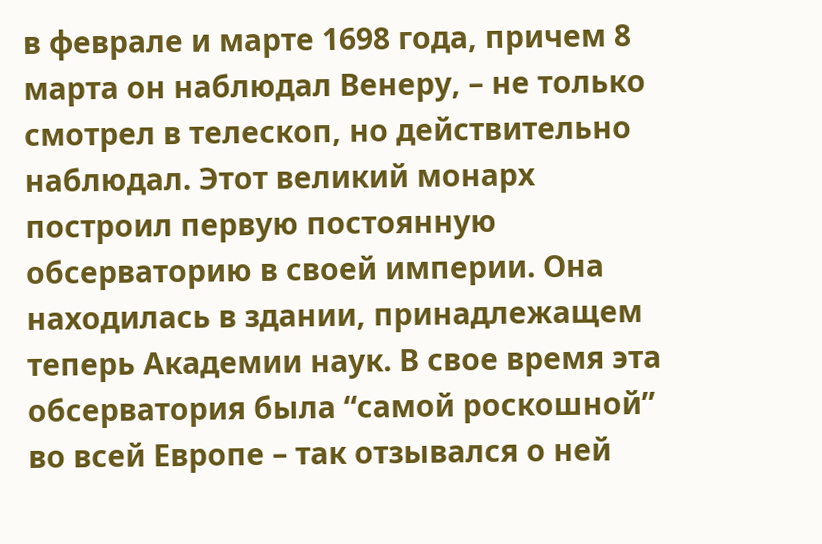в феврале и марте 1698 года, причем 8 марта он наблюдал Венеру, – не только смотрел в телескоп, но действительно наблюдал. Этот великий монарх построил первую постоянную обсерваторию в своей империи. Она находилась в здании, принадлежащем теперь Академии наук. В свое время эта обсерватория была “самой роскошной” во всей Европе – так отзывался о ней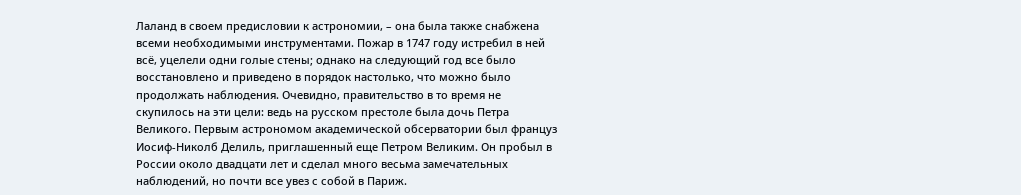Лаланд в своем предисловии к астрономии, – она была также снабжена всеми необходимыми инструментами. Пожар в 1747 году истребил в ней всё, уцелели одни голые стены; однако на следующий год все было восстановлено и приведено в порядок настолько, что можно было продолжать наблюдения. Очевидно, правительство в то время не скупилось на эти цели: ведь на русском престоле была дочь Петра Великого. Первым астрономом академической обсерватории был француз Иосиф-Николб Делиль, приглашенный еще Петром Великим. Он пробыл в России около двадцати лет и сделал много весьма замечательных наблюдений, но почти все увез с собой в Париж.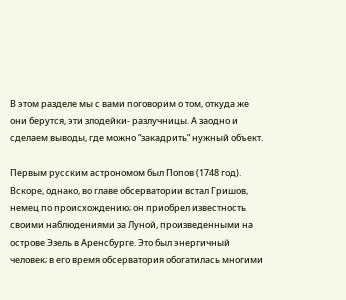В этом разделе мы с вами поговорим о том, откуда же они берутся, эти злодейки- разлучницы. А заодно и сделаем выводы, где можно “закадрить” нужный объект.

Первым русским астрономом был Попов (1748 год). Вскоре, однако, во главе обсерватории встал Гришов, немец по происхождению; он приобрел известность своими наблюдениями за Луной, произведенными на острове Эзель в Аренсбурге. Это был энергичный человек; в его время обсерватория обогатилась многими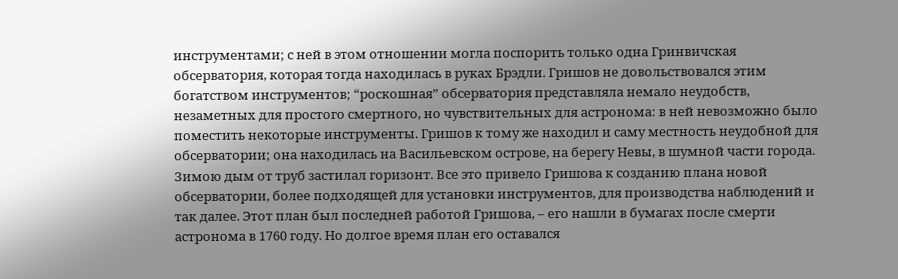инструментами; с ней в этом отношении могла поспорить только одна Гринвичская обсерватория, которая тогда находилась в руках Брэдли. Гришов не довольствовался этим богатством инструментов; “роскошная” обсерватория представляла немало неудобств, незаметных для простого смертного, но чувствительных для астронома: в ней невозможно было поместить некоторые инструменты. Гришов к тому же находил и саму местность неудобной для обсерватории; она находилась на Васильевском острове, на берегу Невы, в шумной части города. Зимою дым от труб застилал горизонт. Все это привело Гришова к созданию плана новой обсерватории, более подходящей для установки инструментов, для производства наблюдений и так далее. Этот план был последней работой Гришова, – его нашли в бумагах после смерти астронома в 1760 году. Но долгое время план его оставался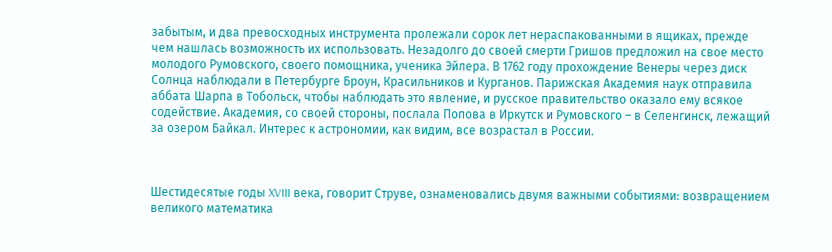забытым, и два превосходных инструмента пролежали сорок лет нераспакованными в ящиках, прежде чем нашлась возможность их использовать. Незадолго до своей смерти Гришов предложил на свое место молодого Румовского, своего помощника, ученика Эйлера. В 1762 году прохождение Венеры через диск Солнца наблюдали в Петербурге Броун, Красильников и Курганов. Парижская Академия наук отправила аббата Шарпа в Тобольск, чтобы наблюдать это явление, и русское правительство оказало ему всякое содействие. Академия, со своей стороны, послала Попова в Иркутск и Румовского – в Селенгинск, лежащий за озером Байкал. Интерес к астрономии, как видим, все возрастал в России.



Шестидесятые годы XVIII века, говорит Струве, ознаменовались двумя важными событиями: возвращением великого математика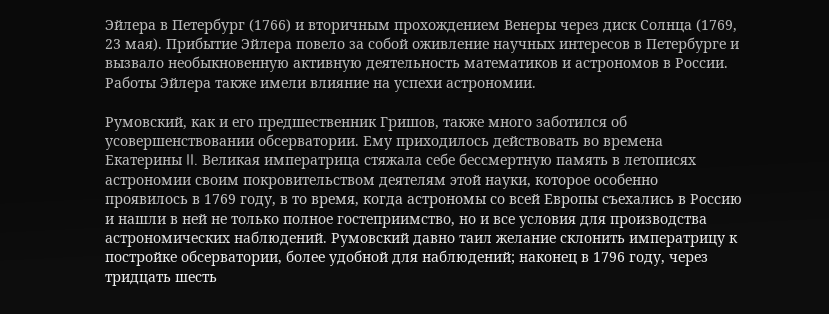Эйлера в Петербург (1766) и вторичным прохождением Венеры через диск Солнца (1769, 23 мая). Прибытие Эйлера повело за собой оживление научных интересов в Петербурге и вызвало необыкновенную активную деятельность математиков и астрономов в России. Работы Эйлера также имели влияние на успехи астрономии.

Румовский, как и его предшественник Гришов, также много заботился об усовершенствовании обсерватории. Ему приходилось действовать во времена Екатерины II. Великая императрица стяжала себе бессмертную память в летописях астрономии своим покровительством деятелям этой науки, которое особенно проявилось в 1769 году, в то время, когда астрономы со всей Европы съехались в Россию и нашли в ней не только полное гостеприимство, но и все условия для производства астрономических наблюдений. Румовский давно таил желание склонить императрицу к постройке обсерватории, более удобной для наблюдений; наконец в 1796 году, через тридцать шесть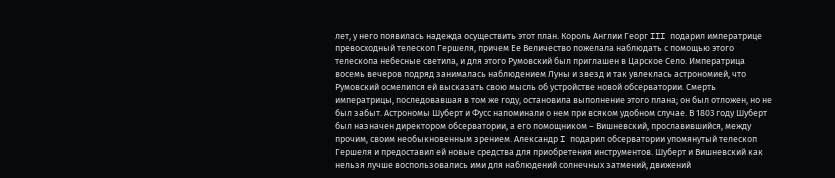лет, у него появилась надежда осуществить этот план. Король Англии Георг III подарил императрице превосходный телескоп Гершеля, причем Ее Величество пожелала наблюдать с помощью этого телескопа небесные светила, и для этого Румовский был приглашен в Царское Село. Императрица восемь вечеров подряд занималась наблюдением Луны и звезд и так увлеклась астрономией, что Румовский осмелился ей высказать свою мысль об устройстве новой обсерватории. Смерть императрицы, последовавшая в том же году, остановила выполнение этого плана; он был отложен, но не был забыт. Астрономы Шуберт и Фусс напоминали о нем при всяком удобном случае. В 1803 году Шуберт был назначен директором обсерватории, а его помощником – Вишневский, прославившийся, между прочим, своим необыкновенным зрением. Александр I подарил обсерватории упомянутый телескоп Гершеля и предоставил ей новые средства для приобретения инструментов. Шуберт и Вишневский как нельзя лучше воспользовались ими для наблюдений солнечных затмений, движений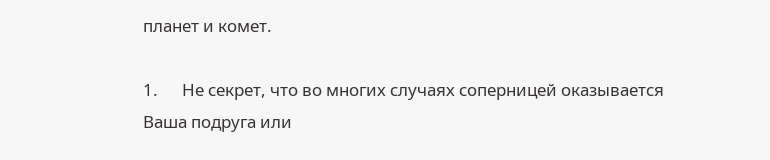планет и комет.

1.      Не секрет, что во многих случаях соперницей оказывается Ваша подруга или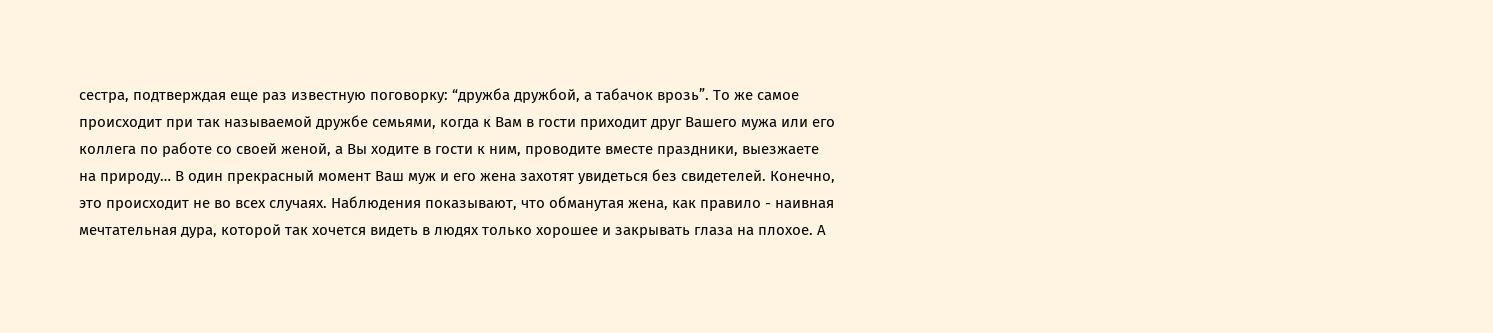сестра, подтверждая еще раз известную поговорку: “дружба дружбой, а табачок врозь”. То же самое происходит при так называемой дружбе семьями, когда к Вам в гости приходит друг Вашего мужа или его коллега по работе со своей женой, а Вы ходите в гости к ним, проводите вместе праздники, выезжаете на природу… В один прекрасный момент Ваш муж и его жена захотят увидеться без свидетелей. Конечно, это происходит не во всех случаях. Наблюдения показывают, что обманутая жена, как правило - наивная мечтательная дура, которой так хочется видеть в людях только хорошее и закрывать глаза на плохое. А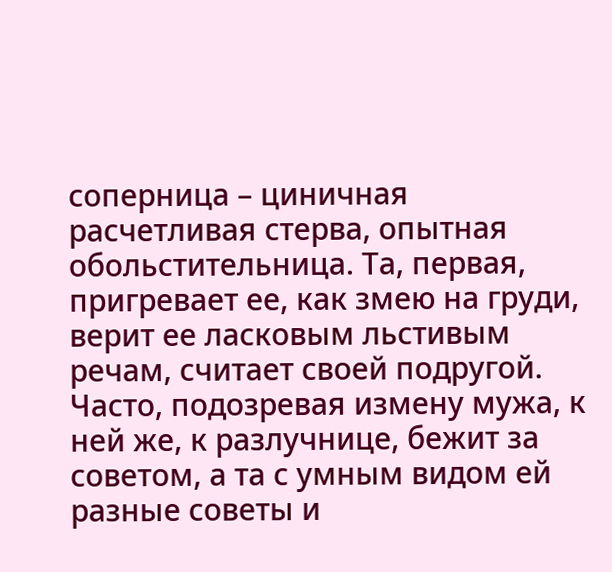соперница – циничная расчетливая стерва, опытная обольстительница. Та, первая, пригревает ее, как змею на груди, верит ее ласковым льстивым речам, считает своей подругой. Часто, подозревая измену мужа, к ней же, к разлучнице, бежит за советом, а та с умным видом ей разные советы и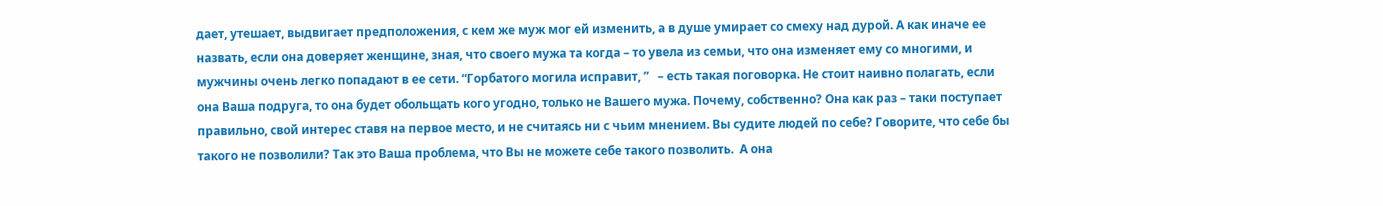дает, утешает, выдвигает предположения, с кем же муж мог ей изменить, а в душе умирает со смеху над дурой. А как иначе ее назвать, если она доверяет женщине, зная, что своего мужа та когда – то увела из семьи, что она изменяет ему со многими, и мужчины очень легко попадают в ее сети. “Горбатого могила исправит, ”   – есть такая поговорка. Не стоит наивно полагать, если она Ваша подруга, то она будет обольщать кого угодно, только не Вашего мужа. Почему, собственно? Она как раз – таки поступает правильно, свой интерес ставя на первое место, и не считаясь ни с чьим мнением. Вы судите людей по себе? Говорите, что себе бы такого не позволили? Так это Ваша проблема, что Вы не можете себе такого позволить.  А она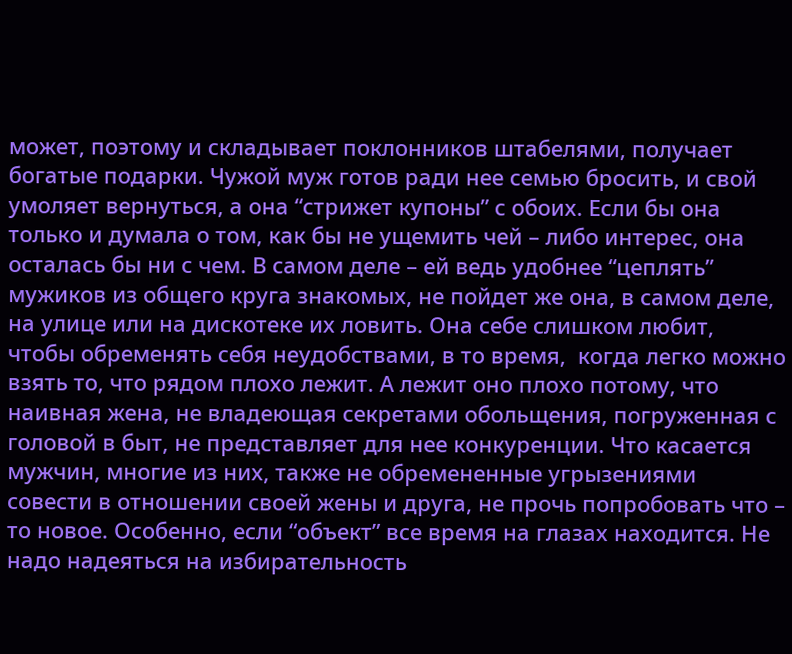может, поэтому и складывает поклонников штабелями, получает богатые подарки. Чужой муж готов ради нее семью бросить, и свой умоляет вернуться, а она “стрижет купоны” с обоих. Если бы она только и думала о том, как бы не ущемить чей – либо интерес, она осталась бы ни с чем. В самом деле – ей ведь удобнее “цеплять” мужиков из общего круга знакомых, не пойдет же она, в самом деле, на улице или на дискотеке их ловить. Она себе слишком любит, чтобы обременять себя неудобствами, в то время,  когда легко можно взять то, что рядом плохо лежит. А лежит оно плохо потому, что наивная жена, не владеющая секретами обольщения, погруженная с головой в быт, не представляет для нее конкуренции. Что касается мужчин, многие из них, также не обремененные угрызениями совести в отношении своей жены и друга, не прочь попробовать что – то новое. Особенно, если “объект” все время на глазах находится. Не надо надеяться на избирательность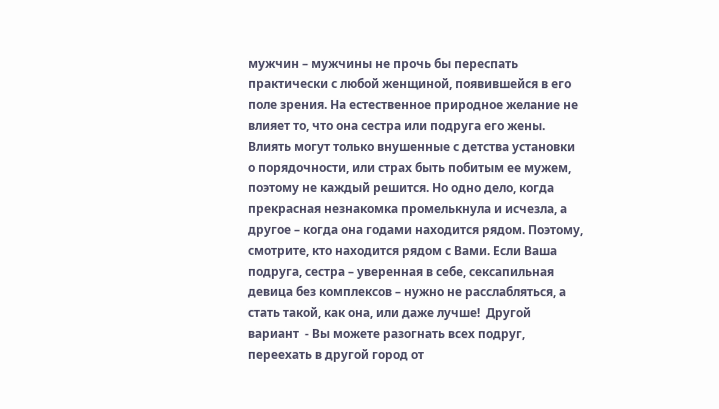мужчин – мужчины не прочь бы переспать практически с любой женщиной, появившейся в его поле зрения. На естественное природное желание не влияет то, что она сестра или подруга его жены. Влиять могут только внушенные с детства установки о порядочности, или страх быть побитым ее мужем, поэтому не каждый решится. Но одно дело, когда прекрасная незнакомка промелькнула и исчезла, а другое – когда она годами находится рядом. Поэтому, смотрите, кто находится рядом с Вами. Если Ваша подруга, сестра – уверенная в себе, сексапильная девица без комплексов – нужно не расслабляться, а стать такой, как она, или даже лучше!  Другой вариант  - Вы можете разогнать всех подруг, переехать в другой город от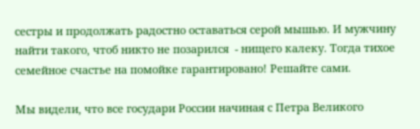сестры и продолжать радостно оставаться серой мышью. И мужчину найти такого, чтоб никто не позарился  - нищего калеку. Тогда тихое семейное счастье на помойке гарантировано! Решайте сами.

Мы видели, что все государи России начиная с Петра Великого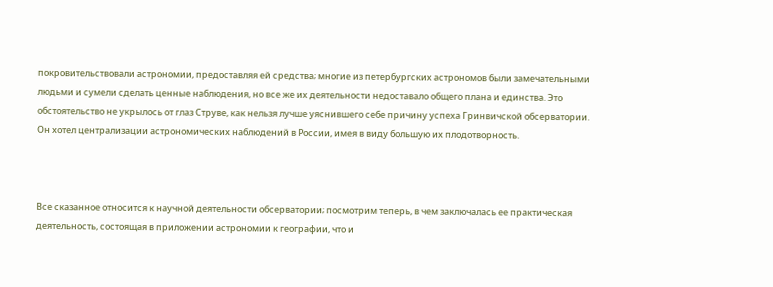покровительствовали астрономии, предоставляя ей средства; многие из петербургских астрономов были замечательными людьми и сумели сделать ценные наблюдения, но все же их деятельности недоставало общего плана и единства. Это обстоятельство не укрылось от глаз Струве, как нельзя лучше уяснившего себе причину успеха Гринвичской обсерватории. Он хотел централизации астрономических наблюдений в России, имея в виду большую их плодотворность.



Все сказанное относится к научной деятельности обсерватории; посмотрим теперь, в чем заключалась ее практическая деятельность, состоящая в приложении астрономии к географии, что и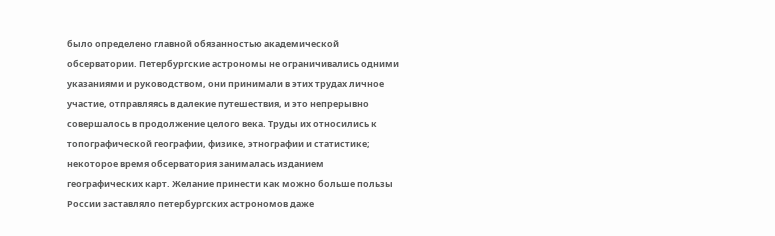было определено главной обязанностью академической обсерватории. Петербургские астрономы не ограничивались одними указаниями и руководством, они принимали в этих трудах личное участие, отправляясь в далекие путешествия, и это непрерывно совершалось в продолжение целого века. Труды их относились к топографической географии, физике, этнографии и статистике; некоторое время обсерватория занималась изданием географических карт. Желание принести как можно больше пользы России заставляло петербургских астрономов даже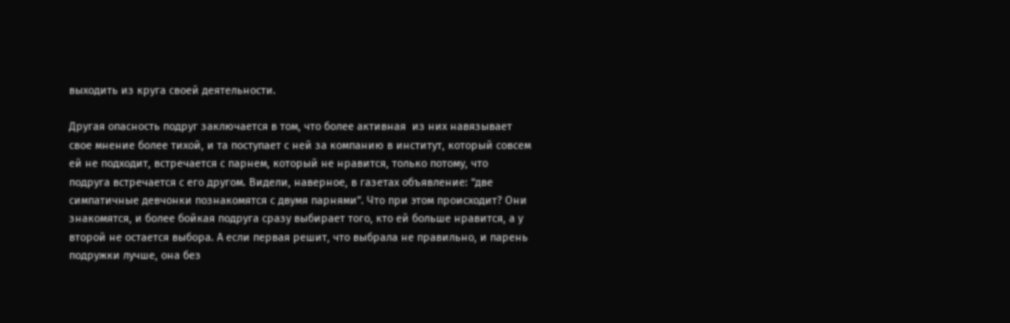выходить из круга своей деятельности.

Другая опасность подруг заключается в том, что более активная  из них навязывает свое мнение более тихой, и та поступает с ней за компанию в институт, который совсем ей не подходит, встречается с парнем, который не нравится, только потому, что подруга встречается с его другом. Видели, наверное, в газетах объявление: “две симпатичные девчонки познакомятся с двумя парнями”. Что при этом происходит? Они знакомятся, и более бойкая подруга сразу выбирает того, кто ей больше нравится, а у второй не остается выбора. А если первая решит, что выбрала не правильно, и парень подружки лучше, она без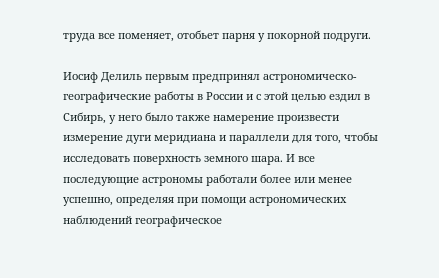труда все поменяет, отобьет парня у покорной подруги.

Иосиф Делиль первым предпринял астрономическо-географические работы в России и с этой целью ездил в Сибирь, у него было также намерение произвести измерение дуги меридиана и параллели для того, чтобы исследовать поверхность земного шара. И все последующие астрономы работали более или менее успешно, определяя при помощи астрономических наблюдений географическое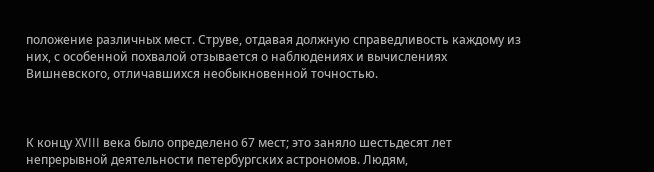положение различных мест. Струве, отдавая должную справедливость каждому из них, с особенной похвалой отзывается о наблюдениях и вычислениях Вишневского, отличавшихся необыкновенной точностью.



К концу XVIII века было определено 67 мест; это заняло шестьдесят лет непрерывной деятельности петербургских астрономов. Людям,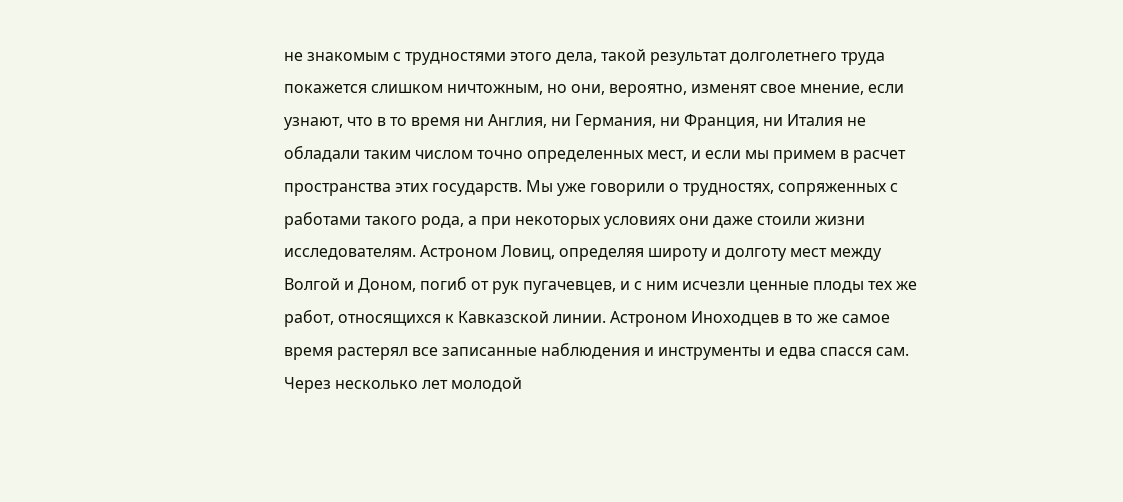не знакомым с трудностями этого дела, такой результат долголетнего труда покажется слишком ничтожным, но они, вероятно, изменят свое мнение, если узнают, что в то время ни Англия, ни Германия, ни Франция, ни Италия не обладали таким числом точно определенных мест, и если мы примем в расчет пространства этих государств. Мы уже говорили о трудностях, сопряженных с работами такого рода, а при некоторых условиях они даже стоили жизни исследователям. Астроном Ловиц, определяя широту и долготу мест между Волгой и Доном, погиб от рук пугачевцев, и с ним исчезли ценные плоды тех же работ, относящихся к Кавказской линии. Астроном Иноходцев в то же самое время растерял все записанные наблюдения и инструменты и едва спасся сам. Через несколько лет молодой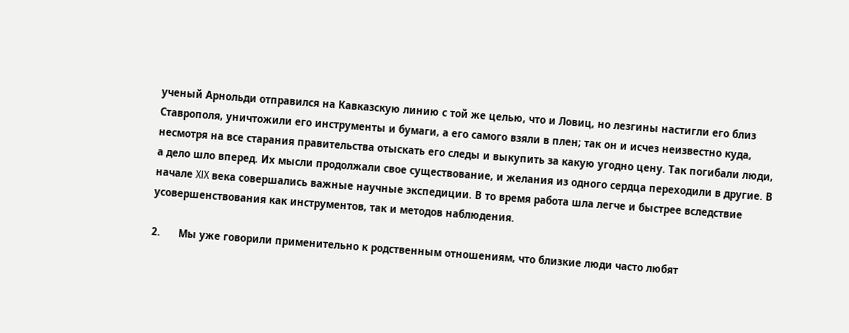ученый Арнольди отправился на Кавказскую линию с той же целью, что и Ловиц, но лезгины настигли его близ Ставрополя, уничтожили его инструменты и бумаги, а его самого взяли в плен; так он и исчез неизвестно куда, несмотря на все старания правительства отыскать его следы и выкупить за какую угодно цену. Так погибали люди, а дело шло вперед. Их мысли продолжали свое существование, и желания из одного сердца переходили в другие. В начале XIX века совершались важные научные экспедиции. В то время работа шла легче и быстрее вследствие усовершенствования как инструментов, так и методов наблюдения.

2.      Мы уже говорили применительно к родственным отношениям, что близкие люди часто любят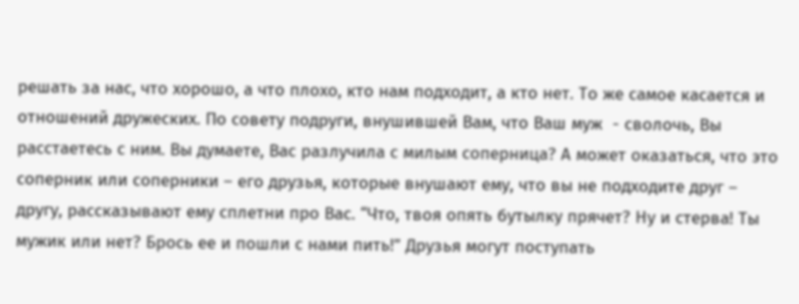решать за нас, что хорошо, а что плохо, кто нам подходит, а кто нет. То же самое касается и отношений дружеских. По совету подруги, внушившей Вам, что Ваш муж  - сволочь, Вы расстаетесь с ним. Вы думаете, Вас разлучила с милым соперница? А может оказаться, что это соперник или соперники – его друзья, которые внушают ему, что вы не подходите друг – другу, рассказывают ему сплетни про Вас. “Что, твоя опять бутылку прячет? Ну и стерва! Ты мужик или нет? Брось ее и пошли с нами пить!” Друзья могут поступать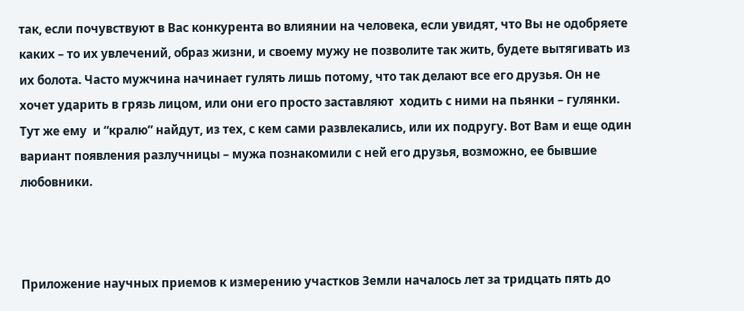так, если почувствуют в Вас конкурента во влиянии на человека, если увидят, что Вы не одобряете каких – то их увлечений, образ жизни, и своему мужу не позволите так жить, будете вытягивать из их болота. Часто мужчина начинает гулять лишь потому, что так делают все его друзья. Он не хочет ударить в грязь лицом, или они его просто заставляют  ходить с ними на пьянки – гулянки. Тут же ему  и “кралю” найдут, из тех, с кем сами развлекались, или их подругу. Вот Вам и еще один вариант появления разлучницы – мужа познакомили с ней его друзья, возможно, ее бывшие любовники.



Приложение научных приемов к измерению участков Земли началось лет за тридцать пять до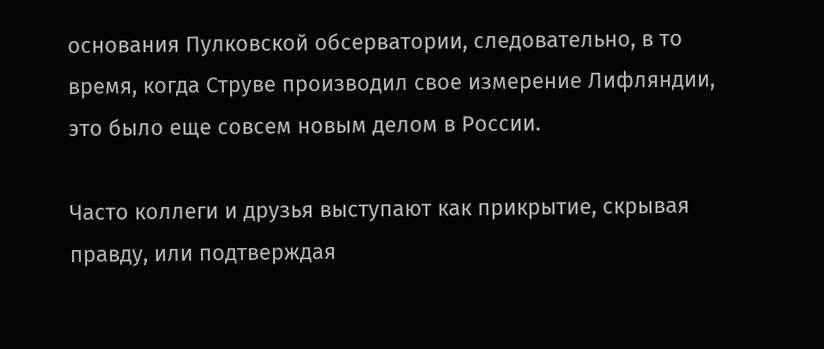основания Пулковской обсерватории, следовательно, в то время, когда Струве производил свое измерение Лифляндии, это было еще совсем новым делом в России.

Часто коллеги и друзья выступают как прикрытие, скрывая правду, или подтверждая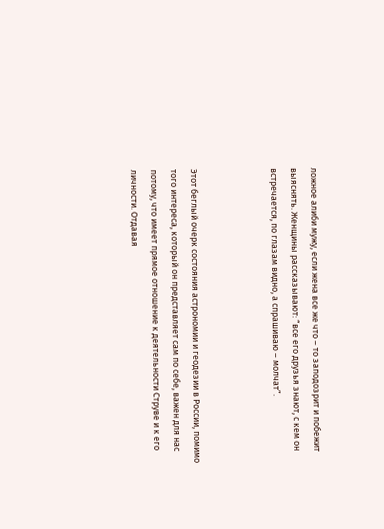ложное алиби мужу, если жена все же что – то заподозрит и побежит выяснять. Женщины рассказывают: “все его друзья знают, с кем он встречается, по глазам видно, а спрашиваю – молчат”.



Этот беглый очерк состояния астрономии и геодезии в России, помимо того интереса, который он представляет сам по себе, важен для нас потому, что имеет прямое отношение к деятельности Струве и к его личности. Отдавая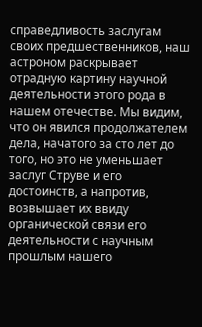справедливость заслугам своих предшественников, наш астроном раскрывает отрадную картину научной деятельности этого рода в нашем отечестве. Мы видим, что он явился продолжателем дела, начатого за сто лет до того, но это не уменьшает заслуг Струве и его достоинств, а напротив, возвышает их ввиду органической связи его деятельности с научным прошлым нашего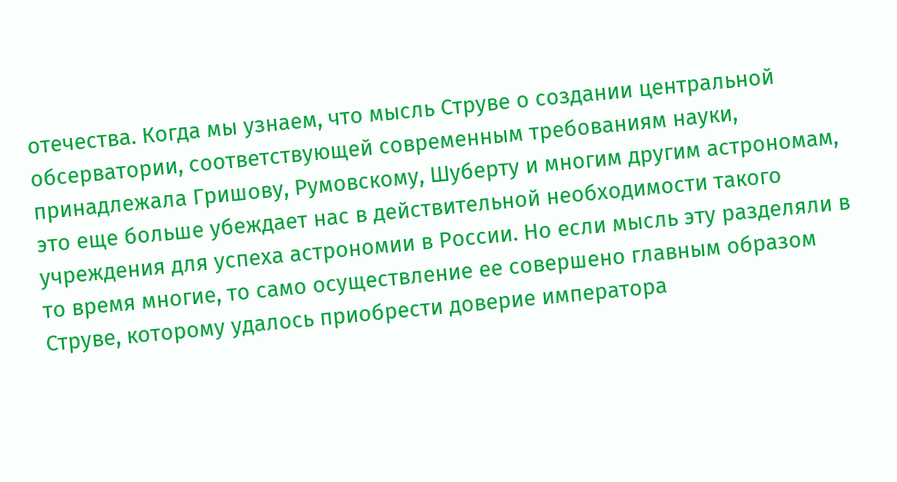отечества. Когда мы узнаем, что мысль Струве о создании центральной обсерватории, соответствующей современным требованиям науки, принадлежала Гришову, Румовскому, Шуберту и многим другим астрономам, это еще больше убеждает нас в действительной необходимости такого учреждения для успеха астрономии в России. Но если мысль эту разделяли в то время многие, то само осуществление ее совершено главным образом Струве, которому удалось приобрести доверие императора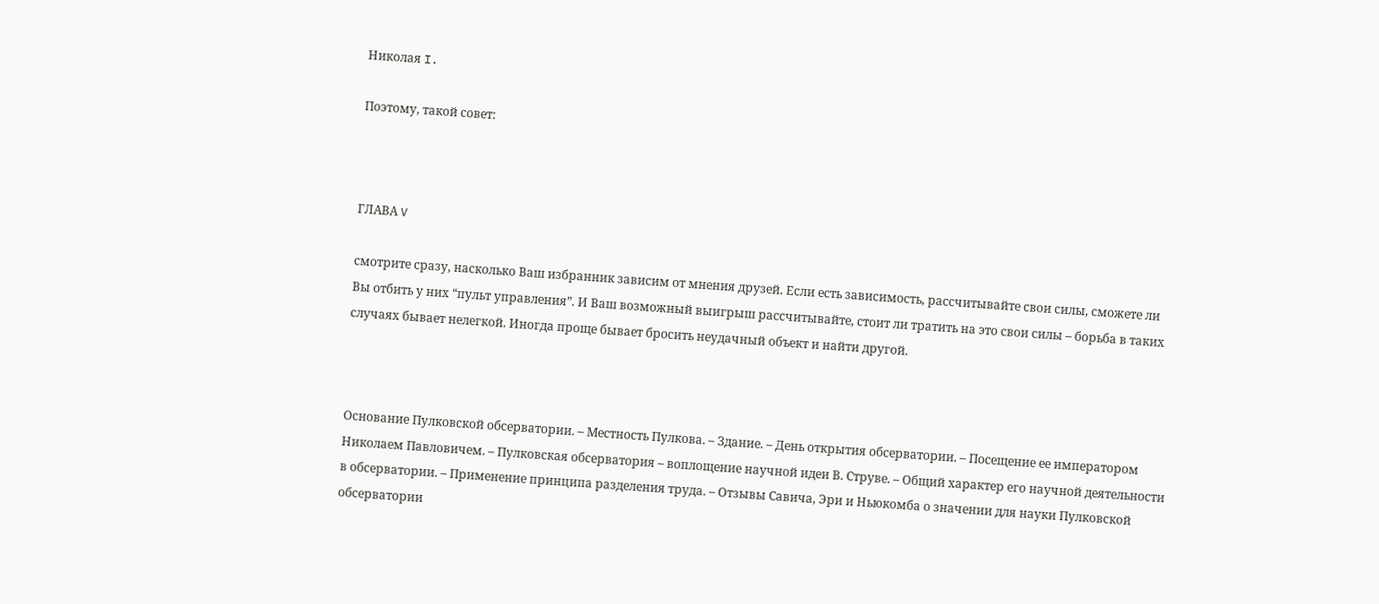Николая I.

Поэтому, такой совет:



ГЛАВА V

смотрите сразу, насколько Ваш избранник зависим от мнения друзей. Если есть зависимость, рассчитывайте свои силы, сможете ли Вы отбить у них “пульт управления”. И Ваш возможный выигрыш рассчитывайте, стоит ли тратить на это свои силы – борьба в таких случаях бывает нелегкой. Иногда проще бывает бросить неудачный объект и найти другой.



Основание Пулковской обсерватории. – Местность Пулкова. – Здание. – День открытия обсерватории. – Посещение ее императором Николаем Павловичем. – Пулковская обсерватория – воплощение научной идеи В. Струве. – Общий характер его научной деятельности в обсерватории. – Применение принципа разделения труда. – Отзывы Савича, Эри и Ньюкомба о значении для науки Пулковской обсерватории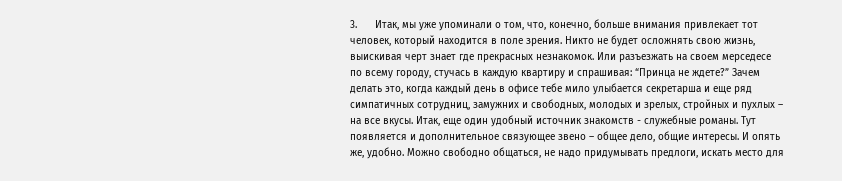3.      Итак, мы уже упоминали о том, что, конечно, больше внимания привлекает тот человек, который находится в поле зрения. Никто не будет осложнять свою жизнь, выискивая черт знает где прекрасных незнакомок. Или разъезжать на своем мерседесе по всему городу, стучась в каждую квартиру и спрашивая: “Принца не ждете?” Зачем делать это, когда каждый день в офисе тебе мило улыбается секретарша и еще ряд симпатичных сотрудниц, замужних и свободных, молодых и зрелых, стройных и пухлых – на все вкусы. Итак, еще один удобный источник знакомств - служебные романы. Тут появляется и дополнительное связующее звено – общее дело, общие интересы. И опять же, удобно. Можно свободно общаться, не надо придумывать предлоги, искать место для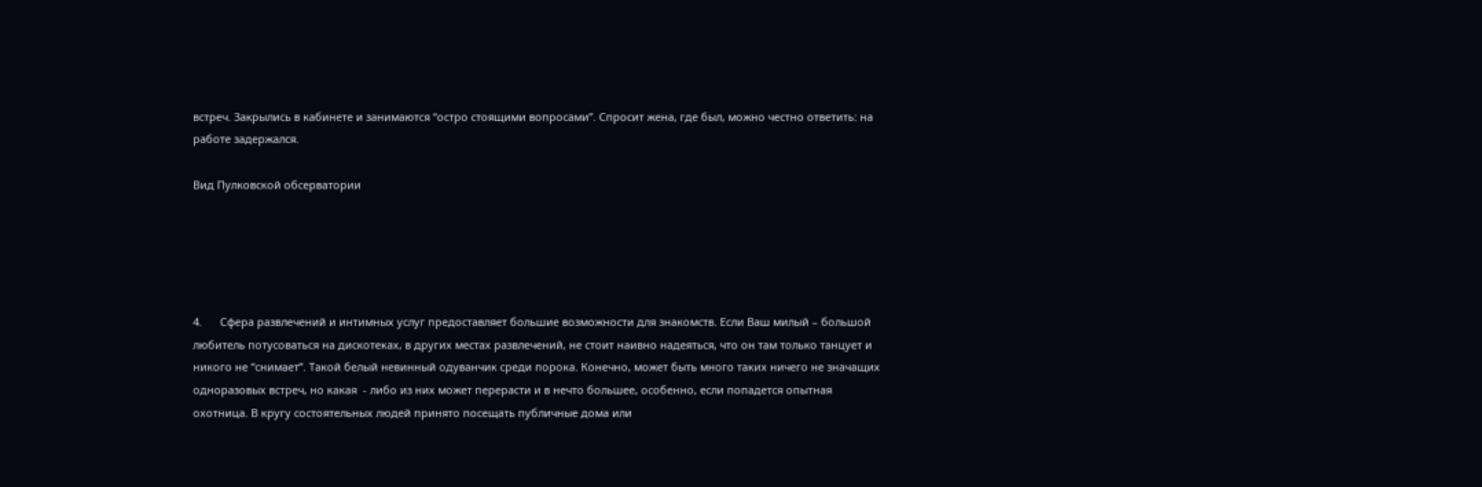встреч. Закрылись в кабинете и занимаются “остро стоящими вопросами”. Спросит жена, где был, можно честно ответить: на работе задержался.

Вид Пулковской обсерватории





4.      Сфера развлечений и интимных услуг предоставляет большие возможности для знакомств. Если Ваш милый – большой любитель потусоваться на дискотеках, в других местах развлечений, не стоит наивно надеяться, что он там только танцует и никого не “снимает”. Такой белый невинный одуванчик среди порока. Конечно, может быть много таких ничего не значащих одноразовых встреч, но какая  - либо из них может перерасти и в нечто большее, особенно, если попадется опытная охотница. В кругу состоятельных людей принято посещать публичные дома или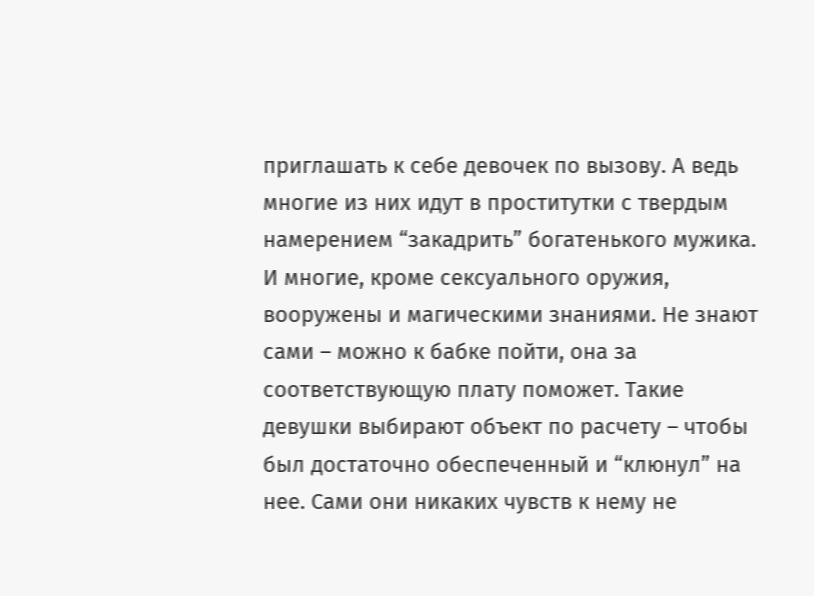приглашать к себе девочек по вызову. А ведь многие из них идут в проститутки с твердым намерением “закадрить” богатенького мужика. И многие, кроме сексуального оружия, вооружены и магическими знаниями. Не знают сами – можно к бабке пойти, она за соответствующую плату поможет. Такие девушки выбирают объект по расчету – чтобы был достаточно обеспеченный и “клюнул” на нее. Сами они никаких чувств к нему не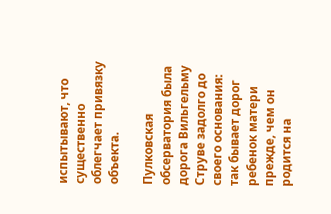испытывают, что существенно облегчает привязку объекта.

Пулковская обсерватория была дорога Вильгельму Струве задолго до своего основания: так бывает дорог ребенок матери прежде, чем он родится на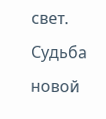свет. Судьба новой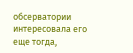обсерватории интересовала его еще тогда,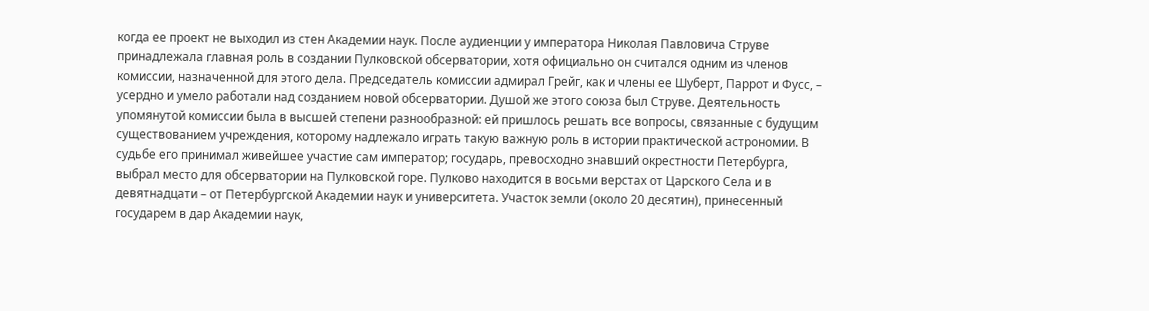когда ее проект не выходил из стен Академии наук. После аудиенции у императора Николая Павловича Струве принадлежала главная роль в создании Пулковской обсерватории, хотя официально он считался одним из членов комиссии, назначенной для этого дела. Председатель комиссии адмирал Грейг, как и члены ее Шуберт, Паррот и Фусс, – усердно и умело работали над созданием новой обсерватории. Душой же этого союза был Струве. Деятельность упомянутой комиссии была в высшей степени разнообразной: ей пришлось решать все вопросы, связанные с будущим существованием учреждения, которому надлежало играть такую важную роль в истории практической астрономии. В судьбе его принимал живейшее участие сам император; государь, превосходно знавший окрестности Петербурга, выбрал место для обсерватории на Пулковской горе. Пулково находится в восьми верстах от Царского Села и в девятнадцати – от Петербургской Академии наук и университета. Участок земли (около 20 десятин), принесенный государем в дар Академии наук,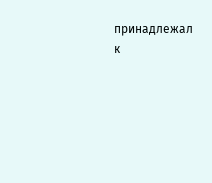принадлежал к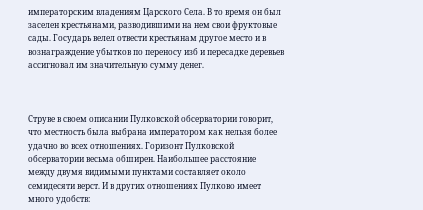императорским владениям Царского Села. В то время он был заселен крестьянами, разводившими на нем свои фруктовые сады. Государь велел отвести крестьянам другое место и в вознаграждение убытков по переносу изб и пересадке деревьев ассигновал им значительную сумму денег.



Струве в своем описании Пулковской обсерватории говорит, что местность была выбрана императором как нельзя более удачно во всех отношениях. Горизонт Пулковской обсерватории весьма обширен. Наибольшее расстояние между двумя видимыми пунктами составляет около семидесяти верст. И в других отношениях Пулково имеет много удобств: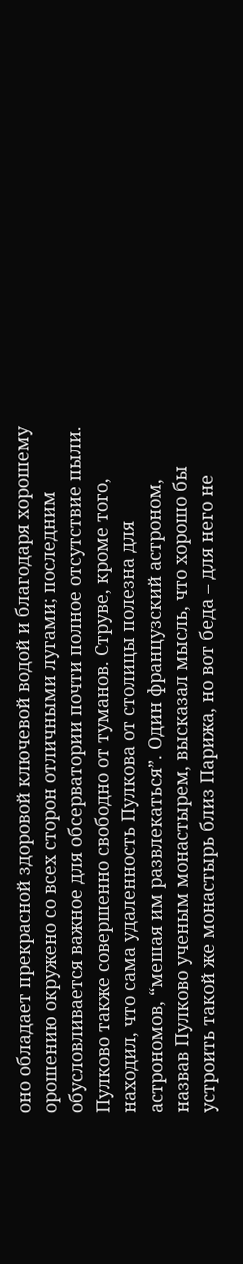оно обладает прекрасной здоровой ключевой водой и благодаря хорошему орошению окружено со всех сторон отличными лугами; последним обусловливается важное для обсерватории почти полное отсутствие пыли. Пулково также совершенно свободно от туманов. Струве, кроме того, находил, что сама удаленность Пулкова от столицы полезна для астрономов, “мешая им развлекаться”. Один французский астроном, назвав Пулково ученым монастырем, высказал мысль, что хорошо бы устроить такой же монастырь близ Парижа, но вот беда – для него не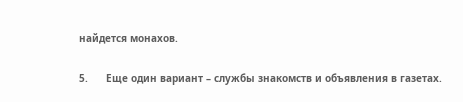найдется монахов.

5.      Еще один вариант – службы знакомств и объявления в газетах.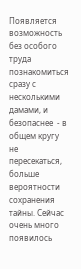Появляется возможность без особого труда познакомиться сразу с несколькими дамами, и безопаснее  - в общем кругу не пересекаться, больше вероятности сохранения тайны. Сейчас очень много появилось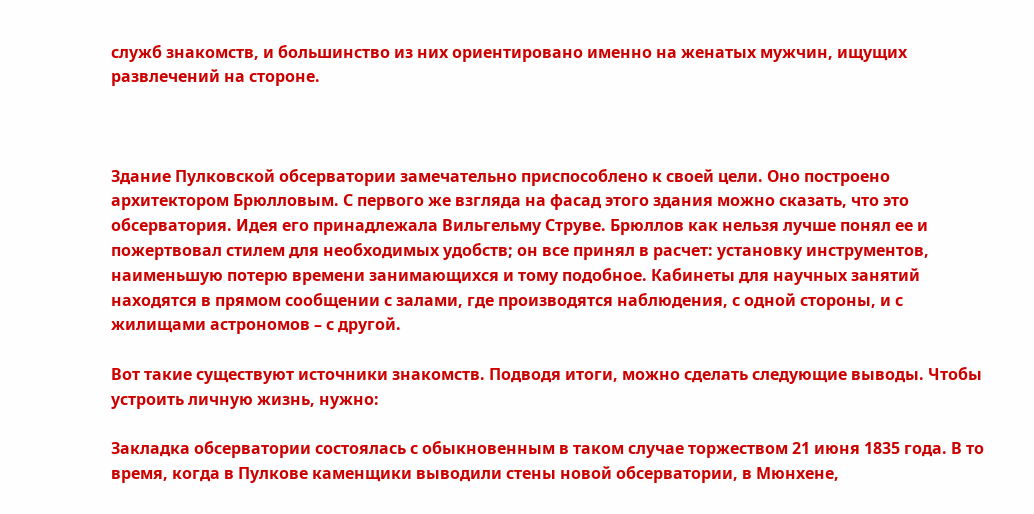служб знакомств, и большинство из них ориентировано именно на женатых мужчин, ищущих развлечений на стороне.



Здание Пулковской обсерватории замечательно приспособлено к своей цели. Оно построено архитектором Брюлловым. С первого же взгляда на фасад этого здания можно сказать, что это обсерватория. Идея его принадлежала Вильгельму Струве. Брюллов как нельзя лучше понял ее и пожертвовал стилем для необходимых удобств; он все принял в расчет: установку инструментов, наименьшую потерю времени занимающихся и тому подобное. Кабинеты для научных занятий находятся в прямом сообщении с залами, где производятся наблюдения, с одной стороны, и с жилищами астрономов – с другой.

Вот такие существуют источники знакомств. Подводя итоги, можно сделать следующие выводы. Чтобы устроить личную жизнь, нужно:

Закладка обсерватории состоялась с обыкновенным в таком случае торжеством 21 июня 1835 года. В то время, когда в Пулкове каменщики выводили стены новой обсерватории, в Мюнхене,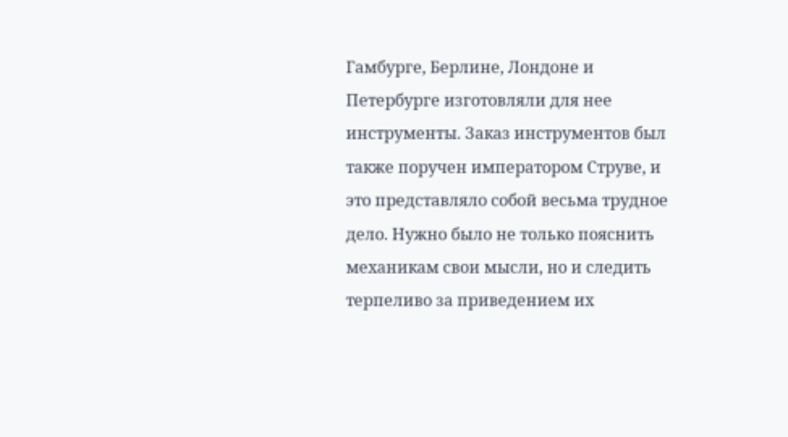Гамбурге, Берлине, Лондоне и Петербурге изготовляли для нее инструменты. Заказ инструментов был также поручен императором Струве, и это представляло собой весьма трудное дело. Нужно было не только пояснить механикам свои мысли, но и следить терпеливо за приведением их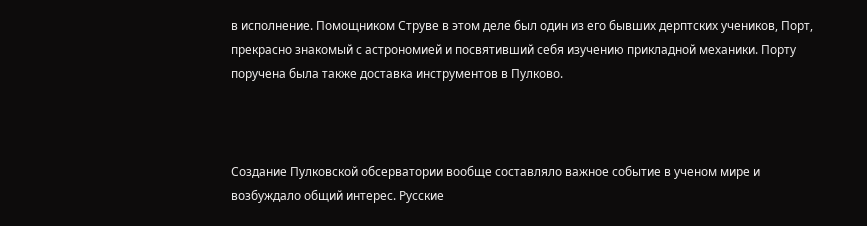в исполнение. Помощником Струве в этом деле был один из его бывших дерптских учеников, Порт, прекрасно знакомый с астрономией и посвятивший себя изучению прикладной механики. Порту поручена была также доставка инструментов в Пулково.



Создание Пулковской обсерватории вообще составляло важное событие в ученом мире и возбуждало общий интерес. Русские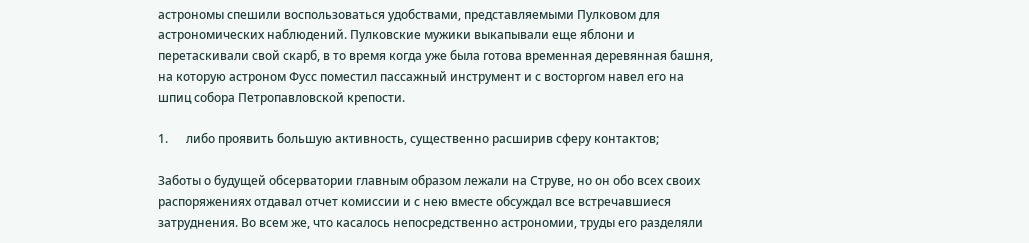астрономы спешили воспользоваться удобствами, представляемыми Пулковом для астрономических наблюдений. Пулковские мужики выкапывали еще яблони и перетаскивали свой скарб, в то время когда уже была готова временная деревянная башня, на которую астроном Фусс поместил пассажный инструмент и с восторгом навел его на шпиц собора Петропавловской крепости.

1.      либо проявить большую активность, существенно расширив сферу контактов;

Заботы о будущей обсерватории главным образом лежали на Струве, но он обо всех своих распоряжениях отдавал отчет комиссии и с нею вместе обсуждал все встречавшиеся затруднения. Во всем же, что касалось непосредственно астрономии, труды его разделяли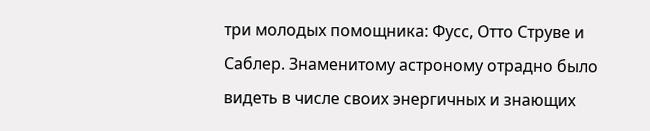три молодых помощника: Фусс, Отто Струве и Саблер. Знаменитому астроному отрадно было видеть в числе своих энергичных и знающих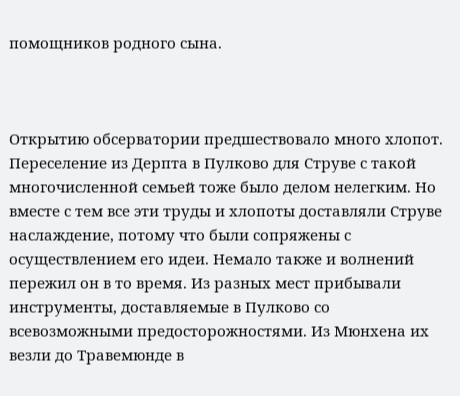помощников родного сына.



Открытию обсерватории предшествовало много хлопот. Переселение из Дерпта в Пулково для Струве с такой многочисленной семьей тоже было делом нелегким. Но вместе с тем все эти труды и хлопоты доставляли Струве наслаждение, потому что были сопряжены с осуществлением его идеи. Немало также и волнений пережил он в то время. Из разных мест прибывали инструменты, доставляемые в Пулково со всевозможными предосторожностями. Из Мюнхена их везли до Травемюнде в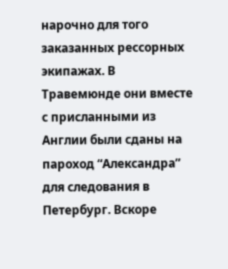нарочно для того заказанных рессорных экипажах. В Травемюнде они вместе с присланными из Англии были сданы на пароход “Александра” для следования в Петербург. Вскоре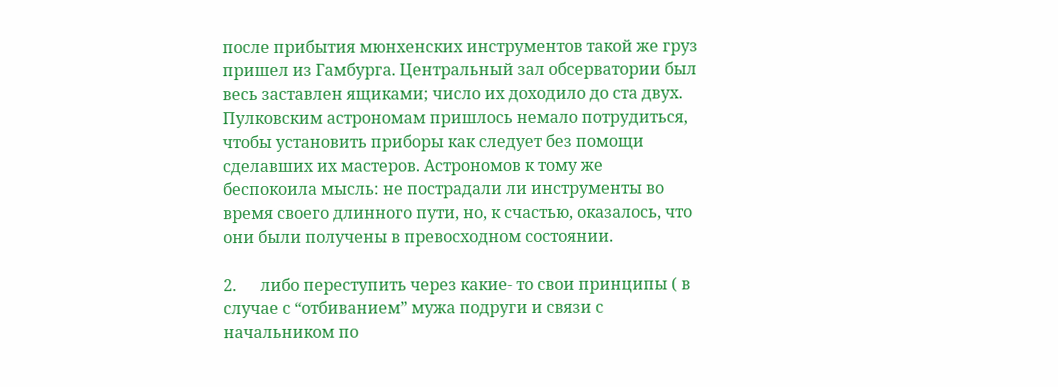после прибытия мюнхенских инструментов такой же груз пришел из Гамбурга. Центральный зал обсерватории был весь заставлен ящиками; число их доходило до ста двух. Пулковским астрономам пришлось немало потрудиться, чтобы установить приборы как следует без помощи сделавших их мастеров. Астрономов к тому же беспокоила мысль: не пострадали ли инструменты во время своего длинного пути, но, к счастью, оказалось, что они были получены в превосходном состоянии.

2.      либо переступить через какие- то свои принципы ( в случае с “отбиванием” мужа подруги и связи с начальником по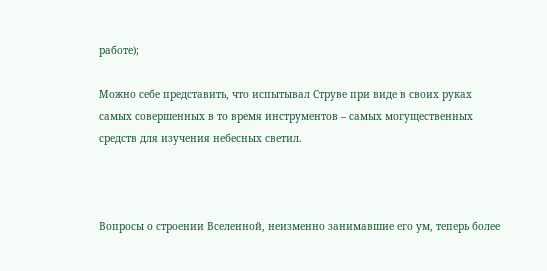работе);

Можно себе представить, что испытывал Струве при виде в своих руках самых совершенных в то время инструментов – самых могущественных средств для изучения небесных светил.



Вопросы о строении Вселенной, неизменно занимавшие его ум, теперь более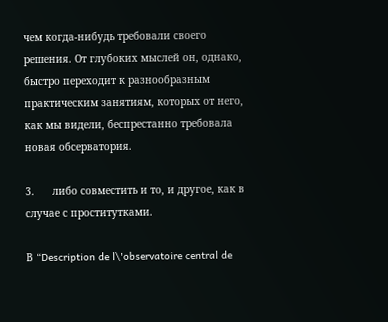чем когда-нибудь требовали своего решения. От глубоких мыслей он, однако, быстро переходит к разнообразным практическим занятиям, которых от него, как мы видели, беспрестанно требовала новая обсерватория.

3.      либо совместить и то, и другое, как в случае с проститутками.

В “Description de l\'observatoire central de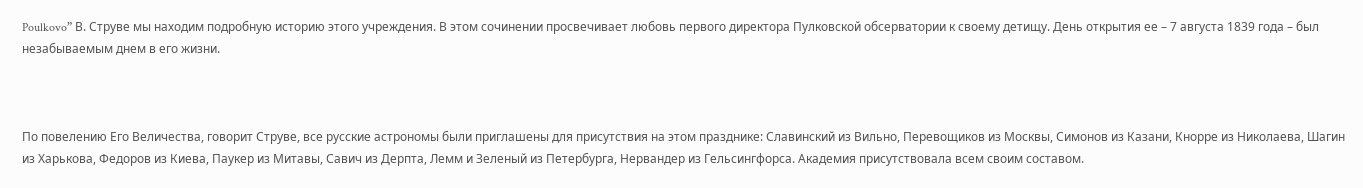Poulkovo” В. Струве мы находим подробную историю этого учреждения. В этом сочинении просвечивает любовь первого директора Пулковской обсерватории к своему детищу. День открытия ее – 7 августа 1839 года – был незабываемым днем в его жизни.



По повелению Его Величества, говорит Струве, все русские астрономы были приглашены для присутствия на этом празднике: Славинский из Вильно, Перевощиков из Москвы, Симонов из Казани, Кнорре из Николаева, Шагин из Харькова, Федоров из Киева, Паукер из Митавы, Савич из Дерпта, Лемм и Зеленый из Петербурга, Нервандер из Гельсингфорса. Академия присутствовала всем своим составом.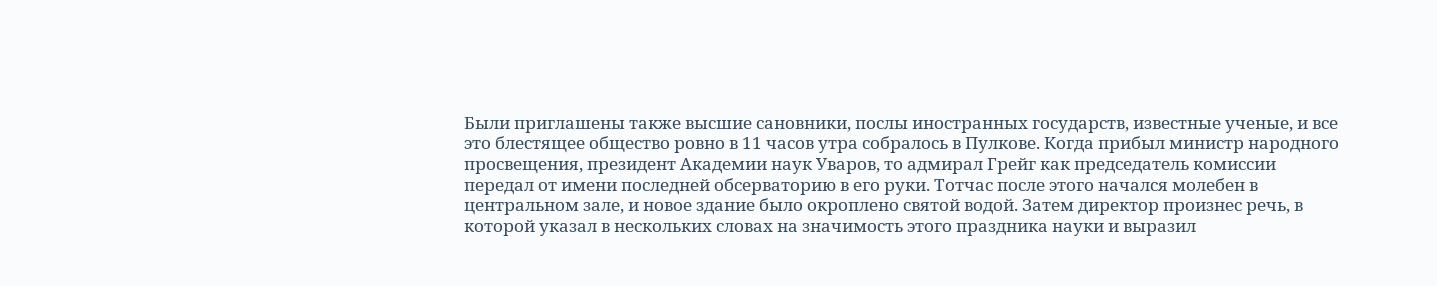Были приглашены также высшие сановники, послы иностранных государств, известные ученые, и все это блестящее общество ровно в 11 часов утра собралось в Пулкове. Когда прибыл министр народного просвещения, президент Академии наук Уваров, то адмирал Грейг как председатель комиссии передал от имени последней обсерваторию в его руки. Тотчас после этого начался молебен в центральном зале, и новое здание было окроплено святой водой. Затем директор произнес речь, в которой указал в нескольких словах на значимость этого праздника науки и выразил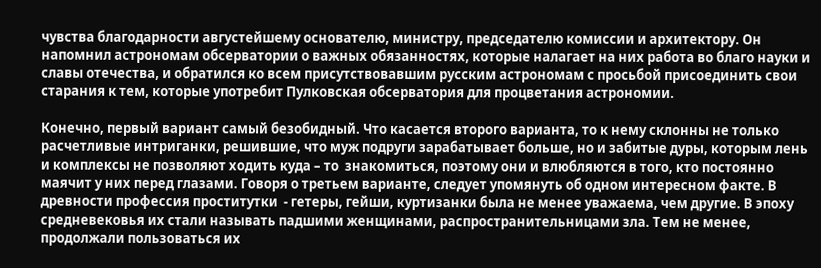чувства благодарности августейшему основателю, министру, председателю комиссии и архитектору. Он напомнил астрономам обсерватории о важных обязанностях, которые налагает на них работа во благо науки и славы отечества, и обратился ко всем присутствовавшим русским астрономам с просьбой присоединить свои старания к тем, которые употребит Пулковская обсерватория для процветания астрономии.

Конечно, первый вариант самый безобидный. Что касается второго варианта, то к нему склонны не только расчетливые интриганки, решившие, что муж подруги зарабатывает больше, но и забитые дуры, которым лень и комплексы не позволяют ходить куда – то  знакомиться, поэтому они и влюбляются в того, кто постоянно маячит у них перед глазами. Говоря о третьем варианте, следует упомянуть об одном интересном факте. В древности профессия проститутки  - гетеры, гейши, куртизанки была не менее уважаема, чем другие. В эпоху средневековья их стали называть падшими женщинами, распространительницами зла. Тем не менее, продолжали пользоваться их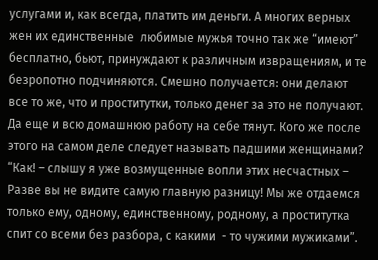услугами и, как всегда, платить им деньги. А многих верных жен их единственные  любимые мужья точно так же “имеют” бесплатно, бьют, принуждают к различным извращениям, и те безропотно подчиняются. Смешно получается: они делают все то же, что и проститутки, только денег за это не получают. Да еще и всю домашнюю работу на себе тянут. Кого же после этого на самом деле следует называть падшими женщинами? “Как! – слышу я уже возмущенные вопли этих несчастных – Разве вы не видите самую главную разницу! Мы же отдаемся только ему, одному, единственному, родному, а проститутка спит со всеми без разбора, с какими  - то чужими мужиками”.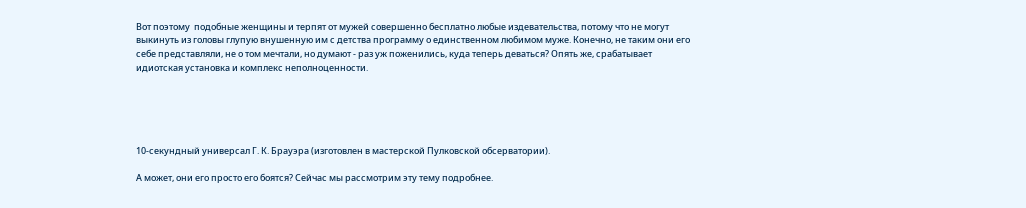Вот поэтому  подобные женщины и терпят от мужей совершенно бесплатно любые издевательства, потому что не могут выкинуть из головы глупую внушенную им с детства программу о единственном любимом муже. Конечно, не таким они его себе представляли, не о том мечтали, но думают - раз уж поженились, куда теперь деваться? Опять же, срабатывает идиотская установка и комплекс неполноценности.





10-секундный универсал Г. К. Брауэра (изготовлен в мастерской Пулковской обсерватории).

А может, они его просто его боятся? Сейчас мы рассмотрим эту тему подробнее.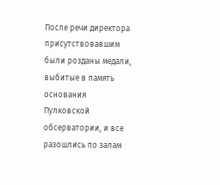После речи директора присутствовавшим были розданы медали, выбитые в память основания Пулковской обсерватории, и все разошлись по залам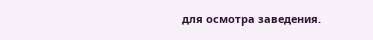для осмотра заведения.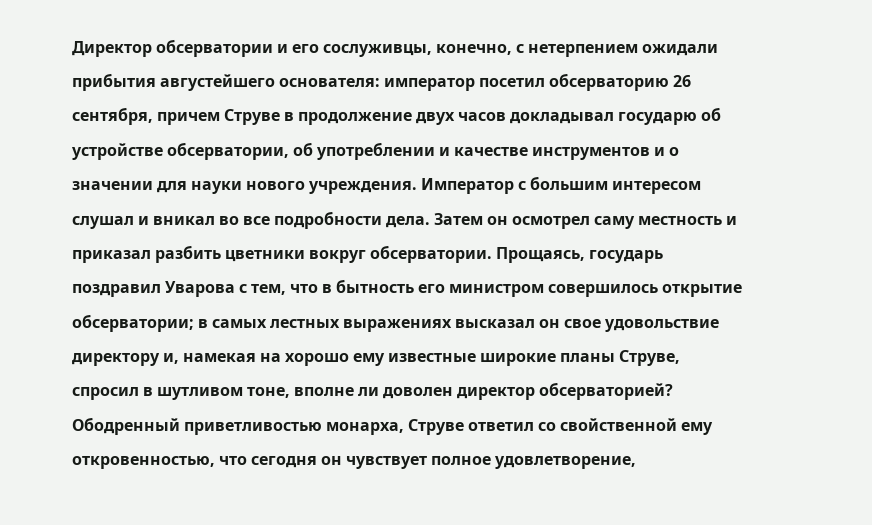Директор обсерватории и его сослуживцы, конечно, с нетерпением ожидали прибытия августейшего основателя: император посетил обсерваторию 26 сентября, причем Струве в продолжение двух часов докладывал государю об устройстве обсерватории, об употреблении и качестве инструментов и о значении для науки нового учреждения. Император с большим интересом слушал и вникал во все подробности дела. Затем он осмотрел саму местность и приказал разбить цветники вокруг обсерватории. Прощаясь, государь поздравил Уварова с тем, что в бытность его министром совершилось открытие обсерватории; в самых лестных выражениях высказал он свое удовольствие директору и, намекая на хорошо ему известные широкие планы Струве, спросил в шутливом тоне, вполне ли доволен директор обсерваторией? Ободренный приветливостью монарха, Струве ответил со свойственной ему откровенностью, что сегодня он чувствует полное удовлетворение,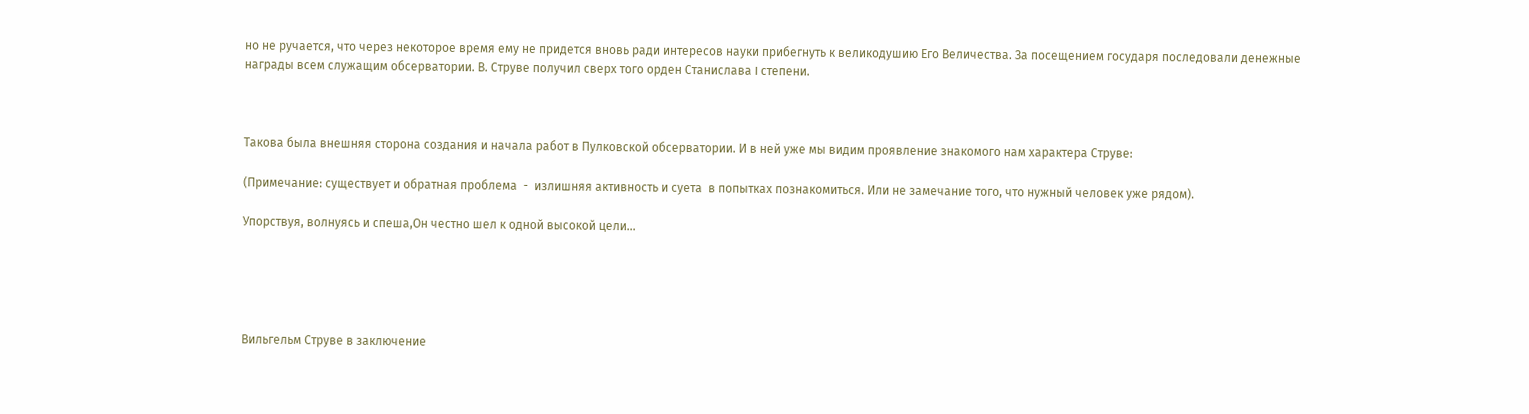но не ручается, что через некоторое время ему не придется вновь ради интересов науки прибегнуть к великодушию Его Величества. За посещением государя последовали денежные награды всем служащим обсерватории. В. Струве получил сверх того орден Станислава I степени.



Такова была внешняя сторона создания и начала работ в Пулковской обсерватории. И в ней уже мы видим проявление знакомого нам характера Струве:

(Примечание: существует и обратная проблема  -  излишняя активность и суета  в попытках познакомиться. Или не замечание того, что нужный человек уже рядом).

Упорствуя, волнуясь и спеша,Он честно шел к одной высокой цели…





Вильгельм Струве в заключение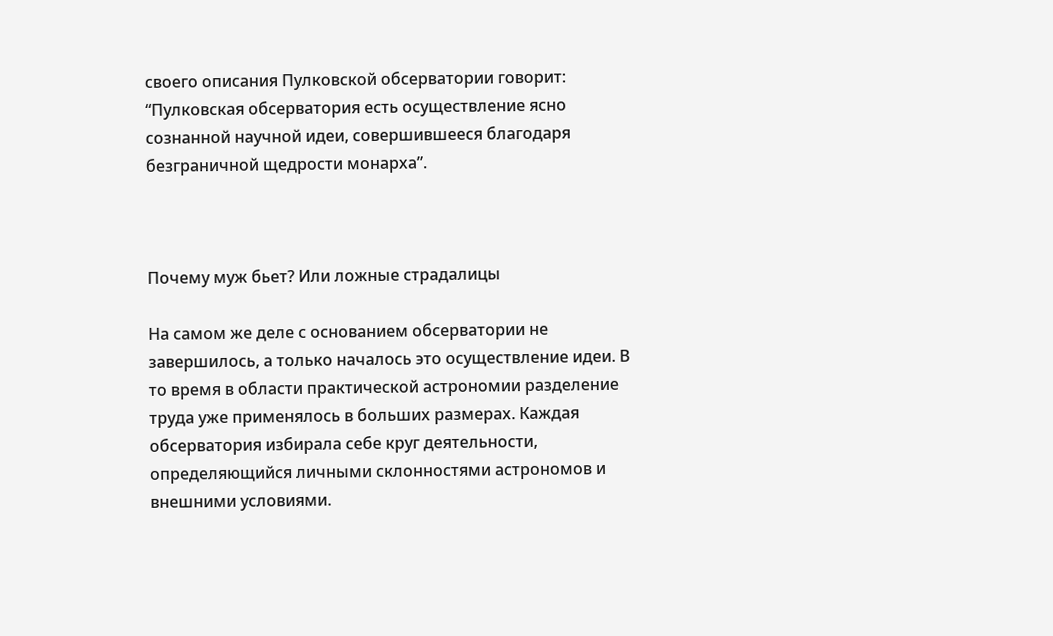своего описания Пулковской обсерватории говорит: “Пулковская обсерватория есть осуществление ясно сознанной научной идеи, совершившееся благодаря безграничной щедрости монарха”.



Почему муж бьет? Или ложные страдалицы

На самом же деле с основанием обсерватории не завершилось, а только началось это осуществление идеи. В то время в области практической астрономии разделение труда уже применялось в больших размерах. Каждая обсерватория избирала себе круг деятельности, определяющийся личными склонностями астрономов и внешними условиями.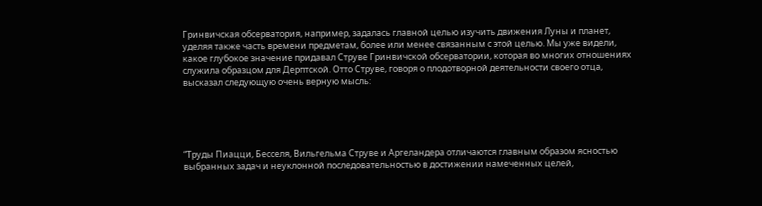Гринвичская обсерватория, например, задалась главной целью изучить движения Луны и планет, уделяя также часть времени предметам, более или менее связанным с этой целью. Мы уже видели, какое глубокое значение придавал Струве Гринвичской обсерватории, которая во многих отношениях служила образцом для Дерптской. Отто Струве, говоря о плодотворной деятельности своего отца, высказал следующую очень верную мысль:





“Труды Пиацци, Бесселя, Вильгельма Струве и Аргеландера отличаются главным образом ясностью выбранных задач и неуклонной последовательностью в достижении намеченных целей,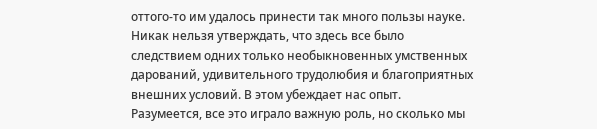оттого-то им удалось принести так много пользы науке. Никак нельзя утверждать, что здесь все было следствием одних только необыкновенных умственных дарований, удивительного трудолюбия и благоприятных внешних условий. В этом убеждает нас опыт. Разумеется, все это играло важную роль, но сколько мы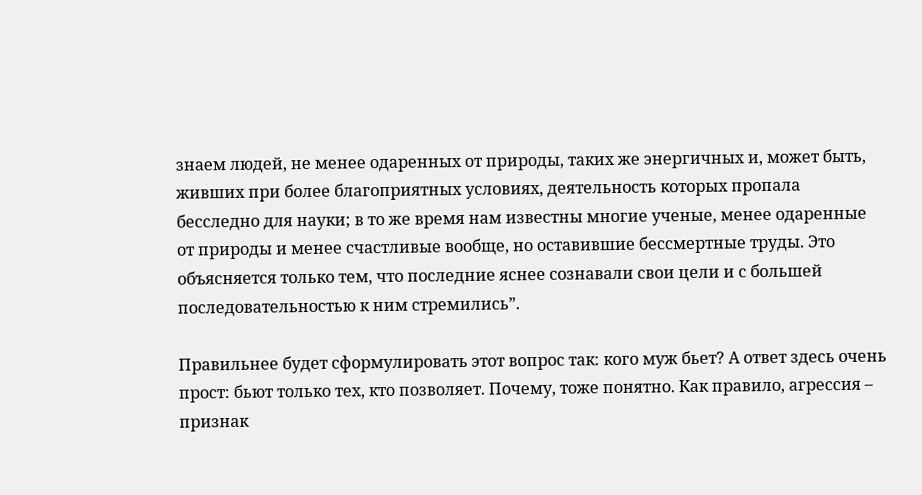знаем людей, не менее одаренных от природы, таких же энергичных и, может быть, живших при более благоприятных условиях, деятельность которых пропала бесследно для науки; в то же время нам известны многие ученые, менее одаренные от природы и менее счастливые вообще, но оставившие бессмертные труды. Это объясняется только тем, что последние яснее сознавали свои цели и с большей последовательностью к ним стремились”.

Правильнее будет сформулировать этот вопрос так: кого муж бьет? А ответ здесь очень прост: бьют только тех, кто позволяет. Почему, тоже понятно. Как правило, агрессия – признак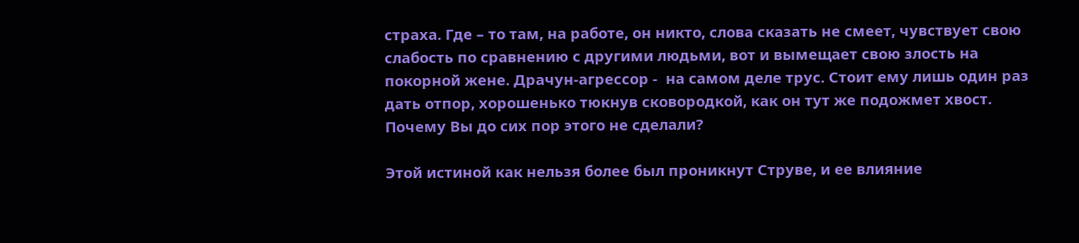страха. Где – то там, на работе, он никто, слова сказать не смеет, чувствует свою слабость по сравнению с другими людьми, вот и вымещает свою злость на покорной жене. Драчун-агрессор -  на самом деле трус. Стоит ему лишь один раз дать отпор, хорошенько тюкнув сковородкой, как он тут же подожмет хвост. Почему Вы до сих пор этого не сделали?

Этой истиной как нельзя более был проникнут Струве, и ее влияние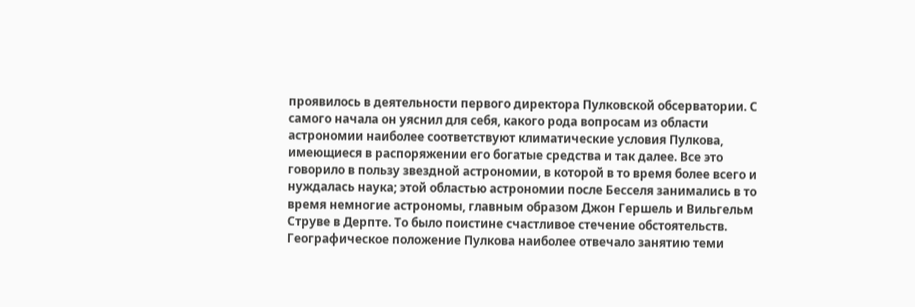проявилось в деятельности первого директора Пулковской обсерватории. С самого начала он уяснил для себя, какого рода вопросам из области астрономии наиболее соответствуют климатические условия Пулкова, имеющиеся в распоряжении его богатые средства и так далее. Все это говорило в пользу звездной астрономии, в которой в то время более всего и нуждалась наука; этой областью астрономии после Бесселя занимались в то время немногие астрономы, главным образом Джон Гершель и Вильгельм Струве в Дерпте. То было поистине счастливое стечение обстоятельств. Географическое положение Пулкова наиболее отвечало занятию теми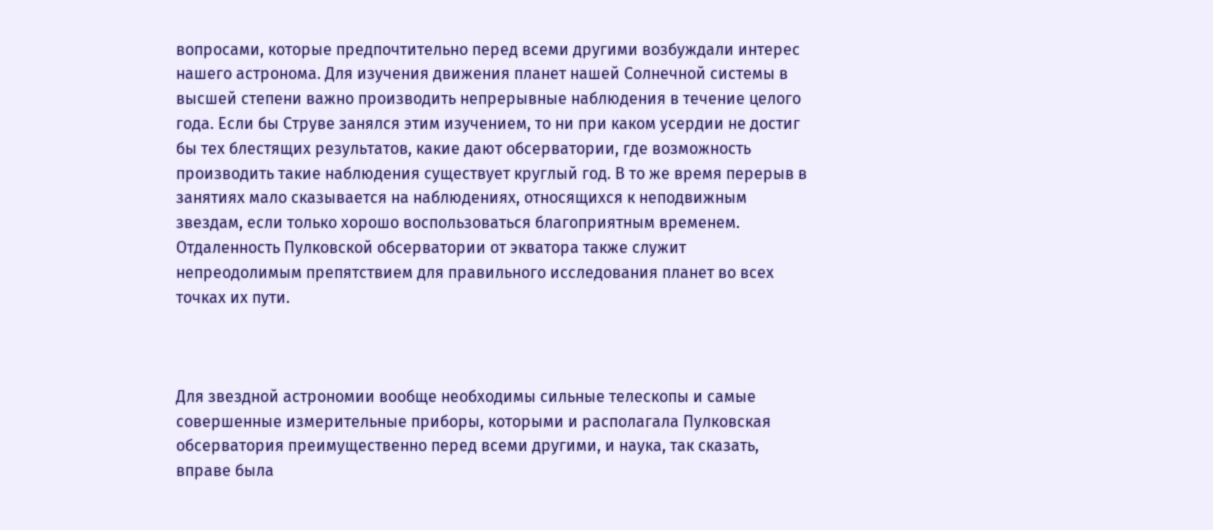вопросами, которые предпочтительно перед всеми другими возбуждали интерес нашего астронома. Для изучения движения планет нашей Солнечной системы в высшей степени важно производить непрерывные наблюдения в течение целого года. Если бы Струве занялся этим изучением, то ни при каком усердии не достиг бы тех блестящих результатов, какие дают обсерватории, где возможность производить такие наблюдения существует круглый год. В то же время перерыв в занятиях мало сказывается на наблюдениях, относящихся к неподвижным звездам, если только хорошо воспользоваться благоприятным временем. Отдаленность Пулковской обсерватории от экватора также служит непреодолимым препятствием для правильного исследования планет во всех точках их пути.



Для звездной астрономии вообще необходимы сильные телескопы и самые совершенные измерительные приборы, которыми и располагала Пулковская обсерватория преимущественно перед всеми другими, и наука, так сказать, вправе была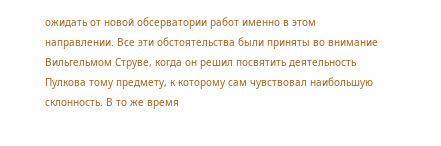ожидать от новой обсерватории работ именно в этом направлении. Все эти обстоятельства были приняты во внимание Вильгельмом Струве, когда он решил посвятить деятельность Пулкова тому предмету, к которому сам чувствовал наибольшую склонность. В то же время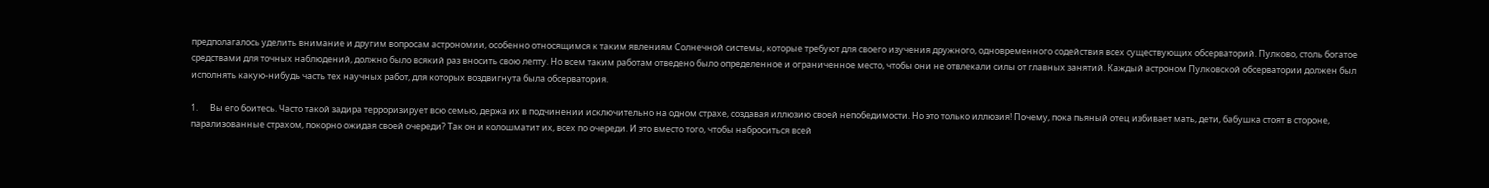предполагалось уделить внимание и другим вопросам астрономии, особенно относящимся к таким явлениям Солнечной системы, которые требуют для своего изучения дружного, одновременного содействия всех существующих обсерваторий. Пулково, столь богатое средствами для точных наблюдений, должно было всякий раз вносить свою лепту. Но всем таким работам отведено было определенное и ограниченное место, чтобы они не отвлекали силы от главных занятий. Каждый астроном Пулковской обсерватории должен был исполнять какую-нибудь часть тех научных работ, для которых воздвигнута была обсерватория.

1.      Вы его боитесь. Часто такой задира терроризирует всю семью, держа их в подчинении исключительно на одном страхе, создавая иллюзию своей непобедимости. Но это только иллюзия! Почему, пока пьяный отец избивает мать, дети, бабушка стоят в стороне, парализованные страхом, покорно ожидая своей очереди? Так он и колошматит их, всех по очереди. И это вместо того, чтобы наброситься всей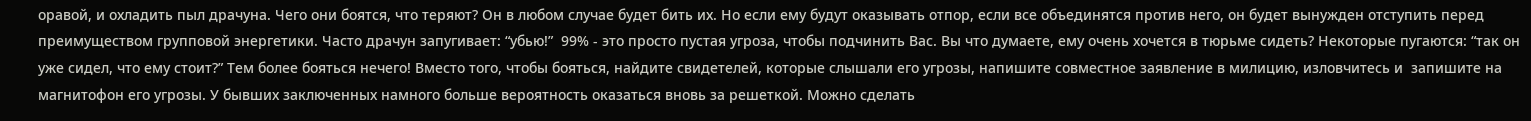оравой, и охладить пыл драчуна. Чего они боятся, что теряют? Он в любом случае будет бить их. Но если ему будут оказывать отпор, если все объединятся против него, он будет вынужден отступить перед преимуществом групповой энергетики. Часто драчун запугивает: “убью!”  99% - это просто пустая угроза, чтобы подчинить Вас. Вы что думаете, ему очень хочется в тюрьме сидеть? Некоторые пугаются: “так он уже сидел, что ему стоит?” Тем более бояться нечего! Вместо того, чтобы бояться, найдите свидетелей, которые слышали его угрозы, напишите совместное заявление в милицию, изловчитесь и  запишите на магнитофон его угрозы. У бывших заключенных намного больше вероятность оказаться вновь за решеткой. Можно сделать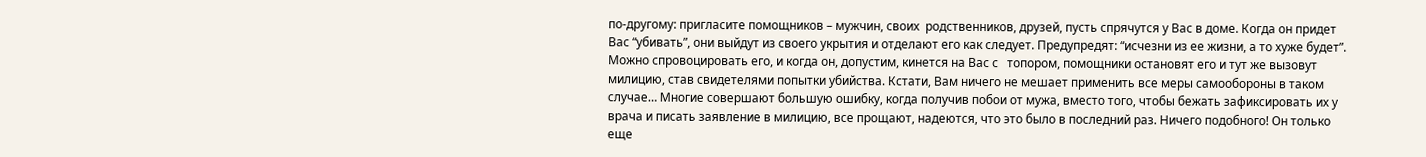по-другому: пригласите помощников – мужчин, своих  родственников, друзей, пусть спрячутся у Вас в доме. Когда он придет Вас “убивать”, они выйдут из своего укрытия и отделают его как следует. Предупредят: “исчезни из ее жизни, а то хуже будет”. Можно спровоцировать его, и когда он, допустим, кинется на Вас с   топором, помощники остановят его и тут же вызовут милицию, став свидетелями попытки убийства. Кстати, Вам ничего не мешает применить все меры самообороны в таком случае… Многие совершают большую ошибку, когда получив побои от мужа, вместо того, чтобы бежать зафиксировать их у врача и писать заявление в милицию, все прощают, надеются, что это было в последний раз. Ничего подобного! Он только еще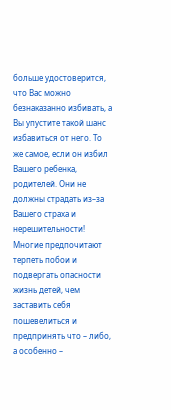больше удостоверится, что Вас можно безнаказанно избивать, а Вы упустите такой шанс избавиться от него. То же самое, если он избил Вашего ребенка, родителей. Они не должны страдать из–за Вашего страха и нерешительности! Многие предпочитают терпеть побои и подвергать опасности жизнь детей, чем заставить себя пошевелиться и предпринять что – либо, а особенно –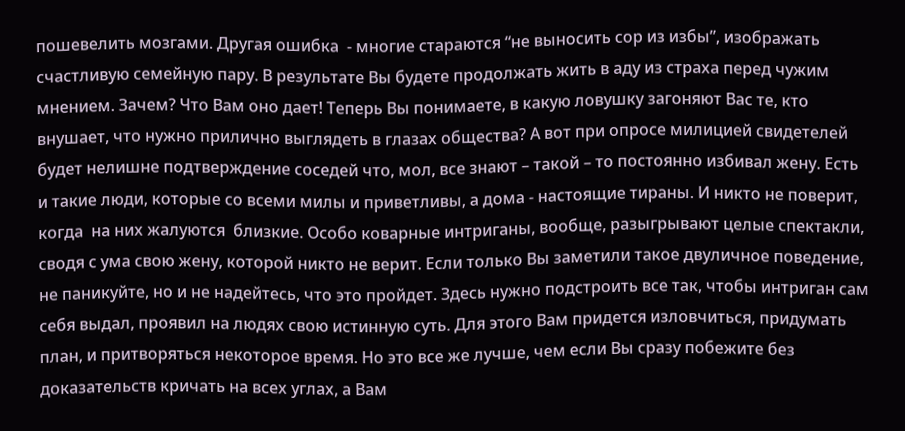пошевелить мозгами. Другая ошибка  - многие стараются “не выносить сор из избы”, изображать счастливую семейную пару. В результате Вы будете продолжать жить в аду из страха перед чужим мнением. Зачем? Что Вам оно дает! Теперь Вы понимаете, в какую ловушку загоняют Вас те, кто внушает, что нужно прилично выглядеть в глазах общества? А вот при опросе милицией свидетелей будет нелишне подтверждение соседей что, мол, все знают – такой – то постоянно избивал жену. Есть и такие люди, которые со всеми милы и приветливы, а дома - настоящие тираны. И никто не поверит, когда  на них жалуются  близкие. Особо коварные интриганы, вообще, разыгрывают целые спектакли, сводя с ума свою жену, которой никто не верит. Если только Вы заметили такое двуличное поведение, не паникуйте, но и не надейтесь, что это пройдет. Здесь нужно подстроить все так, чтобы интриган сам себя выдал, проявил на людях свою истинную суть. Для этого Вам придется изловчиться, придумать план, и притворяться некоторое время. Но это все же лучше, чем если Вы сразу побежите без доказательств кричать на всех углах, а Вам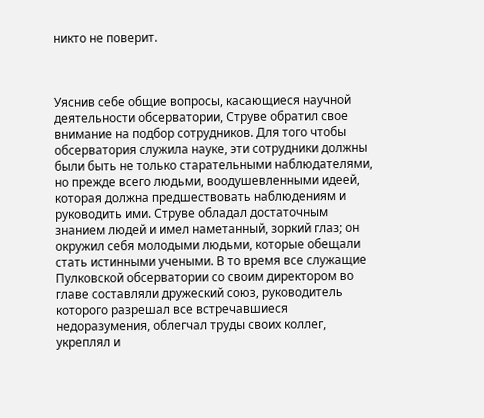никто не поверит.



Уяснив себе общие вопросы, касающиеся научной деятельности обсерватории, Струве обратил свое внимание на подбор сотрудников. Для того чтобы обсерватория служила науке, эти сотрудники должны были быть не только старательными наблюдателями, но прежде всего людьми, воодушевленными идеей, которая должна предшествовать наблюдениям и руководить ими. Струве обладал достаточным знанием людей и имел наметанный, зоркий глаз; он окружил себя молодыми людьми, которые обещали стать истинными учеными. В то время все служащие Пулковской обсерватории со своим директором во главе составляли дружеский союз, руководитель которого разрешал все встречавшиеся недоразумения, облегчал труды своих коллег, укреплял и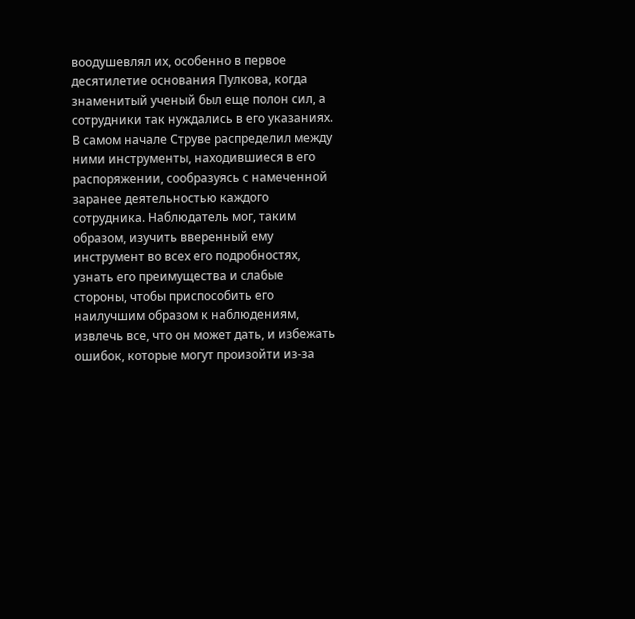воодушевлял их, особенно в первое десятилетие основания Пулкова, когда знаменитый ученый был еще полон сил, а сотрудники так нуждались в его указаниях. В самом начале Струве распределил между ними инструменты, находившиеся в его распоряжении, сообразуясь с намеченной заранее деятельностью каждого сотрудника. Наблюдатель мог, таким образом, изучить вверенный ему инструмент во всех его подробностях, узнать его преимущества и слабые стороны, чтобы приспособить его наилучшим образом к наблюдениям, извлечь все, что он может дать, и избежать ошибок, которые могут произойти из-за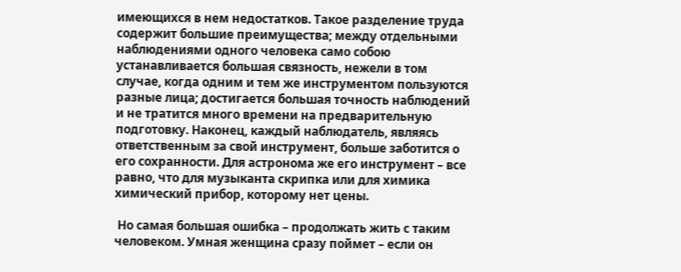имеющихся в нем недостатков. Такое разделение труда содержит большие преимущества; между отдельными наблюдениями одного человека само собою устанавливается большая связность, нежели в том случае, когда одним и тем же инструментом пользуются разные лица; достигается большая точность наблюдений и не тратится много времени на предварительную подготовку. Наконец, каждый наблюдатель, являясь ответственным за свой инструмент, больше заботится о его сохранности. Для астронома же его инструмент – все равно, что для музыканта скрипка или для химика химический прибор, которому нет цены.

 Но самая большая ошибка – продолжать жить с таким человеком. Умная женщина сразу поймет – если он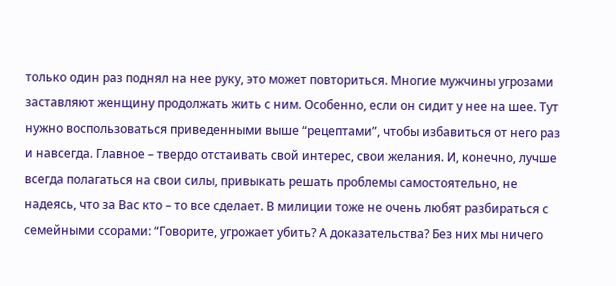только один раз поднял на нее руку, это может повториться. Многие мужчины угрозами заставляют женщину продолжать жить с ним. Особенно, если он сидит у нее на шее. Тут нужно воспользоваться приведенными выше “рецептами”, чтобы избавиться от него раз и навсегда. Главное – твердо отстаивать свой интерес, свои желания. И, конечно, лучше всегда полагаться на свои силы, привыкать решать проблемы самостоятельно, не надеясь, что за Вас кто – то все сделает. В милиции тоже не очень любят разбираться с семейными ссорами: “Говорите, угрожает убить? А доказательства? Без них мы ничего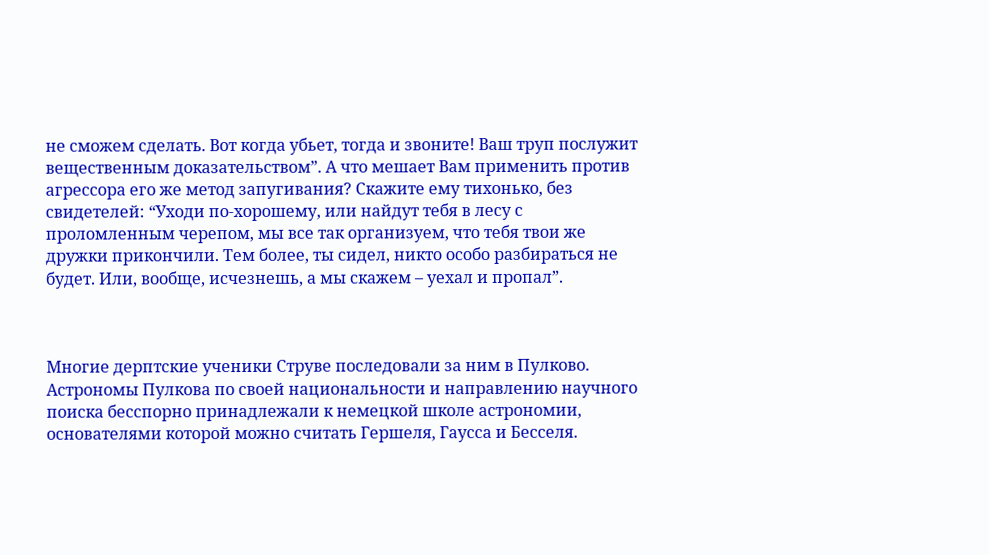не сможем сделать. Вот когда убьет, тогда и звоните! Ваш труп послужит вещественным доказательством”. А что мешает Вам применить против агрессора его же метод запугивания? Скажите ему тихонько, без свидетелей: “Уходи по-хорошему, или найдут тебя в лесу с проломленным черепом, мы все так организуем, что тебя твои же дружки прикончили. Тем более, ты сидел, никто особо разбираться не будет. Или, вообще, исчезнешь, а мы скажем – уехал и пропал”.



Многие дерптские ученики Струве последовали за ним в Пулково. Астрономы Пулкова по своей национальности и направлению научного поиска бесспорно принадлежали к немецкой школе астрономии, основателями которой можно считать Гершеля, Гаусса и Бесселя.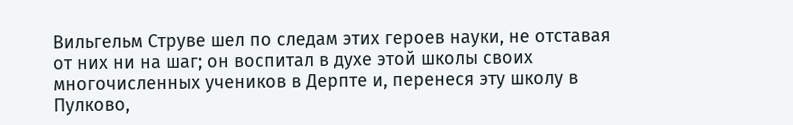Вильгельм Струве шел по следам этих героев науки, не отставая от них ни на шаг; он воспитал в духе этой школы своих многочисленных учеников в Дерпте и, перенеся эту школу в Пулково,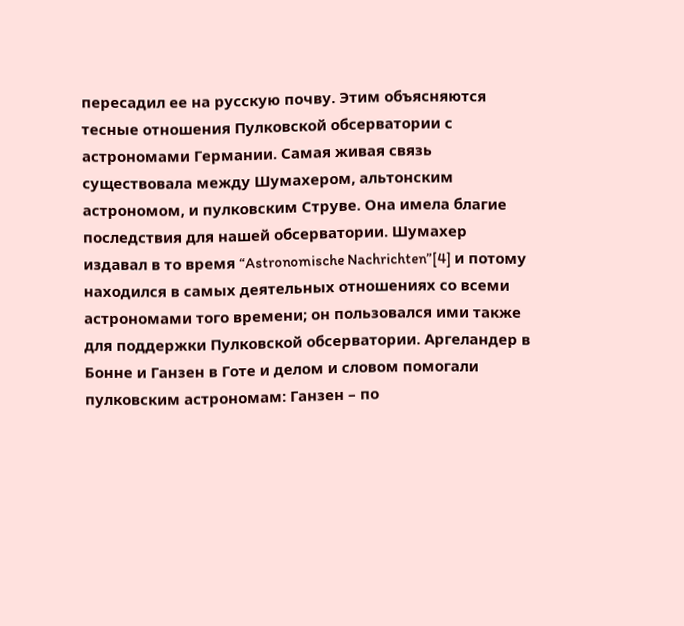пересадил ее на русскую почву. Этим объясняются тесные отношения Пулковской обсерватории с астрономами Германии. Самая живая связь существовала между Шумахером, альтонским астрономом, и пулковским Струве. Она имела благие последствия для нашей обсерватории. Шумахер издавал в то время “Astronomische Nachrichten”[4] и потому находился в самых деятельных отношениях со всеми астрономами того времени; он пользовался ими также для поддержки Пулковской обсерватории. Аргеландер в Бонне и Ганзен в Готе и делом и словом помогали пулковским астрономам: Ганзен – по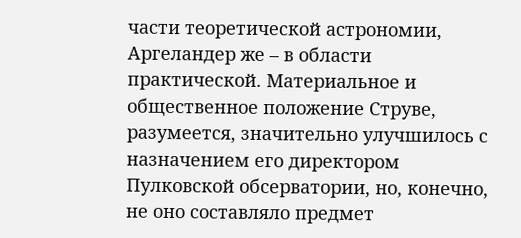части теоретической астрономии, Аргеландер же – в области практической. Материальное и общественное положение Струве, разумеется, значительно улучшилось с назначением его директором Пулковской обсерватории, но, конечно, не оно составляло предмет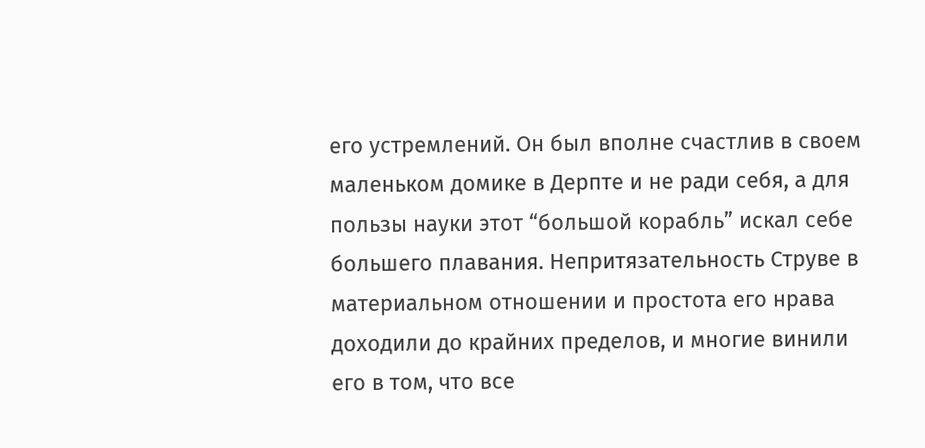его устремлений. Он был вполне счастлив в своем маленьком домике в Дерпте и не ради себя, а для пользы науки этот “большой корабль” искал себе большего плавания. Непритязательность Струве в материальном отношении и простота его нрава доходили до крайних пределов, и многие винили его в том, что все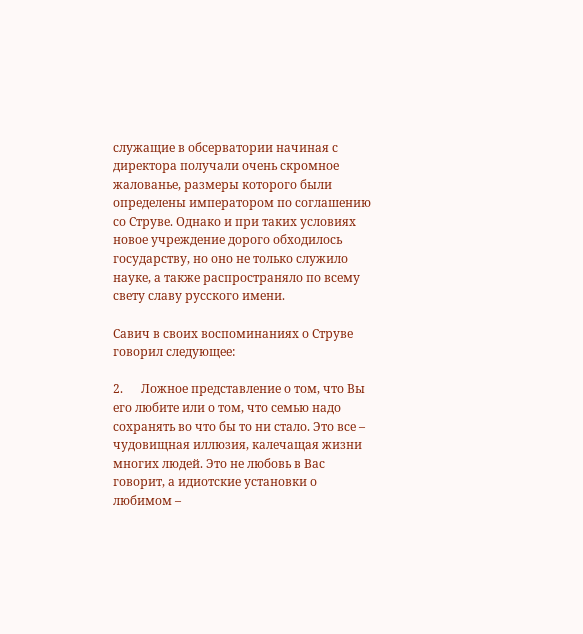служащие в обсерватории начиная с директора получали очень скромное жалованье, размеры которого были определены императором по соглашению со Струве. Однако и при таких условиях новое учреждение дорого обходилось государству, но оно не только служило науке, а также распространяло по всему свету славу русского имени.

Савич в своих воспоминаниях о Струве говорил следующее:

2.      Ложное представление о том, что Вы его любите или о том, что семью надо сохранять во что бы то ни стало. Это все – чудовищная иллюзия, калечащая жизни многих людей. Это не любовь в Вас говорит, а идиотские установки о любимом –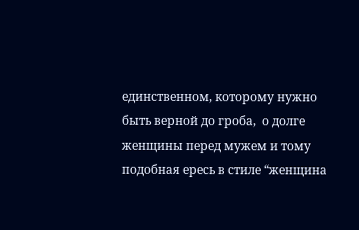единственном, которому нужно быть верной до гроба,  о долге женщины перед мужем и тому подобная ересь в стиле “женщина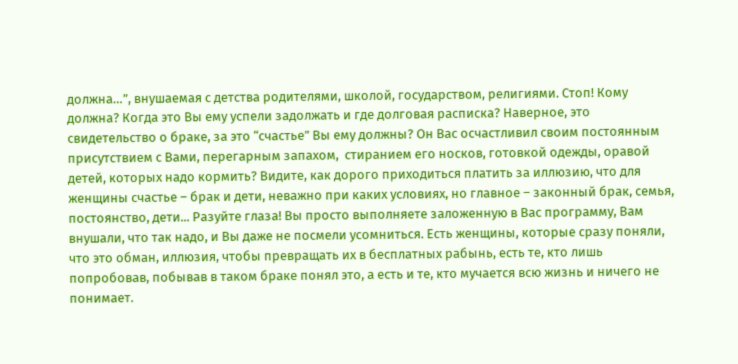должна…”, внушаемая с детства родителями, школой, государством, религиями. Стоп! Кому должна? Когда это Вы ему успели задолжать и где долговая расписка? Наверное, это свидетельство о браке, за это “счастье” Вы ему должны? Он Вас осчастливил своим постоянным присутствием с Вами, перегарным запахом,  стиранием его носков, готовкой одежды, оравой детей, которых надо кормить? Видите, как дорого приходиться платить за иллюзию, что для женщины счастье – брак и дети, неважно при каких условиях, но главное – законный брак, семья, постоянство, дети... Разуйте глаза! Вы просто выполняете заложенную в Вас программу, Вам внушали, что так надо, и Вы даже не посмели усомниться. Есть женщины, которые сразу поняли, что это обман, иллюзия, чтобы превращать их в бесплатных рабынь, есть те, кто лишь попробовав, побывав в таком браке понял это, а есть и те, кто мучается всю жизнь и ничего не понимает.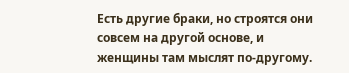Есть другие браки, но строятся они совсем на другой основе, и женщины там мыслят по-другому.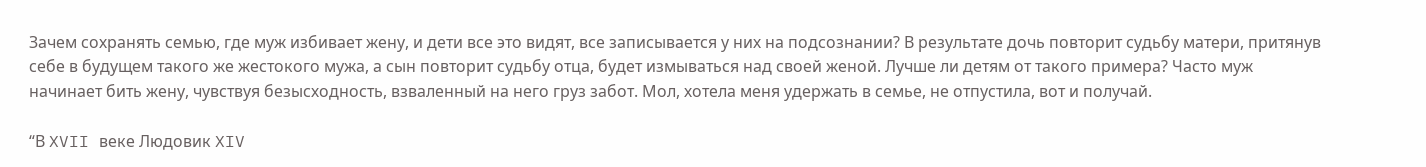Зачем сохранять семью, где муж избивает жену, и дети все это видят, все записывается у них на подсознании? В результате дочь повторит судьбу матери, притянув себе в будущем такого же жестокого мужа, а сын повторит судьбу отца, будет измываться над своей женой. Лучше ли детям от такого примера? Часто муж начинает бить жену, чувствуя безысходность, взваленный на него груз забот. Мол, хотела меня удержать в семье, не отпустила, вот и получай.

“В XVII веке Людовик XIV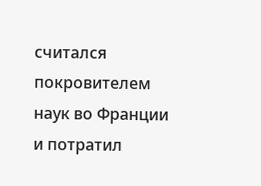считался покровителем наук во Франции и потратил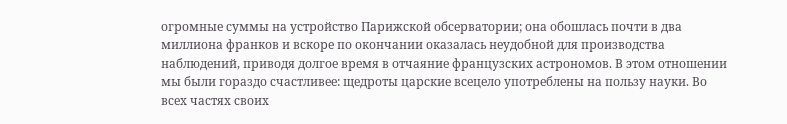огромные суммы на устройство Парижской обсерватории; она обошлась почти в два миллиона франков и вскоре по окончании оказалась неудобной для производства наблюдений, приводя долгое время в отчаяние французских астрономов. В этом отношении мы были гораздо счастливее: щедроты царские всецело употреблены на пользу науки. Во всех частях своих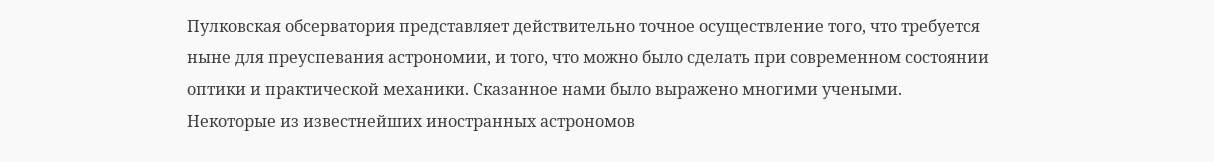Пулковская обсерватория представляет действительно точное осуществление того, что требуется ныне для преуспевания астрономии, и того, что можно было сделать при современном состоянии оптики и практической механики. Сказанное нами было выражено многими учеными. Некоторые из известнейших иностранных астрономов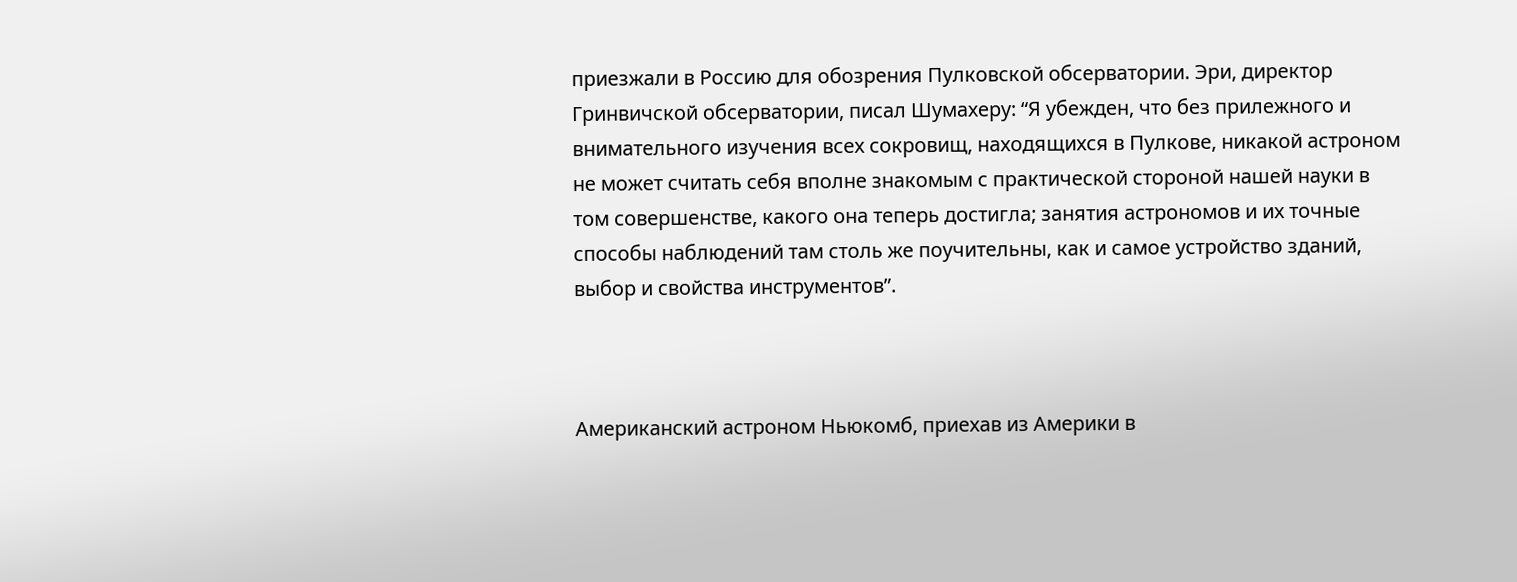приезжали в Россию для обозрения Пулковской обсерватории. Эри, директор Гринвичской обсерватории, писал Шумахеру: “Я убежден, что без прилежного и внимательного изучения всех сокровищ, находящихся в Пулкове, никакой астроном не может считать себя вполне знакомым с практической стороной нашей науки в том совершенстве, какого она теперь достигла; занятия астрономов и их точные способы наблюдений там столь же поучительны, как и самое устройство зданий, выбор и свойства инструментов”.



Американский астроном Ньюкомб, приехав из Америки в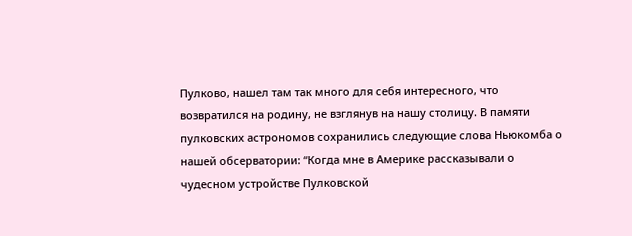Пулково, нашел там так много для себя интересного, что возвратился на родину, не взглянув на нашу столицу. В памяти пулковских астрономов сохранились следующие слова Ньюкомба о нашей обсерватории: “Когда мне в Америке рассказывали о чудесном устройстве Пулковской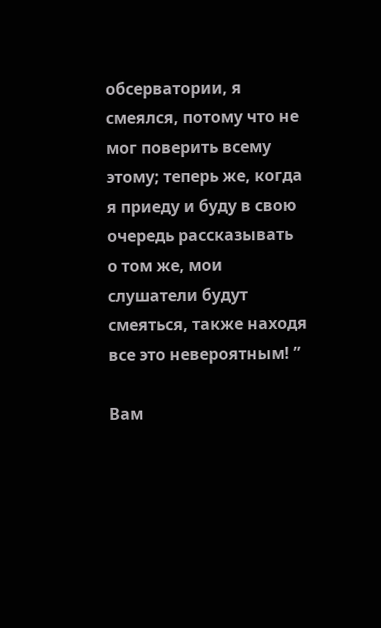обсерватории, я смеялся, потому что не мог поверить всему этому; теперь же, когда я приеду и буду в свою очередь рассказывать о том же, мои слушатели будут смеяться, также находя все это невероятным! ”

Вам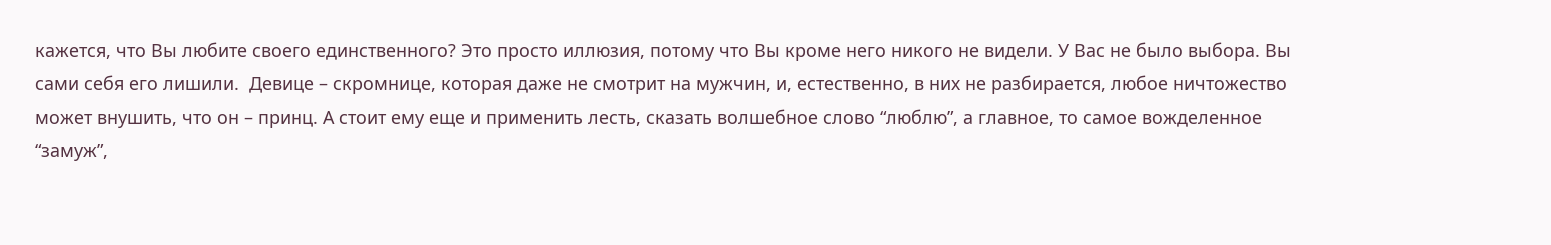кажется, что Вы любите своего единственного? Это просто иллюзия, потому что Вы кроме него никого не видели. У Вас не было выбора. Вы сами себя его лишили.  Девице – скромнице, которая даже не смотрит на мужчин, и, естественно, в них не разбирается, любое ничтожество может внушить, что он – принц. А стоит ему еще и применить лесть, сказать волшебное слово “люблю”, а главное, то самое вожделенное “замуж”,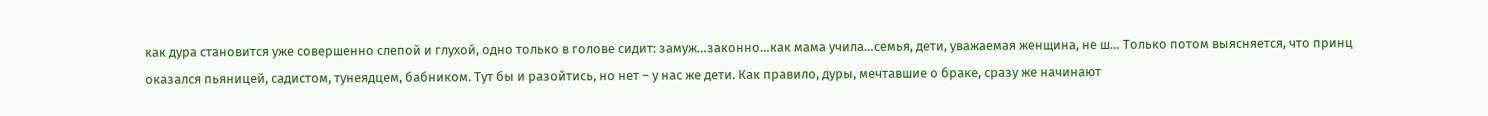как дура становится уже совершенно слепой и глухой, одно только в голове сидит: замуж…законно…как мама учила…семья, дети, уважаемая женщина, не ш… Только потом выясняется, что принц оказался пьяницей, садистом, тунеядцем, бабником. Тут бы и разойтись, но нет – у нас же дети. Как правило, дуры, мечтавшие о браке, сразу же начинают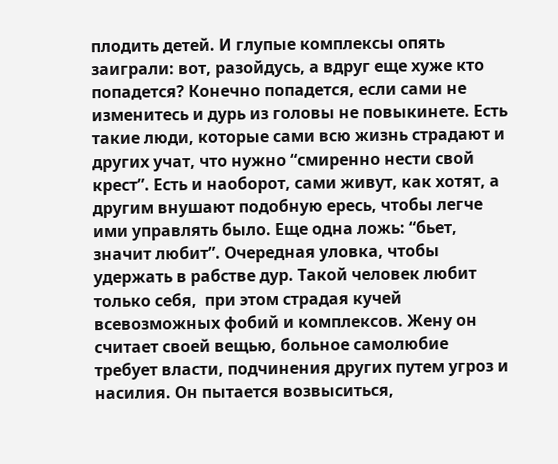плодить детей. И глупые комплексы опять заиграли: вот, разойдусь, а вдруг еще хуже кто попадется? Конечно попадется, если сами не изменитесь и дурь из головы не повыкинете. Есть такие люди, которые сами всю жизнь страдают и других учат, что нужно “смиренно нести свой крест”. Есть и наоборот, сами живут, как хотят, а другим внушают подобную ересь, чтобы легче ими управлять было. Еще одна ложь: “бьет, значит любит”. Очередная уловка, чтобы удержать в рабстве дур. Такой человек любит только себя,  при этом страдая кучей всевозможных фобий и комплексов. Жену он считает своей вещью, больное самолюбие требует власти, подчинения других путем угроз и насилия. Он пытается возвыситься,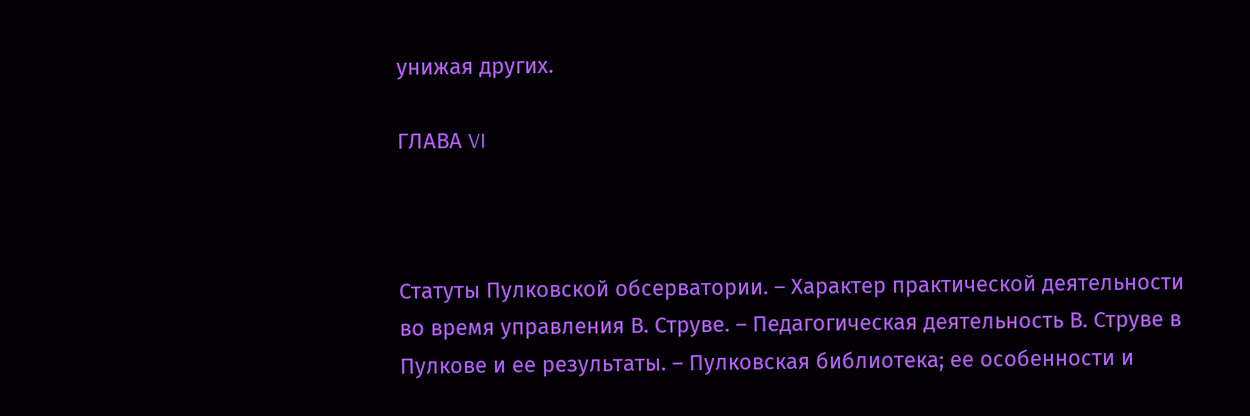унижая других.

ГЛАВА VI



Статуты Пулковской обсерватории. – Характер практической деятельности во время управления В. Струве. – Педагогическая деятельность В. Струве в Пулкове и ее результаты. – Пулковская библиотека; ее особенности и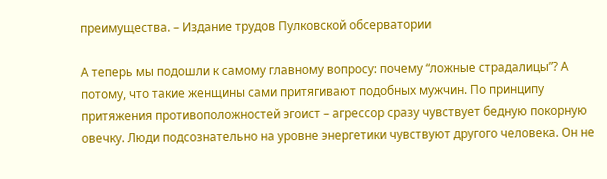преимущества. – Издание трудов Пулковской обсерватории

А теперь мы подошли к самому главному вопросу: почему “ложные страдалицы”? А потому, что такие женщины сами притягивают подобных мужчин. По принципу притяжения противоположностей эгоист – агрессор сразу чувствует бедную покорную овечку. Люди подсознательно на уровне энергетики чувствуют другого человека. Он не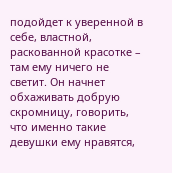подойдет к уверенной в себе, властной, раскованной красотке – там ему ничего не светит. Он начнет обхаживать добрую скромницу, говорить, что именно такие девушки ему нравятся,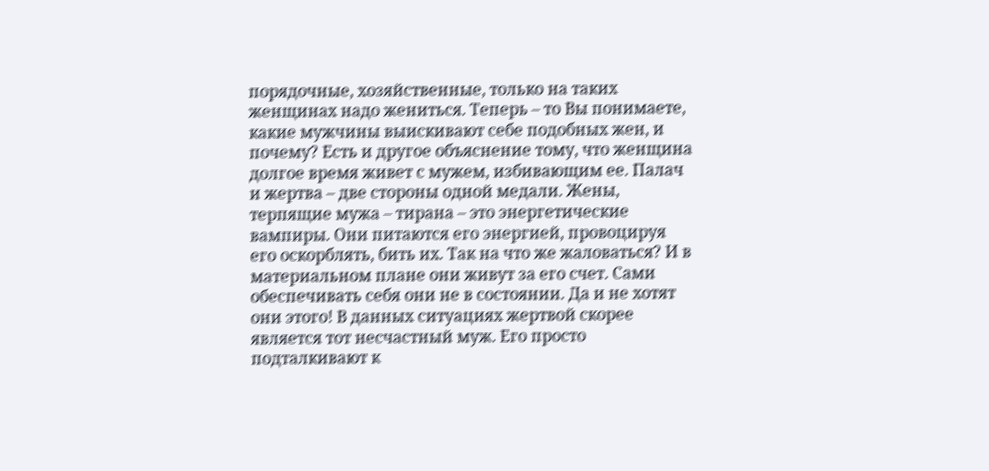порядочные, хозяйственные, только на таких  женщинах надо жениться. Теперь – то Вы понимаете, какие мужчины выискивают себе подобных жен, и почему? Есть и другое объяснение тому, что женщина долгое время живет с мужем, избивающим ее. Палач и жертва – две стороны одной медали. Жены, терпящие мужа – тирана – это энергетические вампиры. Они питаются его энергией, провоцируя его оскорблять, бить их. Так на что же жаловаться? И в материальном плане они живут за его счет. Сами обеспечивать себя они не в состоянии. Да и не хотят они этого! В данных ситуациях жертвой скорее является тот несчастный муж. Его просто подталкивают к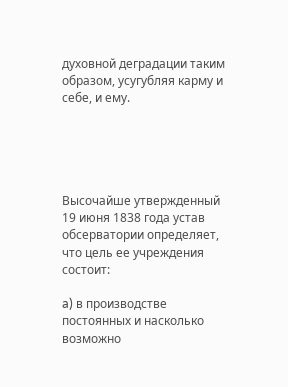духовной деградации таким образом, усугубляя карму и себе, и ему.





Высочайше утвержденный 19 июня 1838 года устав обсерватории определяет, что цель ее учреждения состоит:

a) в производстве постоянных и насколько возможно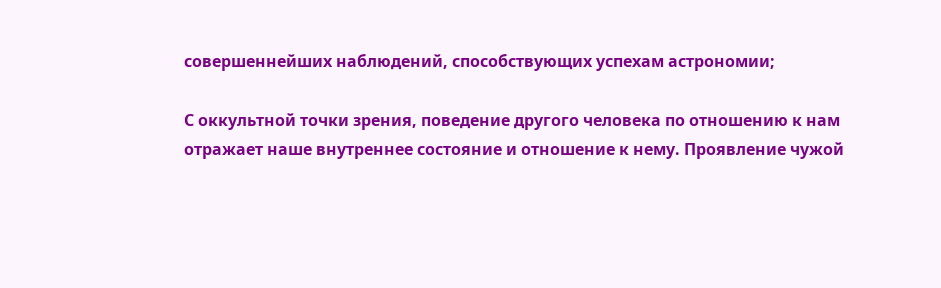совершеннейших наблюдений, способствующих успехам астрономии;

С оккультной точки зрения, поведение другого человека по отношению к нам  отражает наше внутреннее состояние и отношение к нему. Проявление чужой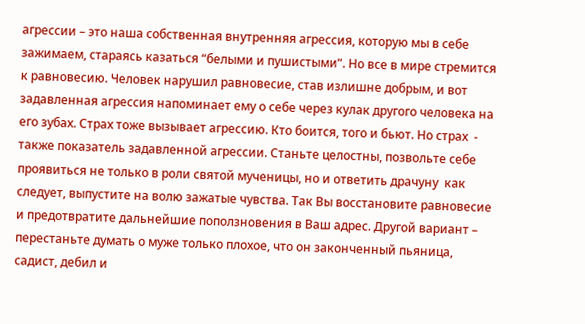агрессии – это наша собственная внутренняя агрессия, которую мы в себе зажимаем, стараясь казаться “белыми и пушистыми”. Но все в мире стремится к равновесию. Человек нарушил равновесие, став излишне добрым, и вот задавленная агрессия напоминает ему о себе через кулак другого человека на его зубах. Страх тоже вызывает агрессию. Кто боится, того и бьют. Но страх  - также показатель задавленной агрессии. Станьте целостны, позвольте себе проявиться не только в роли святой мученицы, но и ответить драчуну  как следует, выпустите на волю зажатые чувства. Так Вы восстановите равновесие и предотвратите дальнейшие поползновения в Ваш адрес. Другой вариант – перестаньте думать о муже только плохое, что он законченный пьяница, садист, дебил и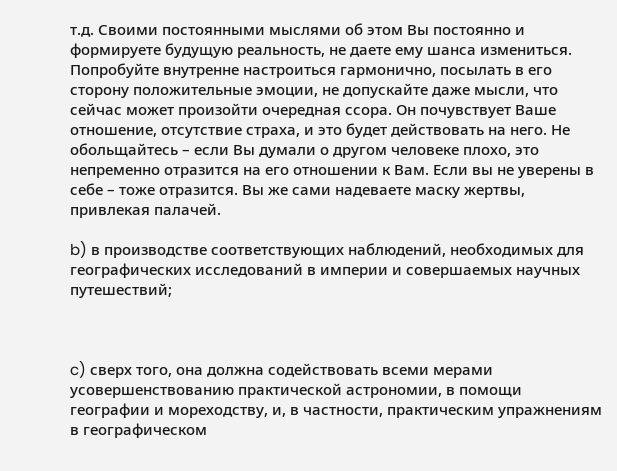т.д. Своими постоянными мыслями об этом Вы постоянно и формируете будущую реальность, не даете ему шанса измениться. Попробуйте внутренне настроиться гармонично, посылать в его сторону положительные эмоции, не допускайте даже мысли, что сейчас может произойти очередная ссора. Он почувствует Ваше отношение, отсутствие страха, и это будет действовать на него. Не обольщайтесь – если Вы думали о другом человеке плохо, это непременно отразится на его отношении к Вам. Если вы не уверены в себе – тоже отразится. Вы же сами надеваете маску жертвы, привлекая палачей.

b) в производстве соответствующих наблюдений, необходимых для географических исследований в империи и совершаемых научных путешествий;



c) сверх того, она должна содействовать всеми мерами усовершенствованию практической астрономии, в помощи географии и мореходству, и, в частности, практическим упражнениям в географическом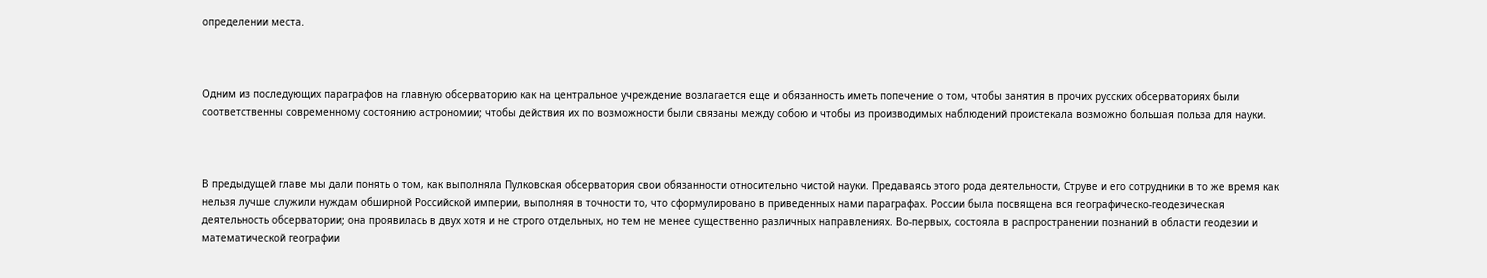определении места.



Одним из последующих параграфов на главную обсерваторию как на центральное учреждение возлагается еще и обязанность иметь попечение о том, чтобы занятия в прочих русских обсерваториях были соответственны современному состоянию астрономии; чтобы действия их по возможности были связаны между собою и чтобы из производимых наблюдений проистекала возможно большая польза для науки.



В предыдущей главе мы дали понять о том, как выполняла Пулковская обсерватория свои обязанности относительно чистой науки. Предаваясь этого рода деятельности, Струве и его сотрудники в то же время как нельзя лучше служили нуждам обширной Российской империи, выполняя в точности то, что сформулировано в приведенных нами параграфах. России была посвящена вся географическо-геодезическая деятельность обсерватории; она проявилась в двух хотя и не строго отдельных, но тем не менее существенно различных направлениях. Во-первых, состояла в распространении познаний в области геодезии и математической географии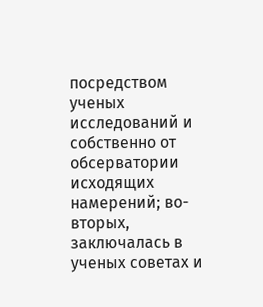посредством ученых исследований и собственно от обсерватории исходящих намерений; во-вторых, заключалась в ученых советах и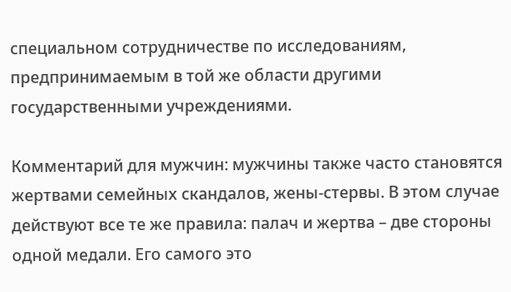специальном сотрудничестве по исследованиям, предпринимаемым в той же области другими государственными учреждениями.

Комментарий для мужчин: мужчины также часто становятся жертвами семейных скандалов, жены-стервы. В этом случае действуют все те же правила: палач и жертва – две стороны одной медали. Его самого это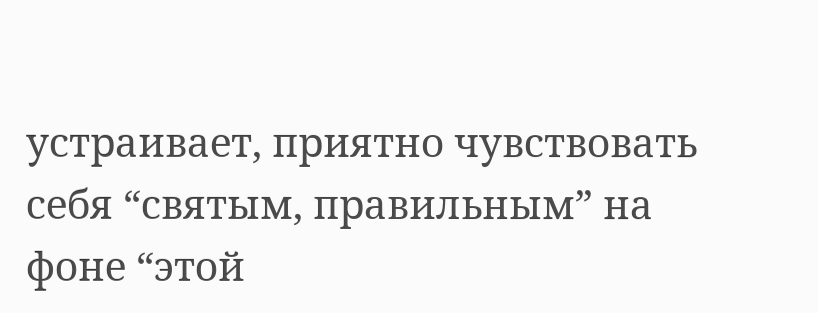устраивает, приятно чувствовать себя “святым, правильным” на фоне “этой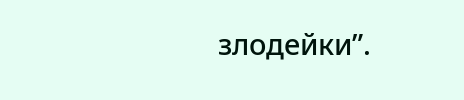злодейки”.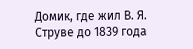Домик, где жил В. Я. Струве до 1839 года